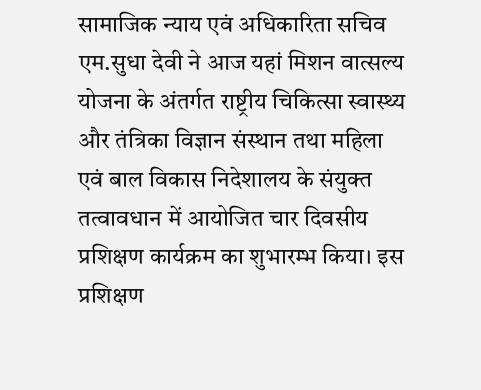सामाजिक न्याय एवं अधिकारिता सचिव एम.सुधा देवी ने आज यहां मिशन वात्सल्य योजना के अंतर्गत राष्ट्रीय चिकित्सा स्वास्थ्य और तंत्रिका विज्ञान संस्थान तथा महिला एवं बाल विकास निदेशालय के संयुक्त तत्वावधान में आयोजित चार दिवसीय प्रशिक्षण कार्यक्रम का शुभारम्भ किया। इस प्रशिक्षण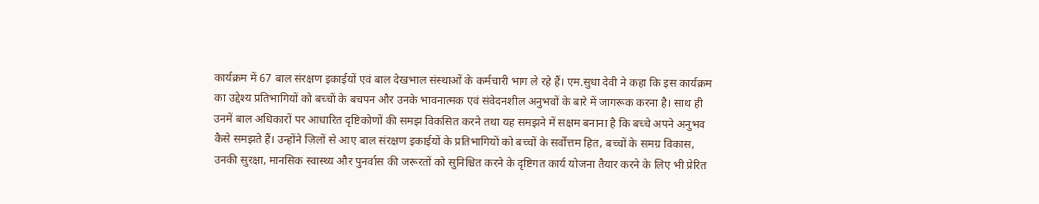कार्यक्रम में 67 बाल संरक्षण इकाईयों एवं बाल देखभाल संस्थाओं के कर्मचारी भाग ले रहे हैं। एम.सुधा देवी ने कहा कि इस कार्यक्रम का उद्देश्य प्रतिभागियों को बच्चों के बचपन और उनके भावनात्मक एवं संवेदनशील अनुभवों के बारे में जागरूक करना है। साथ ही उनमें बाल अधिकारों पर आधारित दृष्टिकोणों की समझ विकसित करने तथा यह समझने में सक्षम बनाना है कि बच्चे अपने अनुभव कैसे समझते हैं। उन्होंने ज़िलों से आए बाल संरक्षण इकाईयों के प्रतिभागियों को बच्चों के सर्वोत्तम हित, बच्चों के समग्र विकास, उनकी सुरक्षा, मानसिक स्वास्थ्य और पुनर्वास की जरूरतों को सुनिश्चित करने के दृष्टिगत कार्य योजना तैयार करने के लिए भी प्रेरित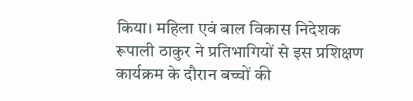किया। महिला एवं बाल विकास निदेशक रूपाली ठाकुर ने प्रतिभागियों से इस प्रशिक्षण कार्यक्रम के दौरान बच्चों की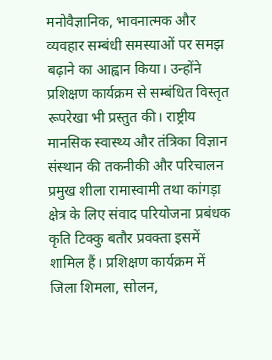मनोवैज्ञानिक, भावनात्मक और व्यवहार सम्बंधी समस्याओं पर समझ बढ़ाने का आह्वान किया। उन्होंने प्रशिक्षण कार्यक्रम से सम्बंधित विस्तृत रूपरेखा भी प्रस्तुत की। राष्ट्रीय मानसिक स्वास्थ्य और तंत्रिका विज्ञान संस्थान की तकनीकी और परिचालन प्रमुख शीला रामास्वामी तथा कांगड़ा क्षेत्र के लिए संवाद परियोजना प्रबंधक कृति टिक्कु बतौर प्रवक्ता इसमें शामिल हैं। प्रशिक्षण कार्यक्रम में जिला शिमला, सोलन,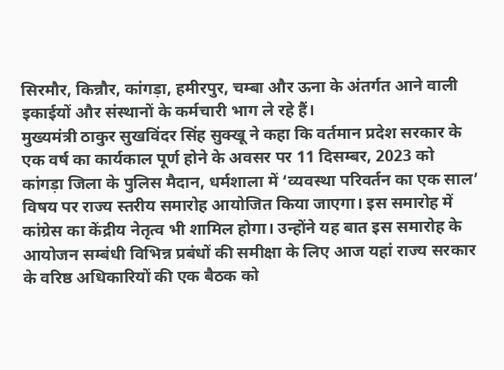सिरमौर, किन्नौर, कांगड़ा, हमीरपुर, चम्बा और ऊना के अंतर्गत आने वाली इकाईयों और संस्थानों के कर्मचारी भाग ले रहे हैं।
मुख्यमंत्री ठाकुर सुखविंदर सिंह सुक्खू ने कहा कि वर्तमान प्रदेश सरकार के एक वर्ष का कार्यकाल पूर्ण होने के अवसर पर 11 दिसम्बर, 2023 को कांगड़ा जिला के पुलिस मैदान, धर्मशाला में ‘व्यवस्था परिवर्तन का एक साल’ विषय पर राज्य स्तरीय समारोह आयोजित किया जाएगा। इस समारोह में कांग्रेस का केंद्रीय नेतृत्व भी शामिल होगा। उन्होंने यह बात इस समारोह के आयोजन सम्बंधी विभिन्न प्रबंधों की समीक्षा के लिए आज यहां राज्य सरकार के वरिष्ठ अधिकारियों की एक बैठक को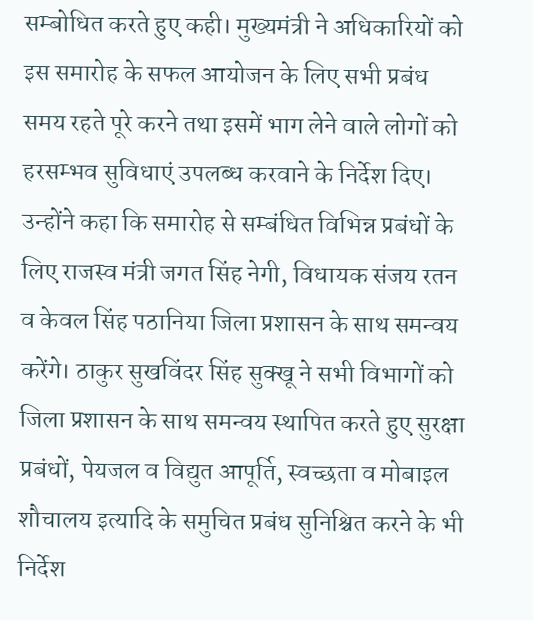सम्बोधित करते हुए कही। मुख्यमंत्री ने अधिकारियों को इस समारोह के सफल आयोजन के लिए सभी प्रबंध समय रहते पूरे करने तथा इसमें भाग लेने वाले लोगों को हरसम्भव सुविधाएं उपलब्ध करवाने के निर्देश दिए। उन्होंने कहा कि समारोह से सम्बंधित विभिन्न प्रबंधों के लिए राजस्व मंत्री जगत सिंह नेगी, विधायक संजय रतन व केवल सिंह पठानिया जिला प्रशासन के साथ समन्वय करेंगे। ठाकुर सुखविंदर सिंह सुक्खू ने सभी विभागों को जिला प्रशासन के साथ समन्वय स्थापित करते हुए सुरक्षा प्रबंधों, पेयजल व विद्युत आपूर्ति, स्वच्छता व मोबाइल शौचालय इत्यादि के समुचित प्रबंध सुनिश्चित करने के भी निर्देश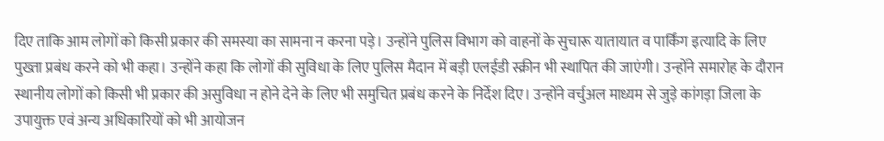दिए ताकि आम लोगों को किसी प्रकार की समस्या का सामना न करना पड़े। उन्होंने पुलिस विभाग को वाहनों के सुचारू यातायात व पार्किंग इत्यादि के लिए पुख्ता प्रबंध करने को भी कहा। उन्होंने कहा कि लोगों की सुविधा के लिए पुलिस मैदान में बड़ी एलईडी स्क्रीन भी स्थापित की जाएंगी। उन्होंने समारोह के दौरान स्थानीय लोगों को किसी भी प्रकार की असुविधा न होने देने के लिए भी समुचित प्रबंध करने के निर्देश दिए। उन्होंने वर्चुअल माध्यम से जुड़े कांगड़ा जिला के उपायुक्त एवं अन्य अधिकारियों को भी आयोजन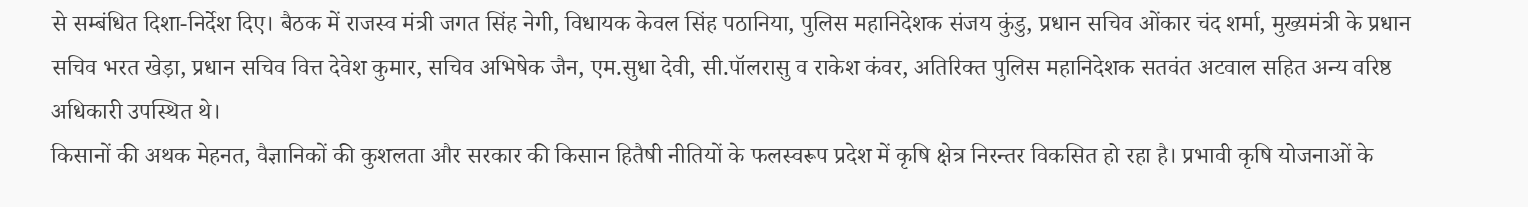से सम्बंधित दिशा-निर्देश दिए। बैठक में राजस्व मंत्री जगत सिंह नेगी, विधायक केवल सिंह पठानिया, पुलिस महानिदेशक संजय कुंडु, प्रधान सचिव ओंकार चंद शर्मा, मुख्यमंत्री के प्रधान सचिव भरत खेड़ा, प्रधान सचिव वित्त देवेश कुमार, सचिव अभिषेक जैन, एम.सुधा देवी, सी.पॉलरासु व राकेश कंवर, अतिरिक्त पुलिस महानिदेशक सतवंत अटवाल सहित अन्य वरिष्ठ अधिकारी उपस्थित थे।
किसानों की अथक मेहनत, वैज्ञानिकों की कुशलता और सरकार की किसान हितैषी नीतियों के फलस्वरूप प्रदेश में कृषि क्षेत्र निरन्तर विकसित हो रहा है। प्रभावी कृषि योजनाओं के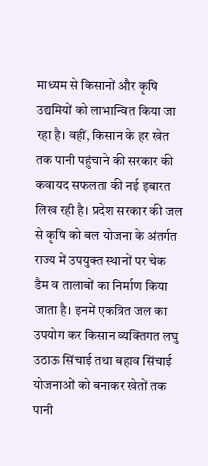माध्यम से किसानों और कृषि उद्यमियों को लाभान्वित किया जा रहा है। वहीं, किसान के हर खेत तक पानी पहुंचाने की सरकार की कवायद सफलता की नई इबारत लिख रही है। प्रदेश सरकार की जल से कृषि को बल योजना के अंतर्गत राज्य में उपयुक्त स्थानों पर चेक डैम व तालाबों का निर्माण किया जाता है। इनमें एकत्रित जल का उपयोग कर किसान व्यक्तिगत लघु उठाऊ सिंचाई तथा बहाव सिंचाई योजनाओं को बनाकर खेतों तक पानी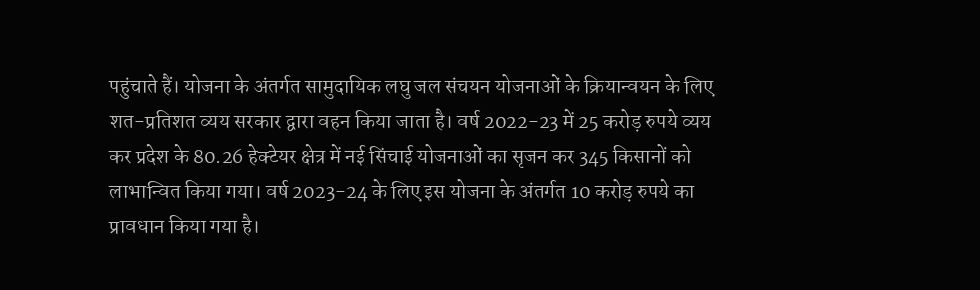पहुंचाते हैं। योजना के अंतर्गत सामुदायिक लघु जल संचयन योजनाओं के क्रियान्वयन के लिए शत-प्रतिशत व्यय सरकार द्वारा वहन किया जाता है। वर्ष 2022-23 में 25 करोड़ रुपये व्यय कर प्रदेश के 80.26 हेक्टेयर क्षेत्र में नई सिंचाई योजनाओं का सृजन कर 345 किसानों को लाभान्वित किया गया। वर्ष 2023-24 के लिए इस योजना के अंतर्गत 10 करोड़ रुपये का प्रावधान किया गया है।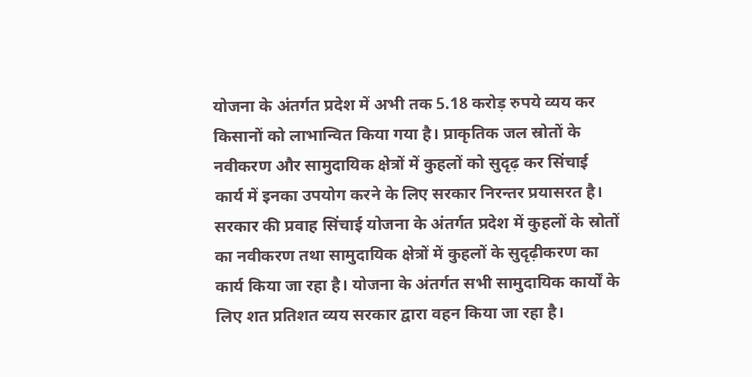योजना के अंतर्गत प्रदेश में अभी तक 5.18 करोड़ रुपये व्यय कर किसानों को लाभान्वित किया गया है। प्राकृतिक जल स्रोतों के नवीकरण और सामुदायिक क्षेत्रों में कुहलों को सुदृढ़ कर सिंचाई कार्य में इनका उपयोग करने के लिए सरकार निरन्तर प्रयासरत है। सरकार की प्रवाह सिंचाई योजना के अंतर्गत प्रदेश में कुहलों के स्रोतों का नवीकरण तथा सामुदायिक क्षेत्रों में कुहलों के सुदृढ़ीकरण का कार्य किया जा रहा है। योजना के अंतर्गत सभी सामुदायिक कार्यों के लिए शत प्रतिशत व्यय सरकार द्वारा वहन किया जा रहा है।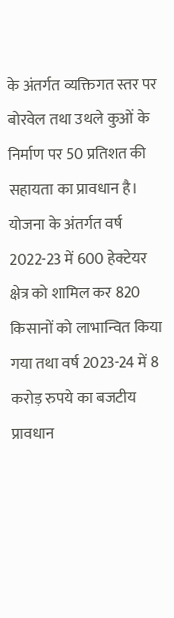के अंतर्गत व्यक्तिगत स्तर पर बोरवेल तथा उथले कुओं के निर्माण पर 50 प्रतिशत की सहायता का प्रावधान है। योजना के अंतर्गत वर्ष 2022-23 में 600 हेक्टेयर क्षेत्र को शामिल कर 820 किसानों को लाभान्वित किया गया तथा वर्ष 2023-24 में 8 करोड़ रुपये का बजटीय प्रावधान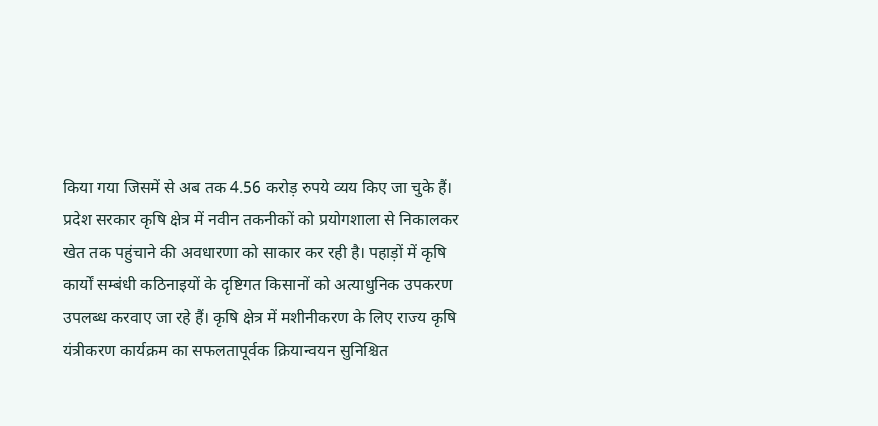किया गया जिसमें से अब तक 4.56 करोड़ रुपये व्यय किए जा चुके हैं। प्रदेश सरकार कृषि क्षेत्र में नवीन तकनीकों को प्रयोगशाला से निकालकर खेत तक पहुंचाने की अवधारणा को साकार कर रही है। पहाड़ों में कृषि कार्यों सम्बंधी कठिनाइयों के दृष्टिगत किसानों को अत्याधुनिक उपकरण उपलब्ध करवाए जा रहे हैं। कृषि क्षेत्र में मशीनीकरण के लिए राज्य कृषि यंत्रीकरण कार्यक्रम का सफलतापूर्वक क्रियान्वयन सुनिश्चित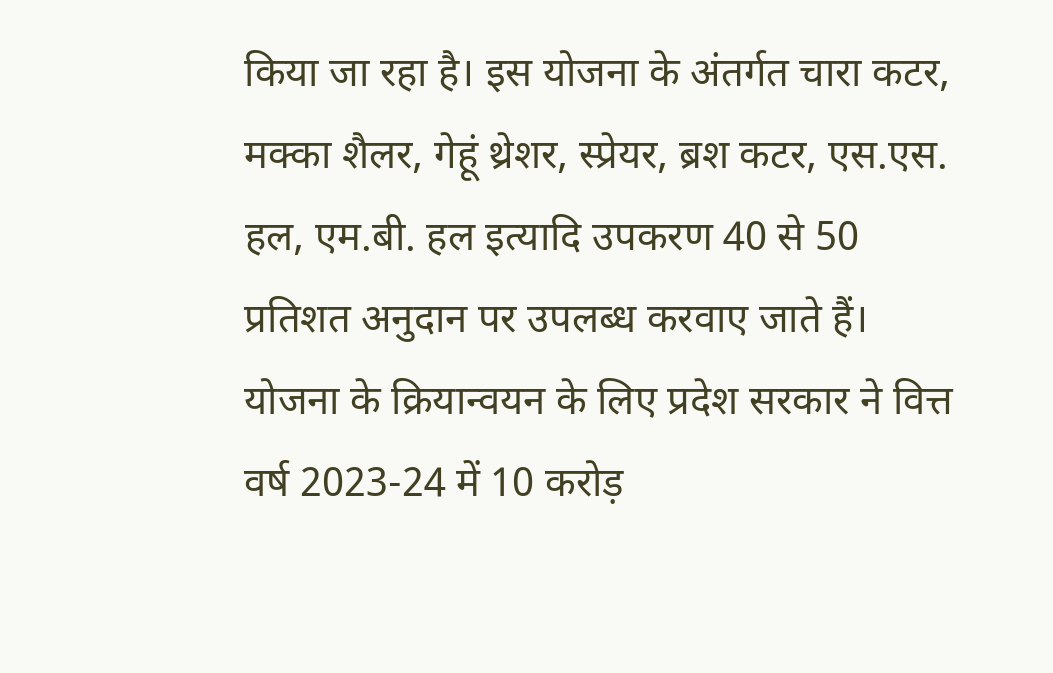किया जा रहा है। इस योजना के अंतर्गत चारा कटर, मक्का शैलर, गेहूं थ्रेशर, स्प्रेयर, ब्रश कटर, एस.एस. हल, एम.बी. हल इत्यादि उपकरण 40 से 50 प्रतिशत अनुदान पर उपलब्ध करवाए जाते हैं। योजना के क्रियान्वयन के लिए प्रदेश सरकार ने वित्त वर्ष 2023-24 में 10 करोड़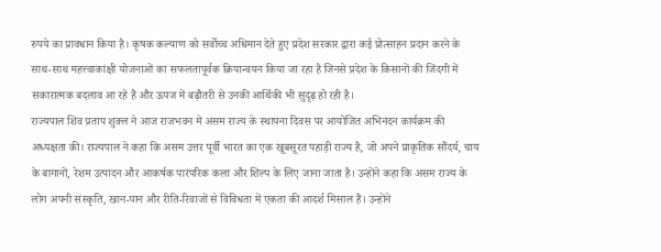रुपये का प्रावधान किया है। कृषक कल्याण को सर्वोच्च अधिमान देते हुए प्रदेश सरकार द्वारा कई प्रोत्साहन प्रदान करने के साथ-साथ महत्त्वाकांक्षी योजनाओं का सफलतापूर्वक क्रियान्वयन किया जा रहा है जिनसे प्रदेश के किसानों की जिंदगी में सकारात्मक बदलाव आ रहे हैं और ऊपज में बढ़ौतरी से उनकी आर्थिकी भी सुदृढ़ हो रही है।
राज्यपाल शिव प्रताप शुक्ल ने आज राजभवन में असम राज्य के स्थापना दिवस पर आयोजित अभिनंदन कार्यक्रम की अध्यक्षता की। राज्यपाल ने कहा कि असम उत्तर पूर्वी भारत का एक खूबसूरत पहाड़ी राज्य है, जो अपने प्राकृतिक सौंदर्य, चाय के बागानों, रेशम उत्पादन और आकर्षक पारंपरिक कला और शिल्प के लिए जाना जाता है। उन्होंने कहा कि असम राज्य के लोग अपनी संस्कृति, खान-पान और रीति-रिवाजों से विविधता में एकता की आदर्श मिसाल हैं। उन्होंने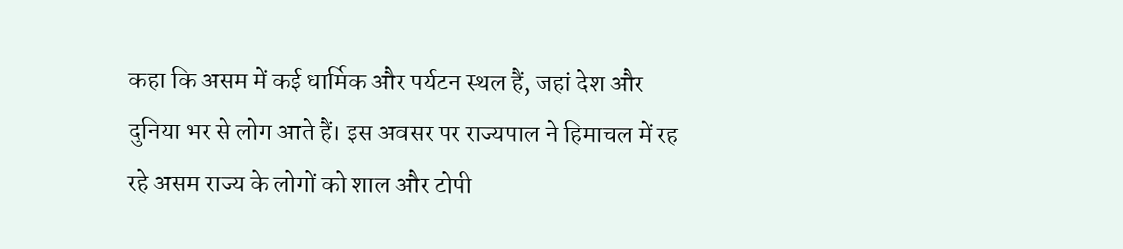कहा कि असम में कई धार्मिक और पर्यटन स्थल हैं, जहां देश और दुनिया भर से लोग आते हैं। इस अवसर पर राज्यपाल ने हिमाचल में रह रहे असम राज्य के लोगों को शाल और टोपी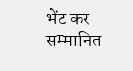भेंट कर सम्मानित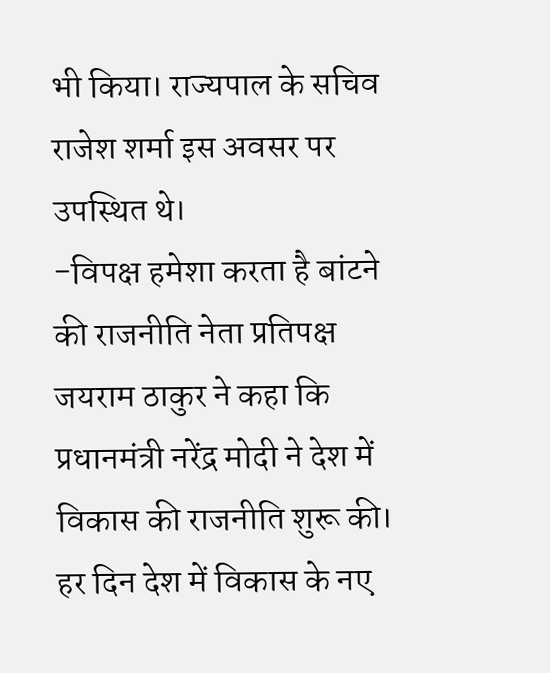भी किया। राज्यपाल के सचिव राजेश शर्मा इस अवसर पर उपस्थित थे।
-विपक्ष हमेशा करता है बांटने की राजनीति नेता प्रतिपक्ष जयराम ठाकुर ने कहा कि प्रधानमंत्री नरेंद्र मोदी ने देश में विकास की राजनीति शुरू की। हर दिन देश में विकास के नए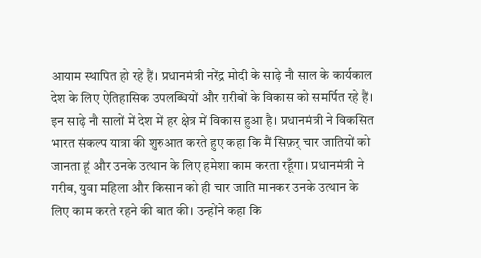आयाम स्थापित हो रहे हैं। प्रधानमंत्री नरेंद्र मोदी के साढ़े नौ साल के कार्यकाल देश के लिए ऐतिहासिक उपलब्धियों और ग़रीबों के विकास को समर्पित रहे हैं। इन साढ़े नौ सालों में देश में हर क्षेत्र में विकास हुआ है। प्रधानमंत्री ने विकसित भारत संकल्प यात्रा की शुरुआत करते हुए कहा कि मैं सिफ़र् चार जातियों को जानता हूं और उनके उत्थान के लिए हमेशा काम करता रहूँगा। प्रधानमंत्री ने गरीब, युवा महिला और किसान को ही चार जाति मानकर उनके उत्थान के लिए काम करते रहने की बात की। उन्होंने कहा कि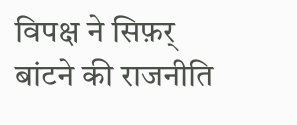विपक्ष ने सिफ़र् बांटने की राजनीति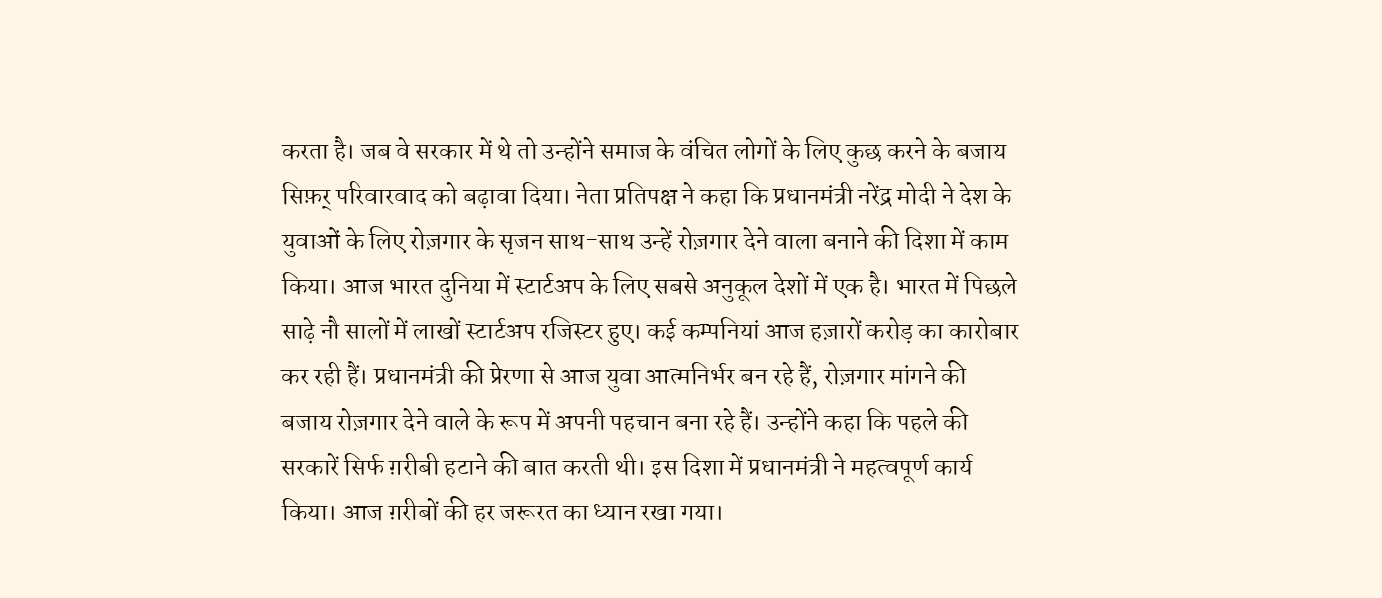करता है। जब वे सरकार में थे तो उन्होंने समाज के वंचित लोगों के लिए कुछ करने के बजाय सिफ़र् परिवारवाद को बढ़ावा दिया। नेता प्रतिपक्ष ने कहा कि प्रधानमंत्री नरेंद्र मोदी ने देश के युवाओं के लिए रोज़गार के सृजन साथ-साथ उन्हें रोज़गार देने वाला बनाने की दिशा में काम किया। आज भारत दुनिया में स्टार्टअप के लिए सबसे अनुकूल देशों में एक है। भारत में पिछले साढ़े नौ सालों में लाखों स्टार्टअप रजिस्टर हुए। कई कम्पनियां आज हज़ारों करोड़ का कारोबार कर रही हैं। प्रधानमंत्री की प्रेरणा से आज युवा आत्मनिर्भर बन रहे हैं, रोज़गार मांगने की बजाय रोज़गार देने वाले के रूप में अपनी पहचान बना रहे हैं। उन्होंने कहा कि पहले की सरकारें सिर्फ ग़रीबी हटाने की बात करती थी। इस दिशा में प्रधानमंत्री ने महत्वपूर्ण कार्य किया। आज ग़रीबों की हर जरूरत का ध्यान रखा गया।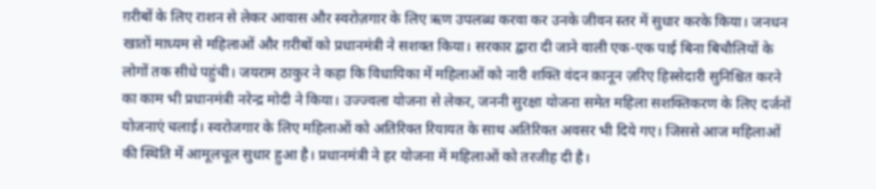ग़रीबों के लिए राशन से लेकर आवास और स्वरोज़गार के लिए ऋण उपलब्ध करवा कर उनके जीवन स्तर में सुधार करके किया। जनधन खातों माध्यम से महिलाओं और ग़रीबों को प्रधानमंत्री ने सशक्त किया। सरकार द्वारा दी जाने वाली एक-एक पाई बिना बिचौलियों के लोगों तक सीधे पहुंची। जयराम ठाकुर ने कहा कि विधायिका में महिलाओं को नारी शक्ति वंदन क़ानून ज़रिए हिस्सेदारी सुनिश्चित करने का काम भी प्रधानमंत्री नरेन्द्र मोदी ने किया। उज्ज्वला योजना से लेकर, जननी सुरक्षा योजना समेत महिला सशक्तिकरण के लिए दर्जनों योजनाएं चलाई। स्वरोजगार के लिए महिलाओं को अतिरिक्त रियायत के साथ अतिरिक्त अवसर भी दिये गए। जिससे आज महिलाओं की स्थिति में आमूलचूल सुधार हुआ है। प्रधानमंत्री ने हर योजना में महिलाओं को तरजीह दी है।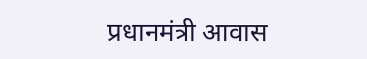प्रधानमंत्री आवास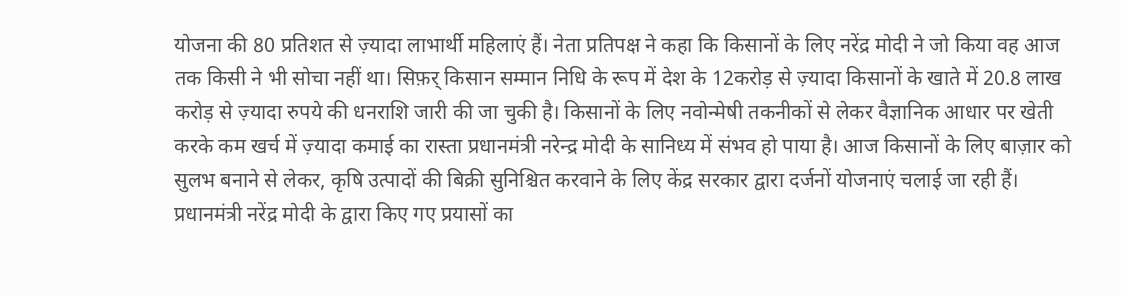योजना की 80 प्रतिशत से ज़्यादा लाभार्थी महिलाएं हैं। नेता प्रतिपक्ष ने कहा कि किसानों के लिए नरेंद्र मोदी ने जो किया वह आज तक किसी ने भी सोचा नहीं था। सिफ़र् किसान सम्मान निधि के रूप में देश के 12करोड़ से ज़्यादा किसानों के खाते में 20.8 लाख करोड़ से ज़्यादा रुपये की धनराशि जारी की जा चुकी है। किसानों के लिए नवोन्मेषी तकनीकों से लेकर वैज्ञानिक आधार पर खेती करके कम खर्च में ज़्यादा कमाई का रास्ता प्रधानमंत्री नरेन्द्र मोदी के सानिध्य में संभव हो पाया है। आज किसानों के लिए बाज़ार को सुलभ बनाने से लेकर, कृषि उत्पादों की बिक्री सुनिश्चित करवाने के लिए केंद्र सरकार द्वारा दर्जनों योजनाएं चलाई जा रही हैं। प्रधानमंत्री नरेंद्र मोदी के द्वारा किए गए प्रयासों का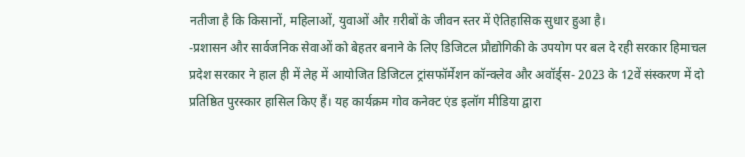नतीजा है कि किसानों, महिलाओं, युवाओं और ग़रीबों के जीवन स्तर में ऐतिहासिक सुधार हुआ है।
-प्रशासन और सार्वजनिक सेवाओं को बेहतर बनाने के लिए डिजिटल प्रौद्योगिकी के उपयोग पर बल दे रही सरकार हिमाचल प्रदेश सरकार ने हाल ही में लेह में आयोजित डिजिटल ट्रांसफॉर्मेशन कॉन्क्लेव और अवॉर्ड्स- 2023 के 12वें संस्करण में दो प्रतिष्ठित पुरस्कार हासिल किए हैं। यह कार्यक्रम गोव कनेक्ट एंड इलॉग मीडिया द्वारा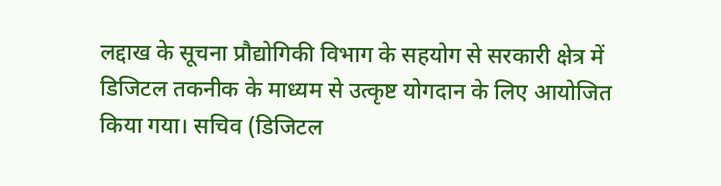लद्दाख के सूचना प्रौद्योगिकी विभाग के सहयोग से सरकारी क्षेत्र में डिजिटल तकनीक के माध्यम से उत्कृष्ट योगदान के लिए आयोजित किया गया। सचिव (डिजिटल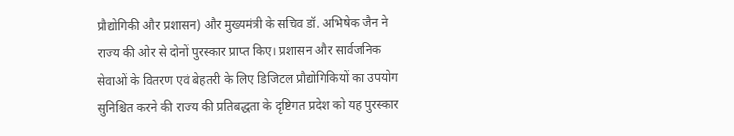प्रौद्योगिकी और प्रशासन) और मुख्यमंत्री के सचिव डॉ. अभिषेक जैन ने राज्य की ओर से दोनों पुरस्कार प्राप्त किए। प्रशासन और सार्वजनिक सेवाओं के वितरण एवं बेहतरी के लिए डिजिटल प्रौद्योगिकियों का उपयोग सुनिश्चित करने की राज्य की प्रतिबद्धता के दृष्टिगत प्रदेश को यह पुरस्कार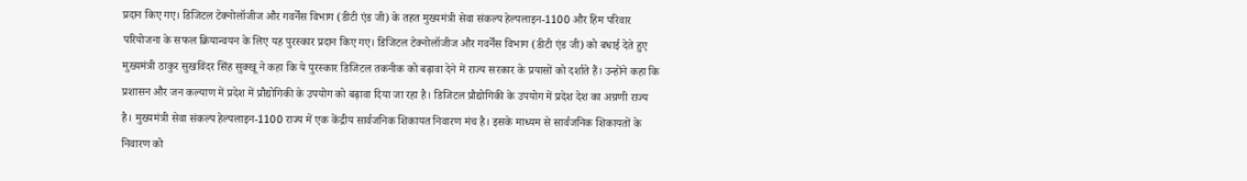प्रदान किए गए। डिजिटल टेक्नोलॉजीज और गवर्नेंस विभाग (डीटी एंड जी) के तहत मुख्यमंत्री सेवा संकल्प हेल्पलाइन-1100 और हिम परिवार परियोजना के सफल क्रियान्वयन के लिए यह पुरस्कार प्रदान किए गए। डिजिटल टेक्नोलॉजीज और गवर्नेंस विभाग (डीटी एंड जी) को बधाई देते हुए मुख्यमंत्री ठाकुर सुखविंदर सिंह सुक्खू ने कहा कि ये पुरस्कार डिजिटल तकनीक को बढ़ावा देने में राज्य सरकार के प्रयासों को दर्शाते हैं। उन्होंने कहा कि प्रशासन और जन कल्याण में प्रदेश में प्रौद्योगिकी के उपयोग को बढ़ावा दिया जा रहा है। डिजिटल प्रौद्योगिकी के उपयोग में प्रदेश देश का अग्रणी राज्य है। मुख्यमंत्री सेवा संकल्प हेल्पलाइन-1100 राज्य में एक केंद्रीय सार्वजनिक शिकायत निवारण मंच है। इसके माध्यम से सार्वजनिक शिकायतों के निवारण को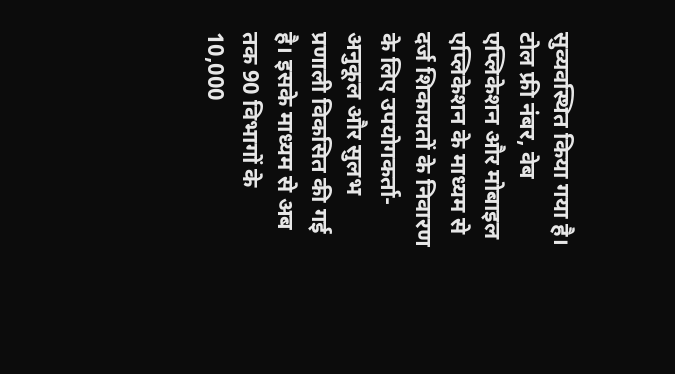सुव्यवस्थित किया गया है। टोल फ्री नंबर, वेब एप्लिकेशन और मोबाइल एप्लिकेशन के माध्यम से दर्ज शिकायतों के निवारण के लिए उपयोगकर्ता-अनुकूल और सुलभ प्रणाली विकसित की गई है। इसके माध्यम से अब तक 90 विभागों के 10,000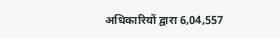अधिकारियों द्वारा 6,04,557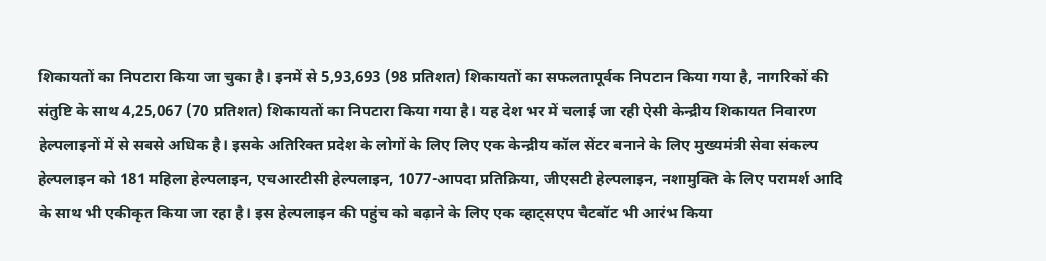शिकायतों का निपटारा किया जा चुका है। इनमें से 5,93,693 (98 प्रतिशत) शिकायतों का सफलतापूर्वक निपटान किया गया है, नागरिकों की संतुष्टि के साथ 4,25,067 (70 प्रतिशत) शिकायतों का निपटारा किया गया है। यह देश भर में चलाई जा रही ऐसी केन्द्रीय शिकायत निवारण हेल्पलाइनों में से सबसे अधिक है। इसके अतिरिक्त प्रदेश के लोगों के लिए लिए एक केन्द्रीय कॉल सेंटर बनाने के लिए मुख्यमंत्री सेवा संकल्प हेल्पलाइन को 181 महिला हेल्पलाइन, एचआरटीसी हेल्पलाइन, 1077-आपदा प्रतिक्रिया, जीएसटी हेल्पलाइन, नशामुक्ति के लिए परामर्श आदि के साथ भी एकीकृत किया जा रहा है। इस हेल्पलाइन की पहुंच को बढ़ाने के लिए एक व्हाट्सएप चैटबॉट भी आरंभ किया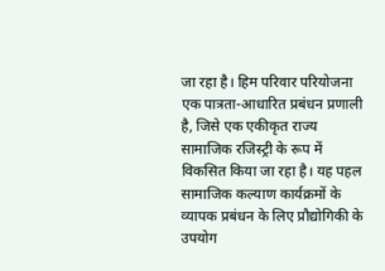जा रहा है। हिम परिवार परियोजना एक पात्रता-आधारित प्रबंधन प्रणाली है, जिसे एक एकीकृत राज्य सामाजिक रजिस्ट्री के रूप में विकसित किया जा रहा है। यह पहल सामाजिक कल्याण कार्यक्रमों के व्यापक प्रबंधन के लिए प्रौद्योगिकी के उपयोग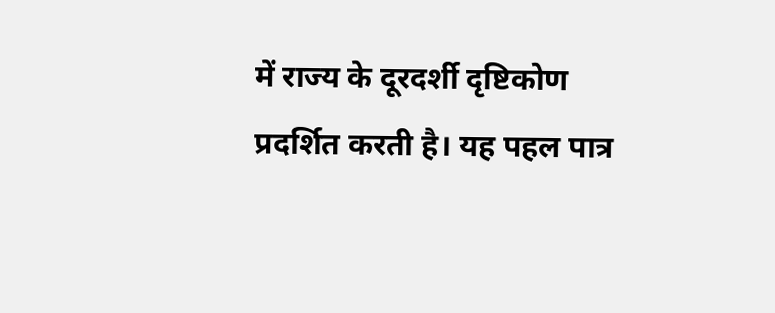में राज्य के दूरदर्शी दृष्टिकोण प्रदर्शित करती है। यह पहल पात्र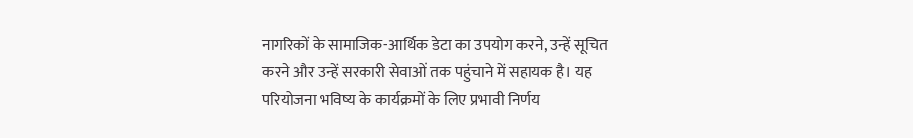नागरिकों के सामाजिक-आर्थिक डेटा का उपयोग करने, उन्हें सूचित करने और उन्हें सरकारी सेवाओं तक पहुंचाने में सहायक है। यह परियोजना भविष्य के कार्यक्रमों के लिए प्रभावी निर्णय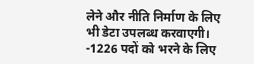लेने और नीति निर्माण के लिए भी डेटा उपलब्ध करवाएगी।
-1226 पदों को भरने के लिए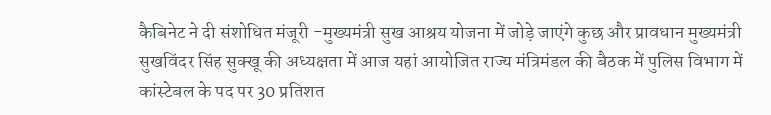कैबिनेट ने दी संशोधित मंजूरी -मुख्यमंत्री सुख आश्रय योजना में जोड़े जाएंगे कुछ और प्रावधान मुख्यमंत्री सुखविंदर सिंह सुक्खू की अध्यक्षता में आज यहां आयोजित राज्य मंत्रिमंडल की बैठक में पुलिस विभाग में कांस्टेबल के पद पर 30 प्रतिशत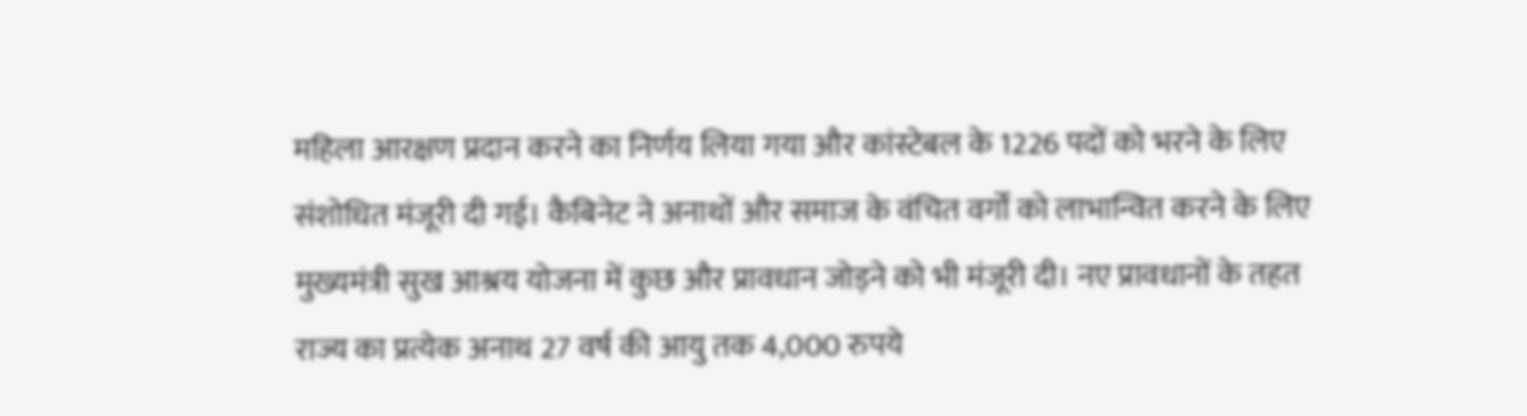महिला आरक्षण प्रदान करने का निर्णय लिया गया और कांस्टेबल के 1226 पदों को भरने के लिए संशोधित मंजूरी दी गई। कैबिनेट ने अनाथों और समाज के वंचित वर्गों को लाभान्वित करने के लिए मुख्यमंत्री सुख आश्रय योजना में कुछ और प्रावधान जोड़ने को भी मंजूरी दी। नए प्रावधानों के तहत राज्य का प्रत्येक अनाथ 27 वर्ष की आयु तक 4,000 रुपये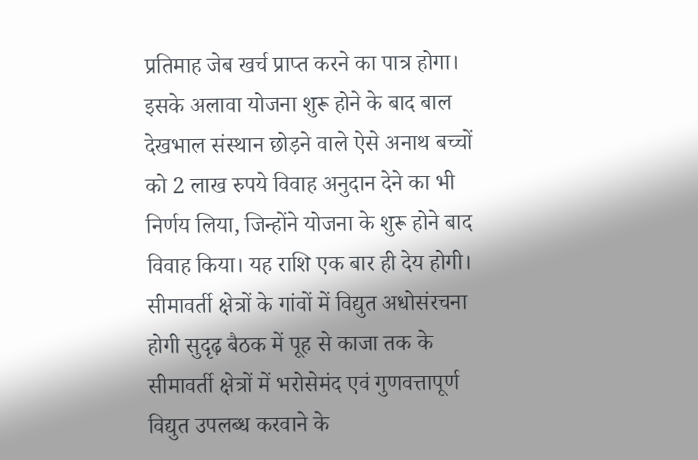प्रतिमाह जेब खर्च प्राप्त करने का पात्र होगा। इसके अलावा योजना शुरू होने के बाद बाल देखभाल संस्थान छोड़ने वाले ऐसे अनाथ बच्चों को 2 लाख रुपये विवाह अनुदान देने का भी निर्णय लिया, जिन्होंने योजना के शुरू होने बाद विवाह किया। यह राशि एक बार ही देय होगी। सीमावर्ती क्षेत्रों के गांवों में विद्युत अधोसंरचना होगी सुदृढ़ बैठक में पूह से काजा तक के सीमावर्ती क्षेत्रों में भरोसेमंद एवं गुणवत्तापूर्ण विद्युत उपलब्ध करवाने के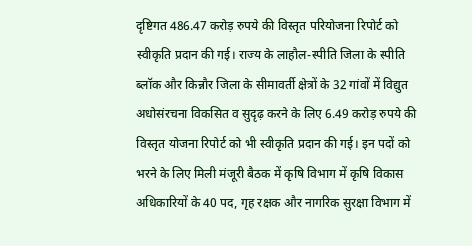दृष्टिगत 486.47 करोड़ रुपये की विस्तृत परियोजना रिपोर्ट को स्वीकृति प्रदान की गई। राज्य के लाहौल-स्पीति जिला के स्पीति ब्लॉक और किन्नौर जिला के सीमावर्ती क्षेत्रों के 32 गांवों में विद्युत अधोसंरचना विकसित व सुदृढ़ करने के लिए 6.49 करोड़ रुपये की विस्तृत योजना रिपोर्ट को भी स्वीकृति प्रदान की गई। इन पदों को भरने के लिए मिली मंजूरी बैठक में कृषि विभाग में कृषि विकास अधिकारियों के 40 पद, गृह रक्षक और नागरिक सुरक्षा विभाग में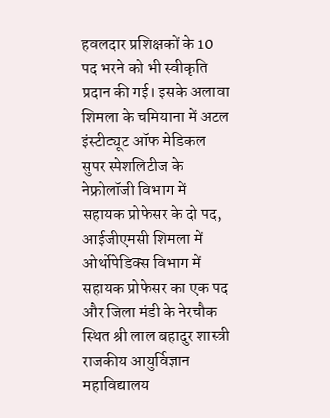हवलदार प्रशिक्षकों के 10 पद भरने को भी स्वीकृति प्रदान की गई। इसके अलावा शिमला के चमियाना में अटल इंस्टीट्यूट ऑफ मेडिकल सुपर स्पेशलिटीज के नेफ्रोलॉजी विभाग में सहायक प्रोफेसर के दो पद, आईजीएमसी शिमला में ओर्थोपेडिक्स विभाग में सहायक प्रोफेसर का एक पद और जिला मंडी के नेरचौक स्थित श्री लाल बहादुर शास्त्री राजकीय आयुर्विज्ञान महाविद्यालय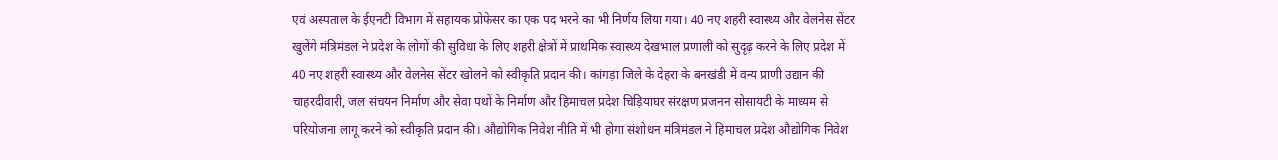एवं अस्पताल के ईएनटी विभाग में सहायक प्रोफेसर का एक पद भरने का भी निर्णय लिया गया। 40 नए शहरी स्वास्थ्य और वेलनेस सेंटर खुलेंगे मंत्रिमंडल ने प्रदेश के लोगों की सुविधा के लिए शहरी क्षेत्रों में प्राथमिक स्वास्थ्य देखभाल प्रणाली को सुदृढ़ करने के लिए प्रदेश में 40 नए शहरी स्वास्थ्य और वेलनेस सेंटर खोलने को स्वीकृति प्रदान की। कांगड़ा जिले के देहरा के बनखंडी में वन्य प्राणी उद्यान की चाहरदीवारी, जल संचयन निर्माण और सेवा पथों के निर्माण और हिमाचल प्रदेश चिड़ियाघर संरक्षण प्रजनन सोसायटी के माध्यम से परियोजना लागू करने को स्वीकृति प्रदान की। औद्योगिक निवेश नीति में भी होगा संशोधन मंत्रिमंडल ने हिमाचल प्रदेश औद्योगिक निवेश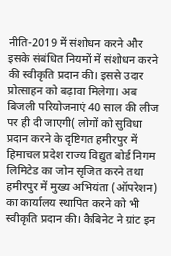नीति-2019 में संशोधन करने और इसके संबंधित नियमों में संशोधन करने की स्वीकृति प्रदान की। इससे उदार प्रोत्साहन को बढ़ावा मिलेगा। अब बिजली परियोजनाएं 40 साल की लीज पर ही दी जाएगी( लोगों को सुविधा प्रदान करने के दृष्टिगत हमीरपुर में हिमाचल प्रदेश राज्य विद्युत बोर्ड निगम लिमिटेड का जोन सृजित करने तथा हमीरपुर में मुख्य अभियंता (ऑपरेशन) का कार्यालय स्थापित करने को भी स्वीकृति प्रदान की। कैबिनेट ने ग्रांट इन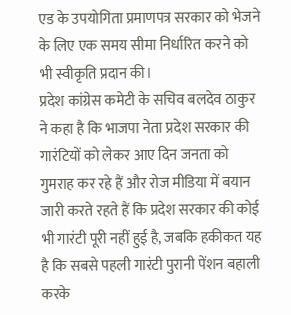एड के उपयोगिता प्रमाणपत्र सरकार को भेजने के लिए एक समय सीमा निर्धारित करने को भी स्वीकृति प्रदान की।
प्रदेश कांग्रेस कमेटी के सचिव बलदेव ठाकुर ने कहा है कि भाजपा नेता प्रदेश सरकार की गारंटियों को लेकर आए दिन जनता को गुमराह कर रहे हैं और रोज मीडिया में बयान जारी करते रहते हैं कि प्रदेश सरकार की कोई भी गारंटी पूरी नहीं हुई है, जबकि हकीकत यह है कि सबसे पहली गारंटी पुरानी पेंशन बहाली करके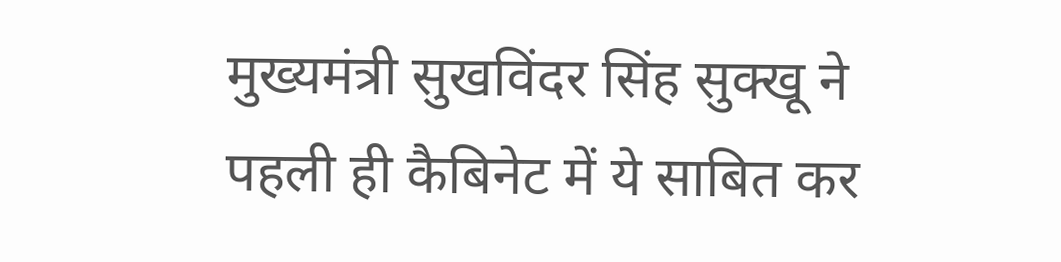मुख्यमंत्री सुखविंदर सिंह सुक्खू ने पहली ही कैबिनेट में ये साबित कर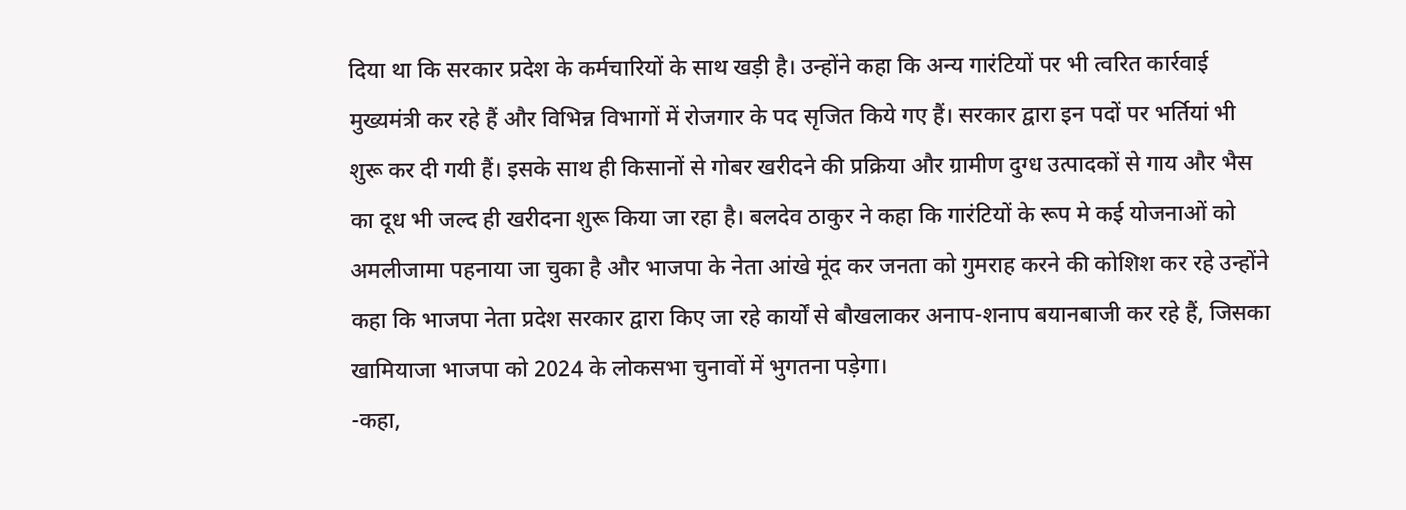दिया था कि सरकार प्रदेश के कर्मचारियों के साथ खड़ी है। उन्होंने कहा कि अन्य गारंटियों पर भी त्वरित कार्रवाई मुख्यमंत्री कर रहे हैं और विभिन्न विभागों में रोजगार के पद सृजित किये गए हैं। सरकार द्वारा इन पदों पर भर्तियां भी शुरू कर दी गयी हैं। इसके साथ ही किसानों से गोबर खरीदने की प्रक्रिया और ग्रामीण दुग्ध उत्पादकों से गाय और भैस का दूध भी जल्द ही खरीदना शुरू किया जा रहा है। बलदेव ठाकुर ने कहा कि गारंटियों के रूप मे कई योजनाओं को अमलीजामा पहनाया जा चुका है और भाजपा के नेता आंखे मूंद कर जनता को गुमराह करने की कोशिश कर रहे उन्होंने कहा कि भाजपा नेता प्रदेश सरकार द्वारा किए जा रहे कार्यों से बौखलाकर अनाप-शनाप बयानबाजी कर रहे हैं, जिसका खामियाजा भाजपा को 2024 के लोकसभा चुनावों में भुगतना पड़ेगा।
-कहा,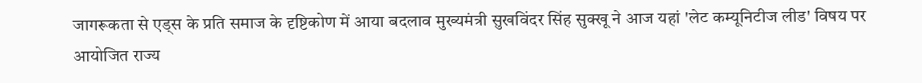जागरूकता से एड्स के प्रति समाज के दृष्टिकोण में आया बदलाव मुख्यमंत्री सुखविंदर सिंह सुक्खू ने आज यहां 'लेट कम्यूनिटीज लीड' विषय पर आयोजित राज्य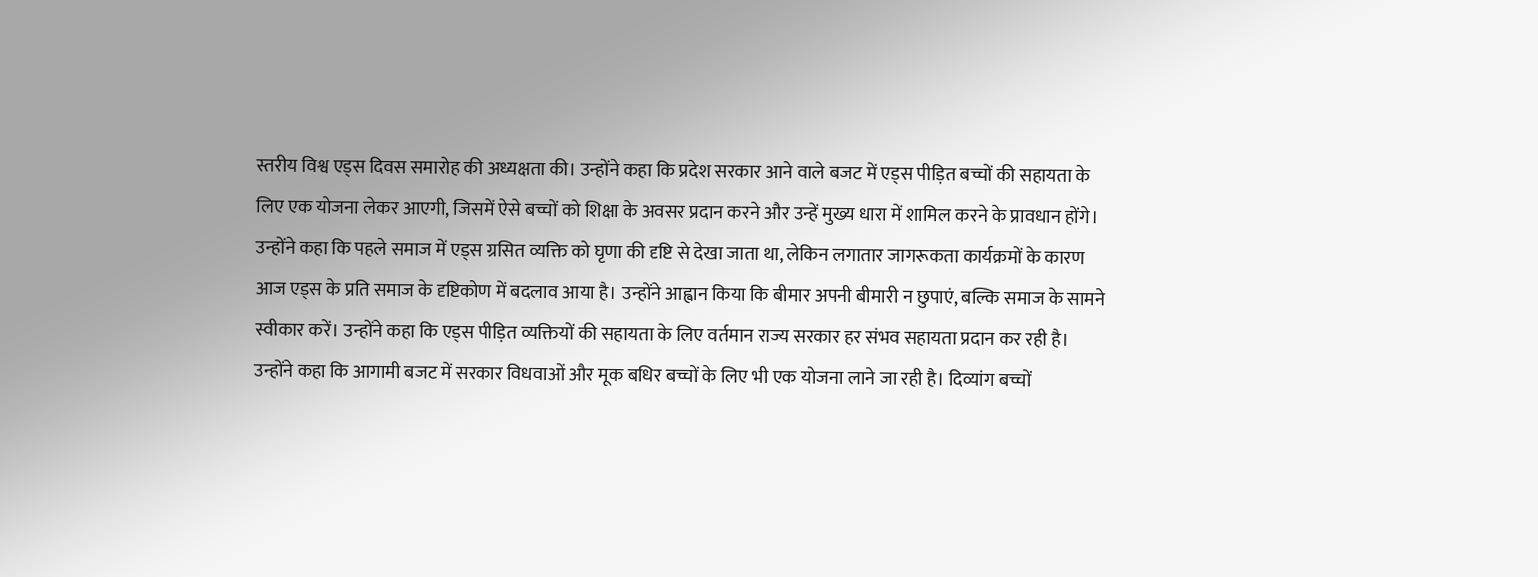स्तरीय विश्व एड्स दिवस समारोह की अध्यक्षता की। उन्होंने कहा कि प्रदेश सरकार आने वाले बजट में एड्स पीड़ित बच्चों की सहायता के लिए एक योजना लेकर आएगी, जिसमें ऐसे बच्चों को शिक्षा के अवसर प्रदान करने और उन्हें मुख्य धारा में शामिल करने के प्रावधान होंगे। उन्होंने कहा कि पहले समाज में एड्स ग्रसित व्यक्ति को घृणा की दृष्टि से देखा जाता था, लेकिन लगातार जागरूकता कार्यक्रमों के कारण आज एड्स के प्रति समाज के दृष्टिकोण में बदलाव आया है। उन्होंने आह्वान किया कि बीमार अपनी बीमारी न छुपाएं, बल्कि समाज के सामने स्वीकार करें। उन्होंने कहा कि एड्स पीड़ित व्यक्तियों की सहायता के लिए वर्तमान राज्य सरकार हर संभव सहायता प्रदान कर रही है। उन्होंने कहा कि आगामी बजट में सरकार विधवाओं और मूक बधिर बच्चों के लिए भी एक योजना लाने जा रही है। दिव्यांग बच्चों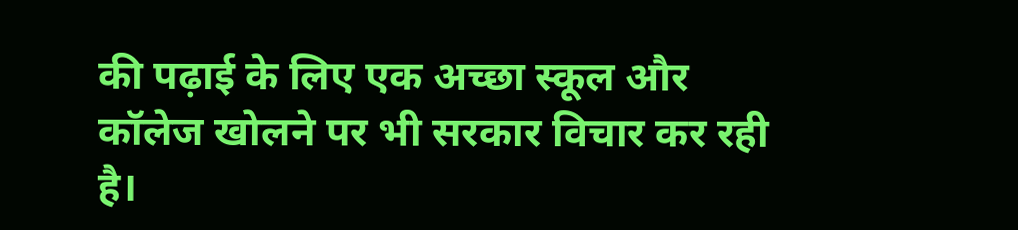की पढ़ाई के लिए एक अच्छा स्कूल और कॉलेज खोलने पर भी सरकार विचार कर रही है।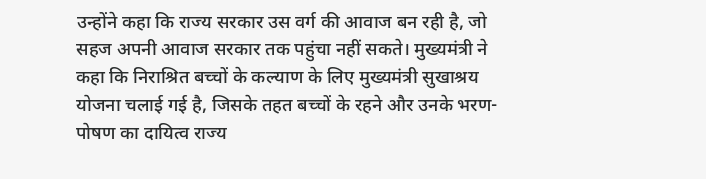उन्होंने कहा कि राज्य सरकार उस वर्ग की आवाज बन रही है, जो सहज अपनी आवाज सरकार तक पहुंचा नहीं सकते। मुख्यमंत्री ने कहा कि निराश्रित बच्चों के कल्याण के लिए मुख्यमंत्री सुखाश्रय योजना चलाई गई है, जिसके तहत बच्चों के रहने और उनके भरण-पोषण का दायित्व राज्य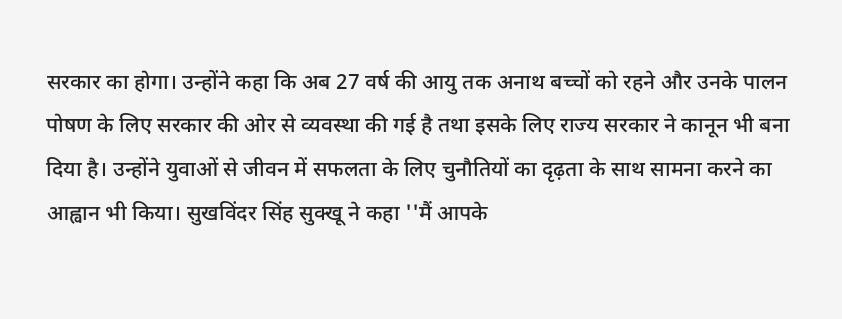सरकार का होगा। उन्होंने कहा कि अब 27 वर्ष की आयु तक अनाथ बच्चों को रहने और उनके पालन पोषण के लिए सरकार की ओर से व्यवस्था की गई है तथा इसके लिए राज्य सरकार ने कानून भी बना दिया है। उन्होंने युवाओं से जीवन में सफलता के लिए चुनौतियों का दृढ़ता के साथ सामना करने का आह्वान भी किया। सुखविंदर सिंह सुक्खू ने कहा ''मैं आपके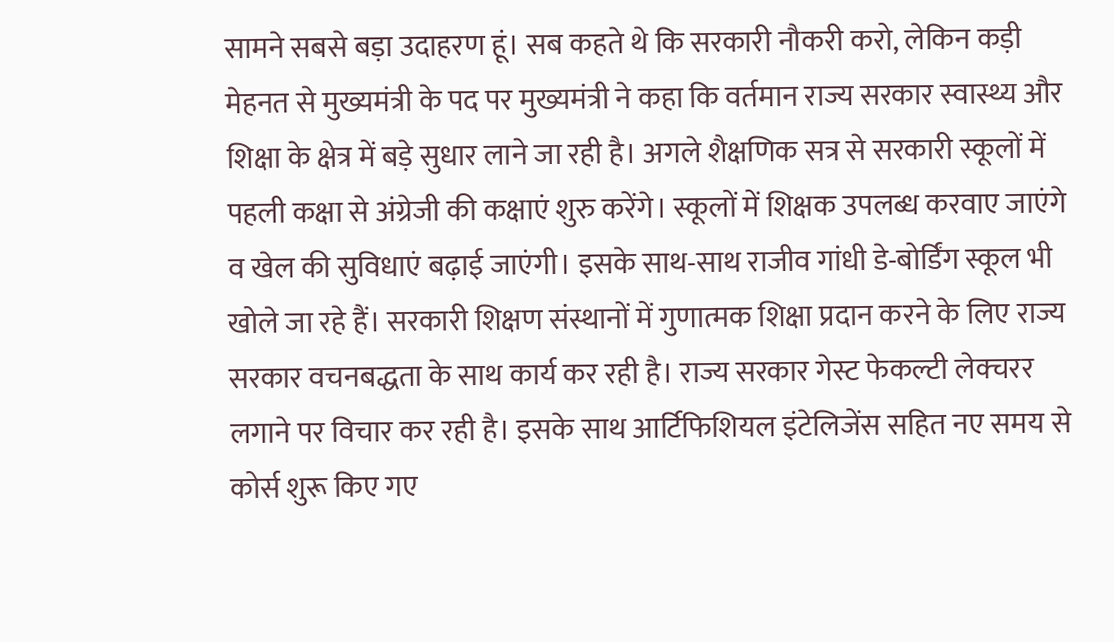सामने सबसे बड़ा उदाहरण हूं। सब कहते थे कि सरकारी नौकरी करो, लेकिन कड़ी मेहनत से मुख्यमंत्री के पद पर मुख्यमंत्री ने कहा कि वर्तमान राज्य सरकार स्वास्थ्य और शिक्षा के क्षेत्र में बड़े सुधार लाने जा रही है। अगले शैक्षणिक सत्र से सरकारी स्कूलों में पहली कक्षा से अंग्रेजी की कक्षाएं शुरु करेंगे। स्कूलों में शिक्षक उपलब्ध करवाए जाएंगे व खेल की सुविधाएं बढ़ाई जाएंगी। इसके साथ-साथ राजीव गांधी डे-बोर्डिंग स्कूल भी खोले जा रहे हैं। सरकारी शिक्षण संस्थानों में गुणात्मक शिक्षा प्रदान करने के लिए राज्य सरकार वचनबद्धता के साथ कार्य कर रही है। राज्य सरकार गेस्ट फेकल्टी लेक्चरर लगाने पर विचार कर रही है। इसके साथ आर्टिफिशियल इंटेलिजेंस सहित नए समय से कोर्स शुरू किए गए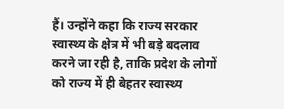हैं। उन्होंने कहा कि राज्य सरकार स्वास्थ्य के क्षेत्र में भी बड़े बदलाव करने जा रही है, ताकि प्रदेश के लोगों को राज्य में ही बेहतर स्वास्थ्य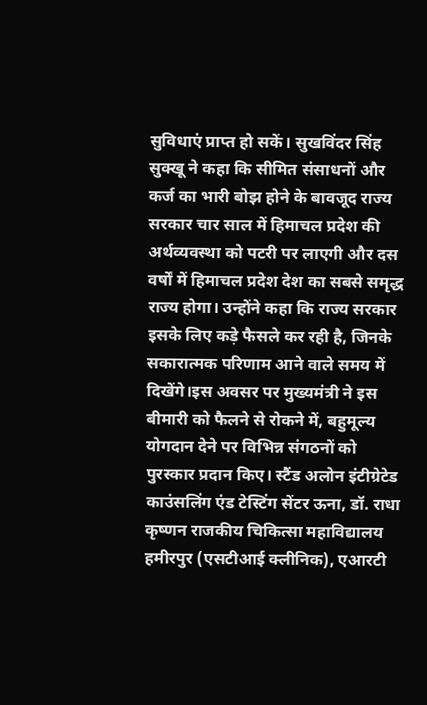सुविधाएं प्राप्त हो सकें। सुखविंदर सिंह सुक्खू ने कहा कि सीमित संसाधनों और कर्ज का भारी बोझ होने के बावजूद राज्य सरकार चार साल में हिमाचल प्रदेश की अर्थव्यवस्था को पटरी पर लाएगी और दस वर्षों में हिमाचल प्रदेश देश का सबसे समृद्ध राज्य होगा। उन्होंने कहा कि राज्य सरकार इसके लिए कड़े फैसले कर रही है, जिनके सकारात्मक परिणाम आने वाले समय में दिखेंगे।इस अवसर पर मुख्यमंत्री ने इस बीमारी को फैलने से रोकने में, बहुमूल्य योगदान देने पर विभिन्न संगठनों को पुरस्कार प्रदान किए। स्टैंड अलोन इंटीग्रेटेड काउंसलिंग एंड टेस्टिंग सेंटर ऊना, डॉ. राधा कृष्णन राजकीय चिकित्सा महाविद्यालय हमीरपुर (एसटीआई क्लीनिक), एआरटी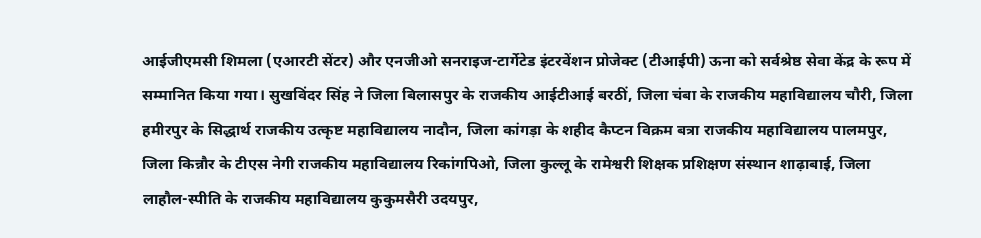आईजीएमसी शिमला (एआरटी सेंटर) और एनजीओ सनराइज-टार्गेटेड इंटरवेंशन प्रोजेक्ट (टीआईपी) ऊना को सर्वश्रेष्ठ सेवा केंद्र के रूप में सम्मानित किया गया। सुखविंदर सिंह ने जिला बिलासपुर के राजकीय आईटीआई बरठीं, जिला चंबा के राजकीय महाविद्यालय चौरी, जिला हमीरपुर के सिद्धार्थ राजकीय उत्कृष्ट महाविद्यालय नादौन, जिला कांगड़ा के शहीद कैप्टन विक्रम बत्रा राजकीय महाविद्यालय पालमपुर, जिला किन्नौर के टीएस नेगी राजकीय महाविद्यालय रिकांगपिओ, जिला कुल्लू के रामेश्वरी शिक्षक प्रशिक्षण संस्थान शाढ़ाबाई, जिला लाहौल-स्पीति के राजकीय महाविद्यालय कुकुमसैरी उदयपुर,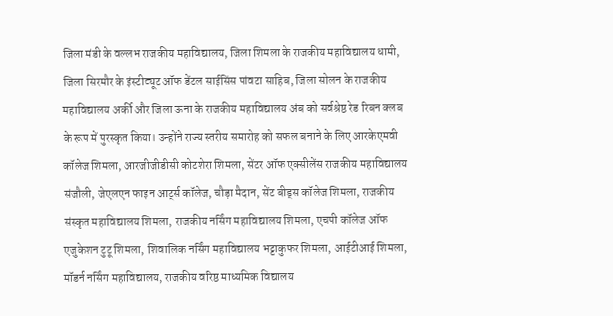जिला मंडी के वल्लभ राजकीय महाविद्यालय, जिला शिमला के राजकीय महाविद्यालय धामी, जिला सिरमौर के इंस्टीट्यूट ऑफ डेंटल साईसिंस पांवटा साहिब, जिला सोलन के राजकीय महाविद्यालय अर्की और जिला ऊना के राजकीय महाविद्यालय अंब को सर्वश्रेष्ठ रेड रिबन क्लब के रूप में पुरस्कृत किया। उन्होंने राज्य स्तरीय समारोह को सफल बनाने के लिए आरकेएमवी कॉलेज शिमला, आरजीजीडीसी कोटशेरा शिमला, सेंटर ऑफ एक्सीलेंस राजकीय महाविद्यालय संजौली, जेएलएन फाइन आर्ट्स कॉलेज, चौड़ा मैदान, सेंट बीड्स कॉलेज शिमला, राजकीय संस्कृत महाविद्यालय शिमला, राजकीय नर्सिंग महाविद्यालय शिमला, एचपी कॉलेज ऑफ एजुकेशन टुटू शिमला, शिवालिक नर्सिंग महाविद्यालय भट्टाकुफर शिमला, आईटीआई शिमला, मॉडर्न नर्सिंग महाविद्यालय, राजकीय वरिष्ठ माध्यमिक विद्यालय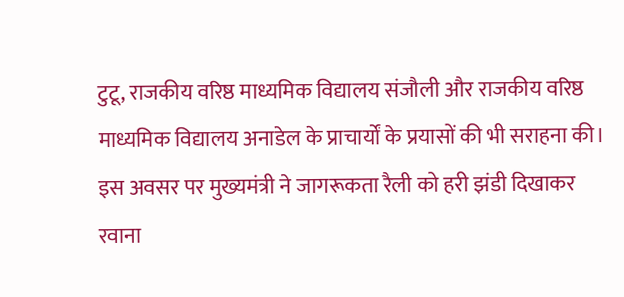टुटू, राजकीय वरिष्ठ माध्यमिक विद्यालय संजौली और राजकीय वरिष्ठ माध्यमिक विद्यालय अनाडेल के प्राचार्यों के प्रयासों की भी सराहना की। इस अवसर पर मुख्यमंत्री ने जागरूकता रैली को हरी झंडी दिखाकर रवाना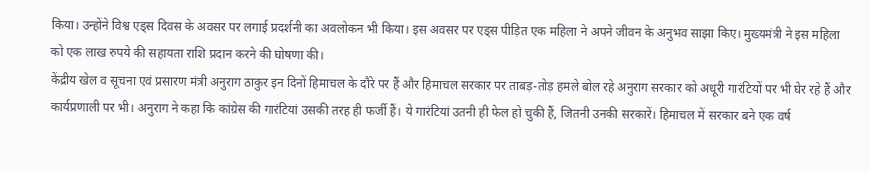किया। उन्होंने विश्व एड्स दिवस के अवसर पर लगाई प्रदर्शनी का अवलोकन भी किया। इस अवसर पर एड्स पीड़ित एक महिला ने अपने जीवन के अनुभव साझा किए। मुख्यमंत्री ने इस महिला को एक लाख रुपये की सहायता राशि प्रदान करने की घोषणा की।
केंद्रीय खेल व सूचना एवं प्रसारण मंत्री अनुराग ठाकुर इन दिनों हिमाचल के दौरे पर हैं और हिमाचल सरकार पर ताबड़-तोड़ हमले बोल रहे अनुराग सरकार को अधूरी गारंटियों पर भी घेर रहे हैं और कार्यप्रणाली पर भी। अनुराग ने कहा कि कांग्रेस की गारंटियां उसकी तरह ही फर्जी हैं। ये गारंटियां उतनी ही फेल हो चुकी हैं, जितनी उनकी सरकारें। हिमाचल में सरकार बने एक वर्ष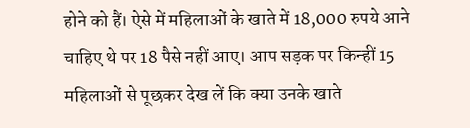होने को हैं। ऐसे में महिलाओं के खाते में 18,000 रुपये आने चाहिए थे पर 18 पैसे नहीं आए। आप सड़क पर किन्हीं 15 महिलाओं से पूछकर देख लें कि क्या उनके खाते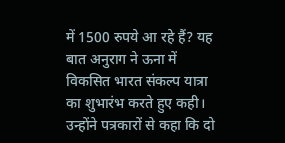में 1500 रुपये आ रहे हैं? यह बात अनुराग ने ऊना में विकसित भारत संकल्प यात्रा का शुभारंभ करते हुए कही। उन्होंने पत्रकारों से कहा कि दो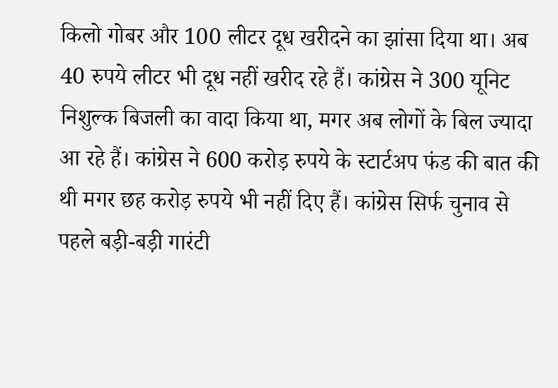किलो गोबर और 100 लीटर दूध खरीदने का झांसा दिया था। अब 40 रुपये लीटर भी दूध नहीं खरीद रहे हैं। कांग्रेस ने 300 यूनिट निशुल्क बिजली का वादा किया था, मगर अब लोगों के बिल ज्यादा आ रहे हैं। कांग्रेस ने 600 करोड़ रुपये के स्टार्टअप फंड की बात की थी मगर छह करोड़ रुपये भी नहीं दिए हैं। कांग्रेस सिर्फ चुनाव से पहले बड़ी-बड़ी गारंटी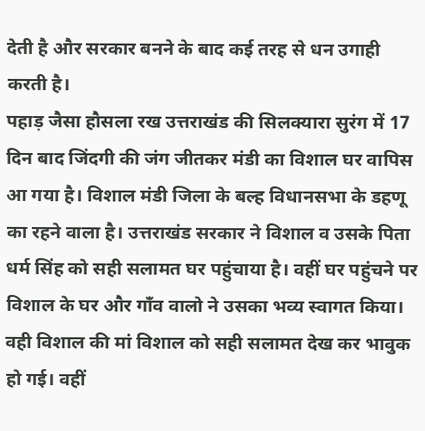देती है और सरकार बनने के बाद कई तरह से धन उगाही करती है।
पहाड़ जैसा हौसला रख उत्तराखंड की सिलक्यारा सुरंग में 17 दिन बाद जिंदगी की जंग जीतकर मंडी का विशाल घर वापिस आ गया है। विशाल मंडी जिला के बल्ह विधानसभा के डहणू का रहने वाला है। उत्तराखंड सरकार ने विशाल व उसके पिता धर्म सिंह को सही सलामत घर पहुंचाया है। वहीं घर पहुंचने पर विशाल के घर और गॉंव वालो ने उसका भव्य स्वागत किया। वही विशाल की मां विशाल को सही सलामत देख कर भावुक हो गई। वहीं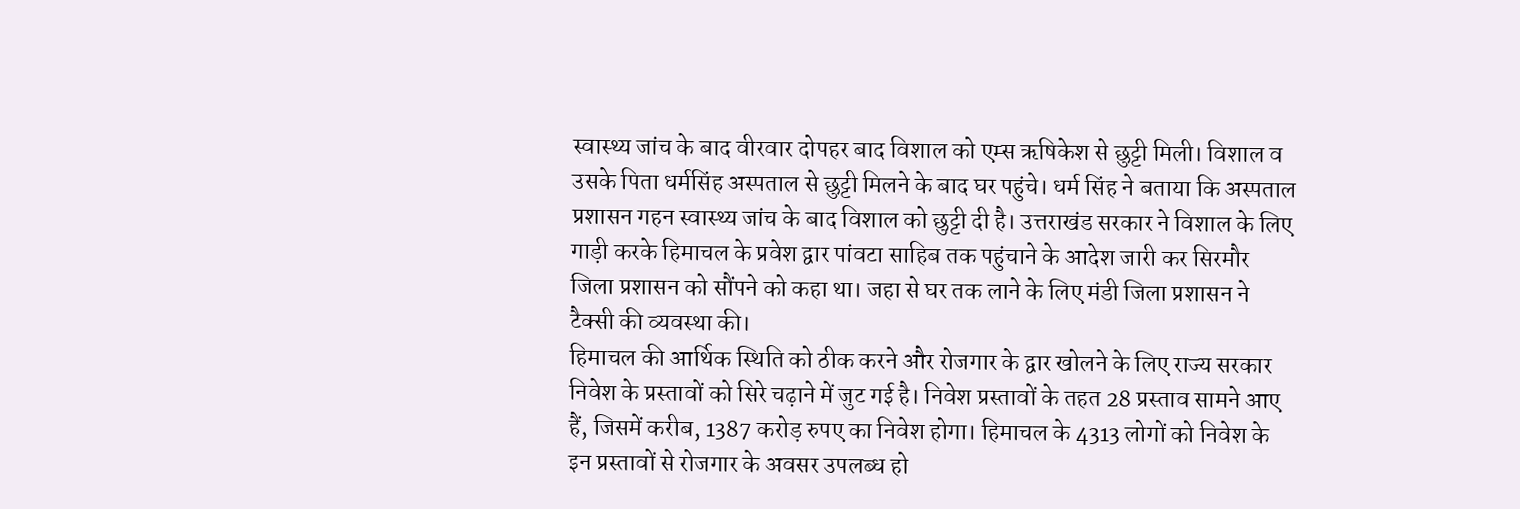स्वास्थ्य जांच के बाद वीरवार दोपहर बाद विशाल को एम्स ऋषिकेश से छुट्टी मिली। विशाल व उसके पिता धर्मसिंह अस्पताल से छुट्टी मिलने के बाद घर पहुंचे। धर्म सिंह ने बताया कि अस्पताल प्रशासन गहन स्वास्थ्य जांच के बाद विशाल को छुट्टी दी है। उत्तराखंड सरकार ने विशाल के लिए गाड़ी करके हिमाचल के प्रवेश द्वार पांवटा साहिब तक पहुंचाने के आदेश जारी कर सिरमौर जिला प्रशासन को सौंपने को कहा था। जहा से घर तक लाने के लिए मंडी जिला प्रशासन ने टैक्सी की व्यवस्था की।
हिमाचल की आर्थिक स्थिति को ठीक करने और रोजगार के द्वार खोलने के लिए राज्य सरकार निवेश के प्रस्तावों को सिरे चढ़ाने में जुट गई है। निवेश प्रस्तावों के तहत 28 प्रस्ताव सामने आए हैं, जिसमें करीब, 1387 करोड़ रुपए का निवेश होगा। हिमाचल के 4313 लोगों को निवेश के इन प्रस्तावों से रोजगार के अवसर उपलब्ध हो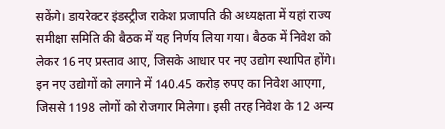सकेंगे। डायरेक्टर इंडस्ट्रीज राकेश प्रजापति की अध्यक्षता में यहां राज्य समीक्षा समिति की बैठक में यह निर्णय लिया गया। बैठक में निवेश को लेकर 16 नए प्रस्ताव आए, जिसके आधार पर नए उद्योग स्थापित होंगे। इन नए उद्योगों को लगाने में 140.45 करोड़ रुपए का निवेश आएगा, जिससे 1198 लोगों को रोजगार मिलेगा। इसी तरह निवेश के 12 अन्य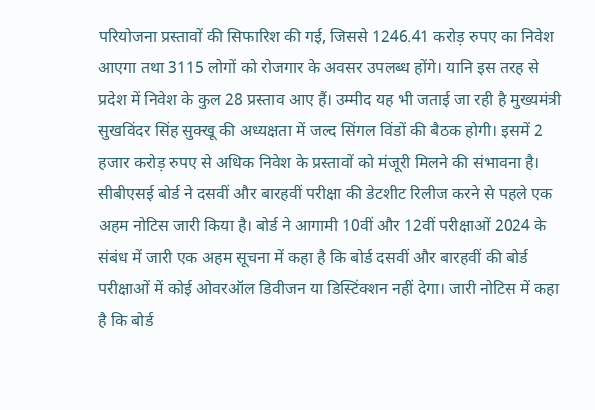परियोजना प्रस्तावों की सिफारिश की गई, जिससे 1246.41 करोड़ रुपए का निवेश आएगा तथा 3115 लोगों को रोजगार के अवसर उपलब्ध होंगे। यानि इस तरह से प्रदेश में निवेश के कुल 28 प्रस्ताव आए हैं। उम्मीद यह भी जताई जा रही है मुख्यमंत्री सुखविंदर सिंह सुक्खू की अध्यक्षता में जल्द सिंगल विंडों की बैठक होगी। इसमें 2 हजार करोड़ रुपए से अधिक निवेश के प्रस्तावों को मंजूरी मिलने की संभावना है।
सीबीएसई बोर्ड ने दसवीं और बारहवीं परीक्षा की डेटशीट रिलीज करने से पहले एक अहम नोटिस जारी किया है। बोर्ड ने आगामी 10वीं और 12वीं परीक्षाओं 2024 के संबंध में जारी एक अहम सूचना में कहा है कि बोर्ड दसवीं और बारहवीं की बोर्ड परीक्षाओं में कोई ओवरऑल डिवीजन या डिस्टिंक्शन नहीं देगा। जारी नोटिस में कहा है कि बोर्ड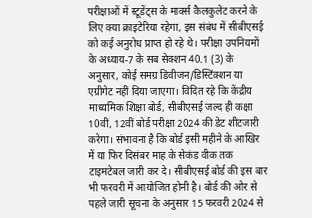परीक्षाओं में स्टूडेंट्स के मार्क्स कैलकुलेट करने के लिए क्या क्राइटेरिया रहेगा, इस संबंध में सीबीएसई को कई अनुरोध प्राप्त हो रहे थे। परीक्षा उपनियमों के अध्याय-7 के सब सेक्शन 40.1 (3) के अनुसार, कोई समग्र डिवीजन/डिस्टिंक्शन या एग्रीगेट नहीं दिया जाएगा। विदित रहे कि केंद्रीय माध्यमिक शिक्षा बोर्ड, सीबीएसई जल्द ही कक्षा 10वीं, 12वीं बोर्ड परीक्षा 2024 की डेट शीटजारी करेगा। संभावना है कि बोर्ड इसी महीने के आखिर में या फिर दिसंबर माह के सेकंड वीक तक टाइमटेबल जारी कर दे। सीबीएसई बोर्ड की इस बार भी फरवरी में आयोजित होनी है। बोर्ड की ओर से पहले जारी सूचना के अनुसार 15 फरवरी 2024 से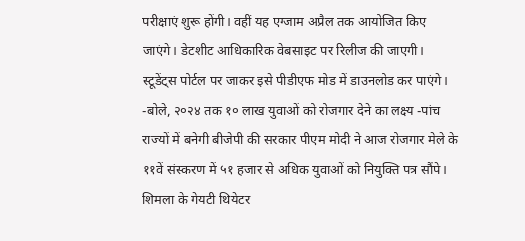परीक्षाएं शुरू होंगी। वहीं यह एग्जाम अप्रैल तक आयोजित किए जाएंगे। डेटशीट आधिकारिक वेबसाइट पर रिलीज की जाएगी। स्टूडेंट्स पोर्टल पर जाकर इसे पीडीएफ मोड में डाउनलोड कर पाएंगे।
-बोले, २०२४ तक १० लाख युवाओं को रोजगार देने का लक्ष्य -पांच राज्यों में बनेगी बीजेपी की सरकार पीएम मोदी ने आज रोजगार मेले के ११वें संस्करण में ५१ हजार से अधिक युवाओं को नियुक्ति पत्र सौंपे। शिमला के गेयटी थियेटर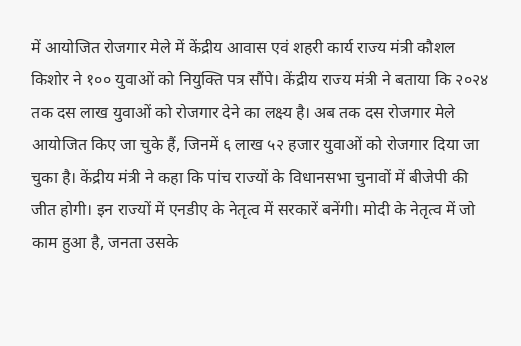में आयोजित रोजगार मेले में केंद्रीय आवास एवं शहरी कार्य राज्य मंत्री कौशल किशोर ने १०० युवाओं को नियुक्ति पत्र सौंपे। केंद्रीय राज्य मंत्री ने बताया कि २०२४ तक दस लाख युवाओं को रोजगार देने का लक्ष्य है। अब तक दस रोजगार मेले आयोजित किए जा चुके हैं, जिनमें ६ लाख ५२ हजार युवाओं को रोजगार दिया जा चुका है। केंद्रीय मंत्री ने कहा कि पांच राज्यों के विधानसभा चुनावों में बीजेपी की जीत होगी। इन राज्यों में एनडीए के नेतृत्व में सरकारें बनेंगी। मोदी के नेतृत्व में जो काम हुआ है, जनता उसके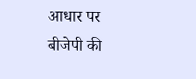आधार पर बीजेपी की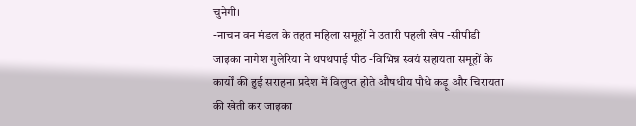चुनेगी।
-नाचन वन मंडल के तहत महिला समूहों ने उतारी पहली खेप -सीपीडी जाइका नागेश गुलेरिया ने थपथपाई पीठ -विभिन्न स्वयं सहायता समूहों के कार्यों की हुई सराहना प्रदेश में विलुप्त होते औषधीय पौधे कड़ू और चिरायता की खेती कर जाइका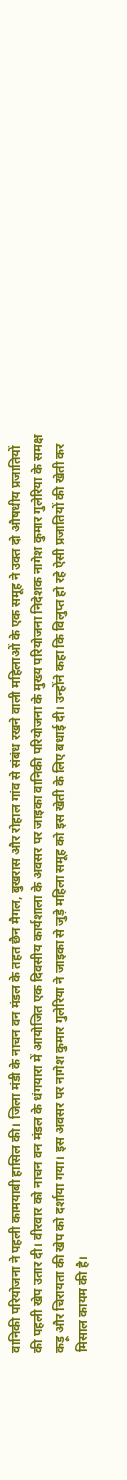वानिकी परियोजना ने पहली कामयाबी हासिल की। जिला मंडी के नाचन वन मंडल के तहत छैन मैगल, बुखरास और रोहाल गांव से संबंध रखने वाली महिलाओं के एक समूह ने उक्त दो औषधीय प्रजातियों की पहली खेप उतार दी। वीरवार को नाचन वन मंडल के धंगयारा में आयोजित एक दिवसीय कार्यशाला के अवसर पर जाइका वानिकी परियोजना के मुख्य परियोजना निदेशक नागेश कुमार गुलेरिया के समक्ष कड़ू और चिरायता की खेप को दर्शाया गया। इस अवसर पर नागेश कुमार गुलेरिया ने जाइका से जुड़े महिला समूह को इस खेती के लिए बधाई दी। उन्होंने कहा कि विलुप्त हो रहे ऐसी प्रजातियों की खेती कर मिसाल कायम की है।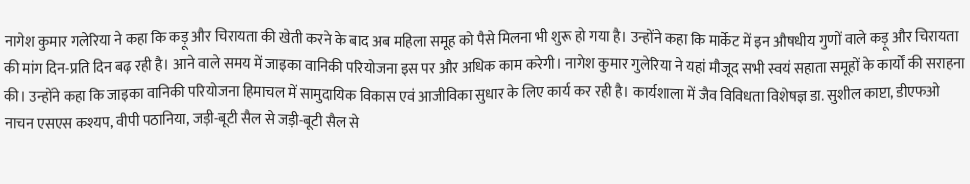नागेश कुमार गलेरिया ने कहा कि कड़ू और चिरायता की खेती करने के बाद अब महिला समूह को पैसे मिलना भी शुरू हो गया है। उन्होंने कहा कि मार्केट में इन औषधीय गुणों वाले कड़ू और चिरायता की मांग दिन-प्रति दिन बढ़ रही है। आने वाले समय में जाइका वानिकी परियोजना इस पर और अधिक काम करेगी। नागेश कुमार गुलेरिया ने यहां मौजूद सभी स्वयं सहाता समूहों के कार्यों की सराहना की। उन्होंने कहा कि जाइका वानिकी परियोजना हिमाचल में सामुदायिक विकास एवं आजीविका सुधार के लिए कार्य कर रही है। कार्यशाला में जैव विविधता विशेषज्ञ डा. सुशील काप्टा, डीएफओ नाचन एसएस कश्यप, वीपी पठानिया, जड़ी-बूटी सैल से जड़ी-बूटी सैल से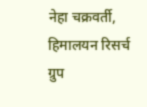नेहा चक्रवर्ती, हिमालयन रिसर्च ग्रुप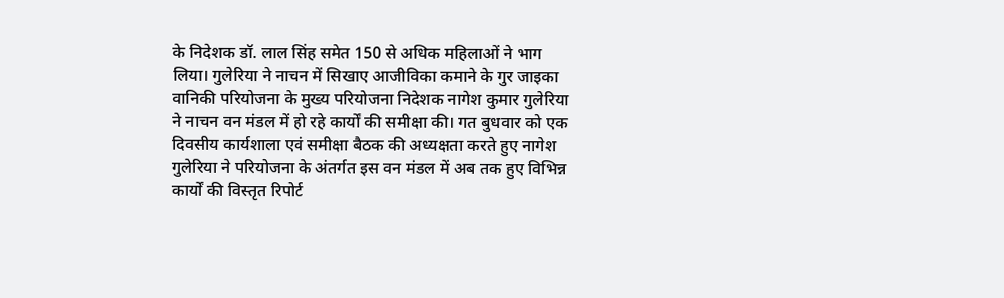के निदेशक डॉ. लाल सिंह समेत 150 से अधिक महिलाओं ने भाग लिया। गुलेरिया ने नाचन में सिखाए आजीविका कमाने के गुर जाइका वानिकी परियोजना के मुख्य परियोजना निदेशक नागेश कुमार गुलेरिया ने नाचन वन मंडल में हो रहे कार्यों की समीक्षा की। गत बुधवार को एक दिवसीय कार्यशाला एवं समीक्षा बैठक की अध्यक्षता करते हुए नागेश गुलेरिया ने परियोजना के अंतर्गत इस वन मंडल में अब तक हुए विभिन्न कार्यों की विस्तृत रिपोर्ट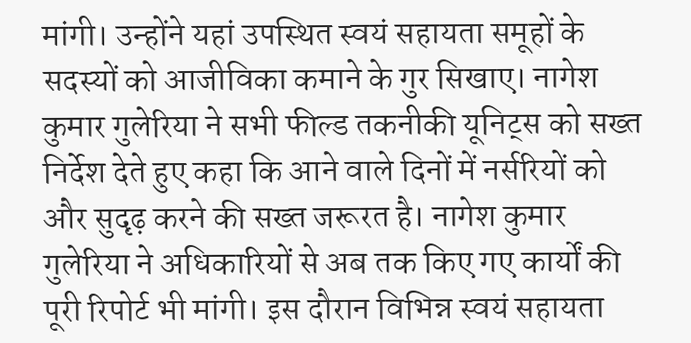मांगी। उन्होंने यहां उपस्थित स्वयं सहायता समूहों के सदस्यों को आजीविका कमाने के गुर सिखाए। नागेश कुमार गुलेरिया ने सभी फील्ड तकनीकी यूनिट्स को सख्त निर्देश देते हुए कहा कि आने वाले दिनों में नर्सरियों को और सुदृढ़ करने की सख्त जरूरत है। नागेश कुमार गुलेरिया ने अधिकारियों से अब तक किए गए कार्यों की पूरी रिपोर्ट भी मांगी। इस दौरान विभिन्न स्वयं सहायता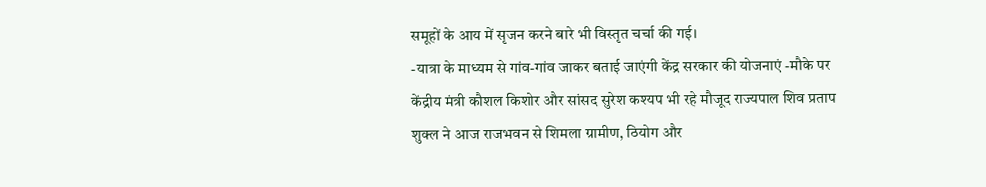समूहों के आय में सृजन करने बारे भी विस्तृत चर्चा की गई।
-यात्रा के माध्यम से गांव-गांव जाकर बताई जाएंगी केंद्र सरकार की योजनाएं -मौके पर केंद्रीय मंत्री कौशल किशोर और सांसद सुरेश कश्यप भी रहे मौजूद राज्यपाल शिव प्रताप शुक्ल ने आज राजभवन से शिमला ग्रामीण, ठियोग और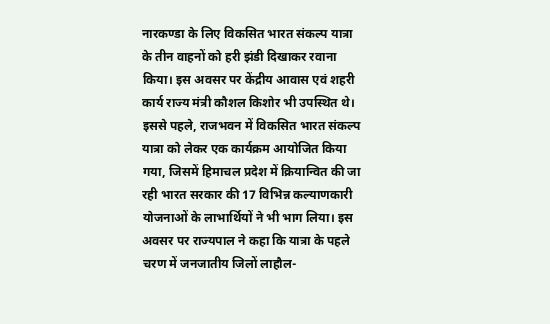नारकण्डा के लिए विकसित भारत संकल्प यात्रा के तीन वाहनों को हरी झंडी दिखाकर रवाना किया। इस अवसर पर केंद्रीय आवास एवं शहरी कार्य राज्य मंत्री कौशल किशोर भी उपस्थित थे। इससे पहले, राजभवन में विकसित भारत संकल्प यात्रा को लेकर एक कार्यक्रम आयोजित किया गया, जिसमें हिमाचल प्रदेश में क्रियान्वित की जा रही भारत सरकार की 17 विभिन्न कल्याणकारी योजनाओं के लाभार्थियों ने भी भाग लिया। इस अवसर पर राज्यपाल ने कहा कि यात्रा के पहले चरण में जनजातीय जिलों लाहौल-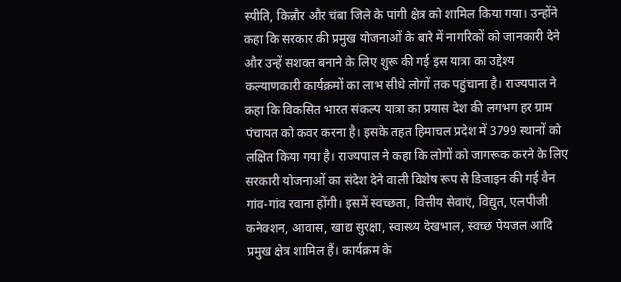स्पीति, किन्नौर और चंबा जिले के पांगी क्षेत्र को शामिल किया गया। उन्होंने कहा कि सरकार की प्रमुख योजनाओं के बारे में नागरिकों को जानकारी देने और उन्हें सशक्त बनाने के लिए शुरू की गई इस यात्रा का उद्देश्य कल्याणकारी कार्यक्रमों का लाभ सीधे लोगों तक पहुंचाना है। राज्यपाल ने कहा कि विकसित भारत संकल्प यात्रा का प्रयास देश की लगभग हर ग्राम पंचायत को कवर करना है। इसके तहत हिमाचल प्रदेश में 3799 स्थानों को लक्षित किया गया है। राज्यपाल ने कहा कि लोगों को जागरूक करने के लिए सरकारी योजनाओं का संदेश देने वाली विशेष रूप से डिजाइन की गई वैन गांव-गांव रवाना होंगी। इसमें स्वच्छता, वित्तीय सेवाएं, विद्युत, एलपीजी कनेक्शन, आवास, खाद्य सुरक्षा, स्वास्थ्य देखभाल, स्वच्छ पेयजल आदि प्रमुख क्षेत्र शामिल हैं। कार्यक्रम के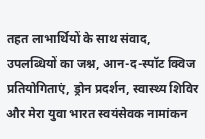तहत लाभार्थियों के साथ संवाद, उपलब्धियों का जश्न, आन-द-स्पॉट क्विज प्रतियोगिताएं, ड्रोन प्रदर्शन, स्वास्थ्य शिविर और मेरा युवा भारत स्वयंसेवक नामांकन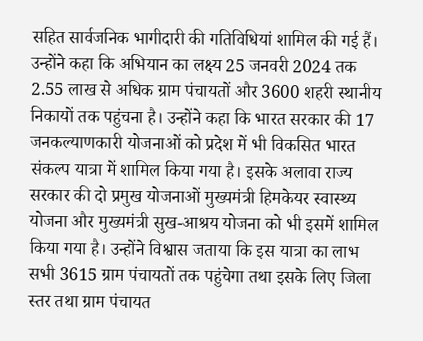सहित सार्वजनिक भागीदारी की गतिविधियां शामिल की गई हैं। उन्होंने कहा कि अभियान का लक्ष्य 25 जनवरी 2024 तक 2.55 लाख से अधिक ग्राम पंचायतों और 3600 शहरी स्थानीय निकायों तक पहुंचना है। उन्होंने कहा कि भारत सरकार की 17 जनकल्याणकारी योजनाओं को प्रदेश में भी विकसित भारत संकल्प यात्रा में शामिल किया गया है। इसके अलावा राज्य सरकार की दो प्रमुख योजनाओं मुख्यमंत्री हिमकेयर स्वास्थ्य योजना और मुख्यमंत्री सुख-आश्रय योजना को भी इसमें शामिल किया गया है। उन्होंने विश्वास जताया कि इस यात्रा का लाभ सभी 3615 ग्राम पंचायतों तक पहुंचेगा तथा इसके लिए जिला स्तर तथा ग्राम पंचायत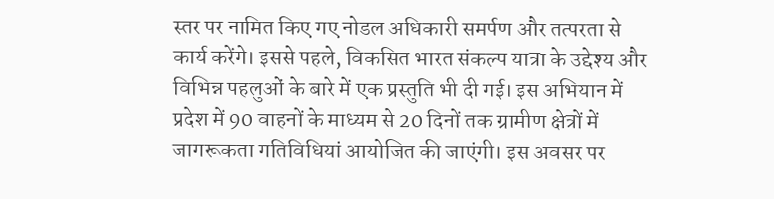स्तर पर नामित किए गए नोडल अधिकारी समर्पण और तत्परता से कार्य करेंगे। इससे पहले, विकसित भारत संकल्प यात्रा के उद्देश्य और विभिन्न पहलुओं के बारे में एक प्रस्तुति भी दी गई। इस अभियान में प्रदेश में 90 वाहनों के माध्यम से 20 दिनों तक ग्रामीण क्षेत्रों में जागरूकता गतिविधियां आयोजित की जाएंगी। इस अवसर पर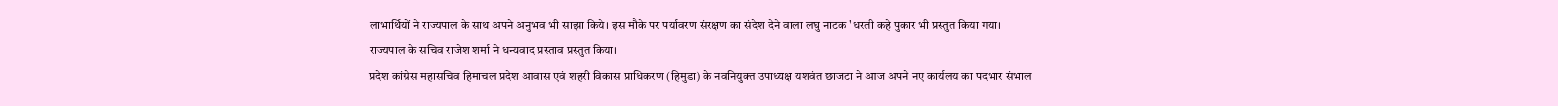लाभार्थियों ने राज्यपाल के साथ अपने अनुभव भी साझा किये। इस मौके पर पर्यावरण संरक्षण का संदेश देने वाला लघु नाटक 'धरती कहे पुकार भी प्रस्तुत किया गया। राज्यपाल के सचिव राजेश शर्मा ने धन्यवाद प्रस्ताव प्रस्तुत किया।
प्रदेश कांग्रेस महासचिव हिमाचल प्रदेश आवास एवं शहरी विकास प्राधिकरण (हिमुडा) के नवनियुक्त उपाध्यक्ष यशवंत छाजटा ने आज अपने नए कार्यलय का पदभार संभाल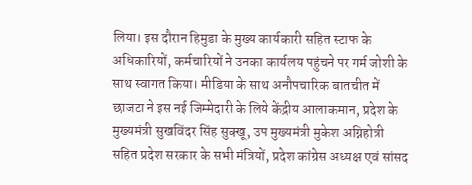लिया। इस दौरान हिमुडा के मुख्य कार्यकारी सहित स्टाफ के अधिकारियों, कर्मचारियों ने उनका कार्यलय पहुंचने पर गर्म जोशी के साथ स्वागत किया। मीडिया के साथ अनौपचारिक बातचीत में छाजटा ने इस नई जिम्मेदारी के लिये केंद्रीय आलाकमान, प्रदेश के मुख्यमंत्री सुखविंदर सिंह सुक्खू, उप मुख्यमंत्री मुकेश अग्निहोत्री सहित प्रदेश सरकार के सभी मंत्रियों, प्रदेश कांग्रेस अध्यक्ष एवं सांसद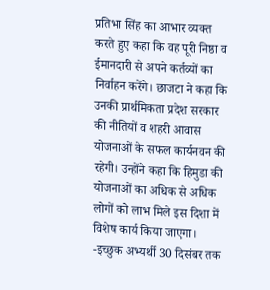प्रतिभा सिंह का आभार व्यक्त करते हुए कहा कि वह पूरी निष्ठा व ईमानदारी से अपने कर्तव्यों का निर्वाहन करेंगे। छाजटा ने कहा कि उनकी प्रार्थमिकता प्रदेश सरकार की नीतियों व शहरी आवास योजनाओं के सफल कार्यनवन की रहेगी। उन्होंने कहा कि हिमुडा की योजनाओं का अधिक से अधिक लोगों को लाभ मिले इस दिशा में विशेष कार्य किया जाएगा।
-इच्छुक अभ्यर्थी 30 दिसंबर तक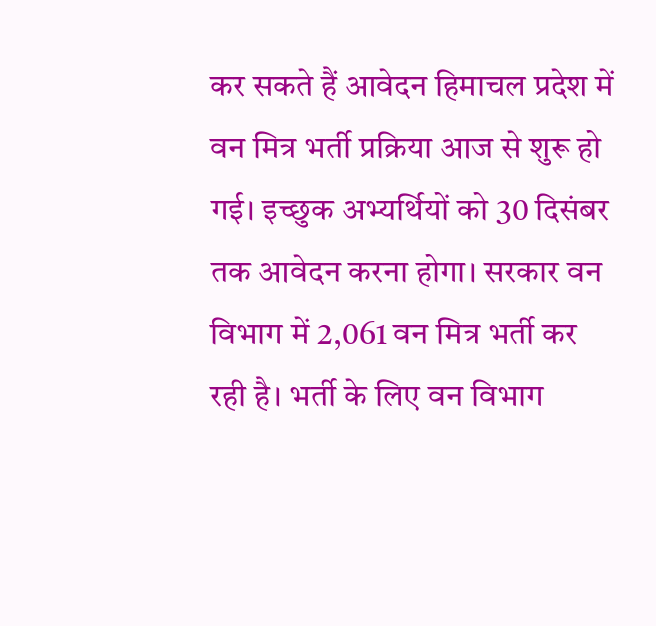कर सकते हैं आवेदन हिमाचल प्रदेश में वन मित्र भर्ती प्रक्रिया आज से शुरू हो गई। इच्छुक अभ्यर्थियों को 30 दिसंबर तक आवेदन करना होगा। सरकार वन विभाग में 2,061 वन मित्र भर्ती कर रही है। भर्ती के लिए वन विभाग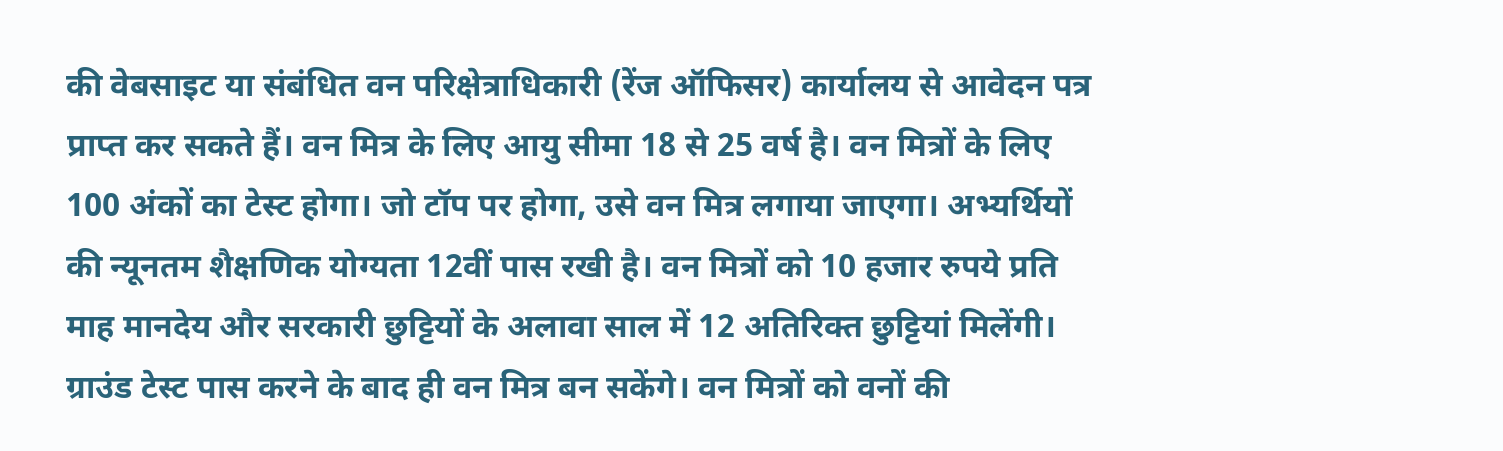की वेबसाइट या संबंधित वन परिक्षेत्राधिकारी (रेंज ऑफिसर) कार्यालय से आवेदन पत्र प्राप्त कर सकते हैं। वन मित्र के लिए आयु सीमा 18 से 25 वर्ष है। वन मित्रों के लिए 100 अंकों का टेस्ट होगा। जो टॉप पर होगा, उसे वन मित्र लगाया जाएगा। अभ्यर्थियों की न्यूनतम शैक्षणिक योग्यता 12वीं पास रखी है। वन मित्रों को 10 हजार रुपये प्रति माह मानदेय और सरकारी छुट्टियों के अलावा साल में 12 अतिरिक्त छुट्टियां मिलेंगी। ग्राउंड टेस्ट पास करने के बाद ही वन मित्र बन सकेंगे। वन मित्रों को वनों की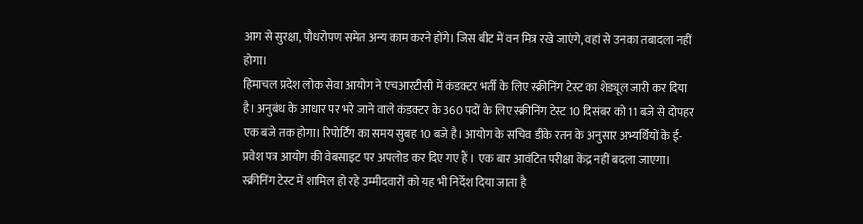आग से सुरक्षा, पौधरोपण समेत अन्य काम करने होंगे। जिस बीट में वन मित्र रखे जाएंगे, वहां से उनका तबादला नहीं होगा।
हिमाचल प्रदेश लोक सेवा आयोग ने एचआरटीसी में कंडक्टर भर्ती के लिए स्क्रीनिंग टेस्ट का शेड्यूल जारी कर दिया है। अनुबंध के आधार पर भरे जाने वाले कंडक्टर के 360 पदों के लिए स्क्रीनिंग टेस्ट 10 दिसंबर को 11 बजे से दोपहर एक बजे तक होगा। रिपोर्टिंग का समय सुबह 10 बजे है। आयोग के सचिव डीके रतन के अनुसार अभ्यर्थियों के ई-प्रवेश पत्र आयोग की वेबसाइट पर अपलोड कर दिए गए हैं । एक बार आवंटित परीक्षा केंद्र नहीं बदला जाएगा। स्क्रीनिंग टेस्ट में शामिल हो रहे उम्मीदवारों को यह भी निर्देश दिया जाता है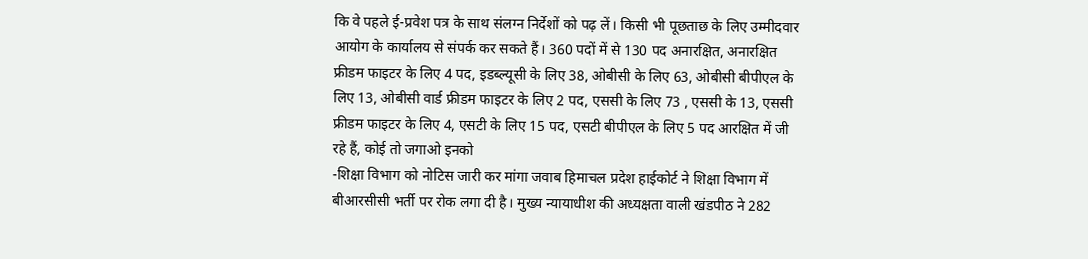कि वे पहले ई-प्रवेश पत्र के साथ संलग्न निर्देशों को पढ़ लें। किसी भी पूछताछ के लिए उम्मीदवार आयोग के कार्यालय से संपर्क कर सकते हैं। 360 पदों में से 130 पद अनारक्षित, अनारक्षित फ्रीडम फाइटर के लिए 4 पद, इडब्ल्यूसी के लिए 38, ओबीसी के लिए 63, ओबीसी बीपीएल के लिए 13, ओबीसी वार्ड फ्रीडम फाइटर के लिए 2 पद, एससी के लिए 73 , एससी के 13, एससी फ्रीडम फाइटर के लिए 4, एसटी के लिए 15 पद, एसटी बीपीएल के लिए 5 पद आरक्षित में जी रहे हैं, कोई तो जगाओ इनको
-शिक्षा विभाग को नोटिस जारी कर मांगा जवाब हिमाचल प्रदेश हाईकोर्ट ने शिक्षा विभाग में बीआरसीसी भर्ती पर रोक लगा दी है। मुख्य न्यायाधीश की अध्यक्षता वाली खंडपीठ ने 282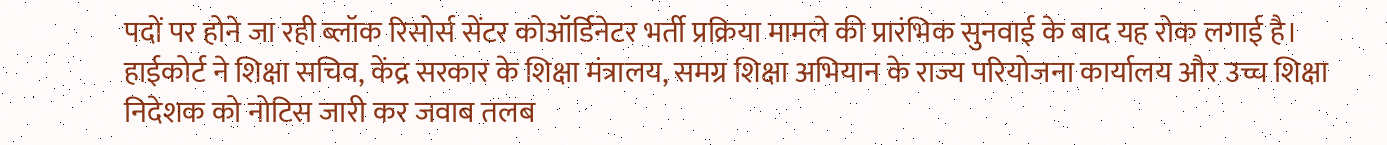पदों पर होने जा रही ब्लॉक रिसोर्स सेंटर कोऑर्डिनेटर भर्ती प्रक्रिया मामले की प्रारंभिक सुनवाई के बाद यह रोक लगाई है। हाईकोर्ट ने शिक्षा सचिव, केंद्र सरकार के शिक्षा मंत्रालय, समग्र शिक्षा अभियान के राज्य परियोजना कार्यालय और उच्च शिक्षा निदेशक को नोटिस जारी कर जवाब तलब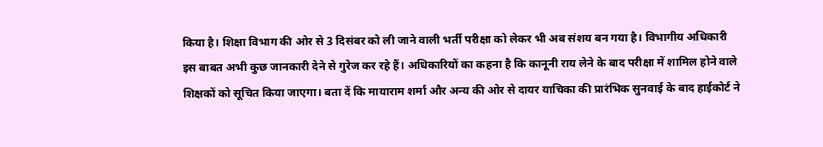किया है। शिक्षा विभाग की ओर से 3 दिसंबर को ली जाने वाली भर्ती परीक्षा को लेकर भी अब संशय बन गया है। विभागीय अधिकारी इस बाबत अभी कुछ जानकारी देने से गुरेज कर रहे हैं। अधिकारियों का कहना है कि कानूनी राय लेने के बाद परीक्षा में शामिल होने वाले शिक्षकों को सूचित किया जाएगा। बता दें कि मायाराम शर्मा और अन्य की ओर से दायर याचिका की प्रारंभिक सुनवाई के बाद हाईकोर्ट ने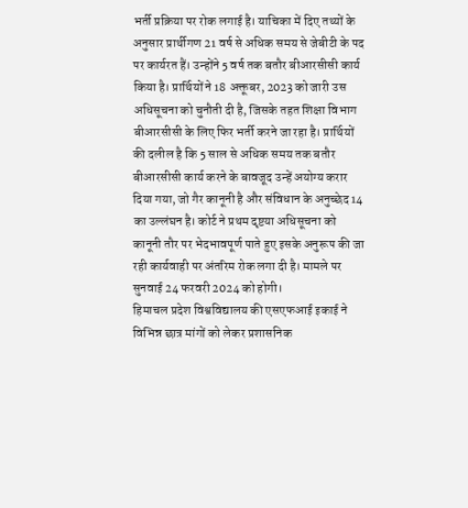भर्ती प्रक्रिया पर रोक लगाई है। याचिका में दिए तथ्यों के अनुसार प्रार्थीगण 21 वर्ष से अधिक समय से जेबीटी के पद पर कार्यरत हैं। उन्होंने 5 वर्ष तक बतौर बीआरसीसी कार्य किया है। प्रार्थियों ने 18 अक्तूबर, 2023 को जारी उस अधिसूचना को चुनौती दी है, जिसके तहत शिक्षा विभाग बीआरसीसी के लिए फिर भर्ती करने जा रहा है। प्रार्थियों की दलील है कि 5 साल से अधिक समय तक बतौर बीआरसीसी कार्य करने के बावजूद उन्हें अयोग्य करार दिया गया, जो गैर कानूनी है और संविधान के अनुच्छेद 14 का उल्लंघन है। कोर्ट ने प्रथम दृष्टया अधिसूचना को कानूनी तौर पर भेदभावपूर्ण पाते हुए इसके अनुरूप की जा रही कार्यवाही पर अंतरिम रोक लगा दी है। मामले पर सुनवाई 24 फरवरी 2024 को होगी।
हिमाचल प्रदेश विश्वविद्यालय की एसएफआई इकाई ने विभिन्न छात्र मांगों को लेकर प्रशासनिक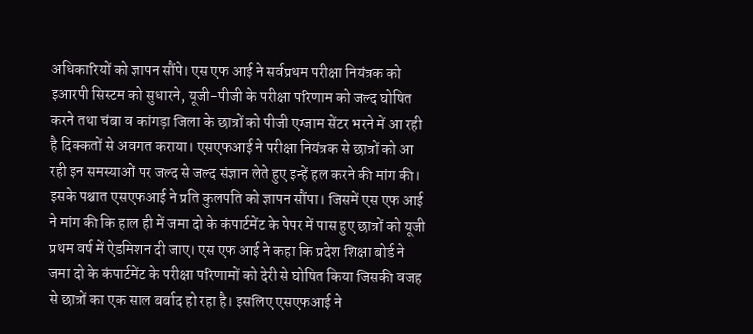अधिकारियों को ज्ञापन सौंपे। एस एफ आई ने सर्वप्रथम परीक्षा नियंत्रक को इआरपी सिस्टम को सुधारने, यूजी-पीजी के परीक्षा परिणाम को जल्द घोषित करने तथा चंबा व कांगड़ा जिला के छात्रों को पीजी एग्जाम सेंटर भरने में आ रही है दिक्कतों से अवगत कराया। एसएफआई ने परीक्षा नियंत्रक से छात्रों को आ रही इन समस्याओं पर जल्द से जल्द संज्ञान लेते हुए इन्हें हल करने की मांग की। इसके पश्चात एसएफआई ने प्रति कुलपति को ज्ञापन सौंपा। जिसमें एस एफ आई ने मांग की कि हाल ही में जमा दो के कंपार्टमेंट के पेपर में पास हुए छात्रों को यूजी प्रथम वर्ष में ऐडमिशन दी जाए। एस एफ आई ने कहा कि प्रदेश शिक्षा बोर्ड ने जमा दो के कंपार्टमेंट के परीक्षा परिणामों को देरी से घोषित किया जिसकी वजह से छात्रों का एक साल बर्बाद हो रहा है। इसलिए एसएफआई ने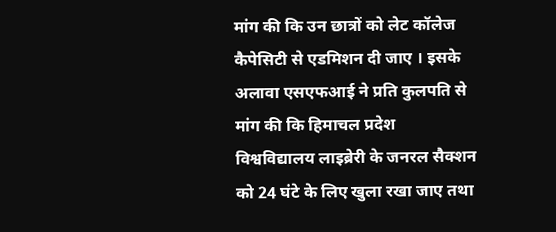मांग की कि उन छात्रों को लेट कॉलेज कैपेसिटी से एडमिशन दी जाए । इसके अलावा एसएफआई ने प्रति कुलपति से मांग की कि हिमाचल प्रदेश विश्वविद्यालय लाइब्रेरी के जनरल सैक्शन को 24 घंटे के लिए खुला रखा जाए तथा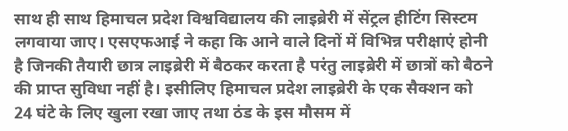साथ ही साथ हिमाचल प्रदेश विश्वविद्यालय की लाइब्रेरी में सेंट्रल हीटिंग सिस्टम लगवाया जाए। एसएफआई ने कहा कि आने वाले दिनों में विभिन्न परीक्षाएं होनी है जिनकी तैयारी छात्र लाइब्रेरी में बैठकर करता है परंतु लाइब्रेरी में छात्रों को बैठने की प्राप्त सुविधा नहीं है। इसीलिए हिमाचल प्रदेश लाइब्रेरी के एक सैक्शन को 24 घंटे के लिए खुला रखा जाए तथा ठंड के इस मौसम में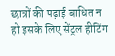छात्रों की पढ़ाई बाधित न हो इसके लिए सेंट्रल हीटिंग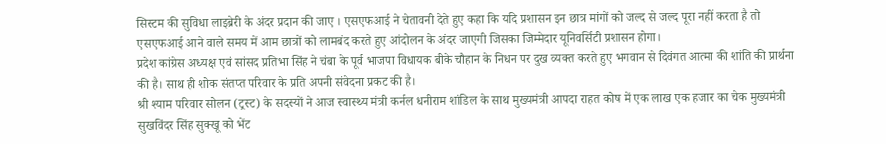सिस्टम की सुविधा लाइब्रेरी के अंदर प्रदान की जाए । एसएफआई ने चेतावनी देते हुए कहा कि यदि प्रशासन इन छात्र मांगों को जल्द से जल्द पूरा नहीं करता है तो एसएफआई आने वाले समय में आम छात्रों को लामबंद करते हुए आंदोलन के अंदर जाएगी जिसका जिम्मेदार यूनिवर्सिटी प्रशासन होगा।
प्रदेश कांग्रेस अध्यक्ष एवं सांसद प्रतिभा सिंह ने चंबा के पूर्व भाजपा विधायक बीके चौहान के निधन पर दुख व्यक्त करते हुए भगवान से दिवंगत आत्मा की शांति की प्रार्थना की है। साथ ही शोक संतप्त परिवार के प्रति अपनी संवेदना प्रकट की है।
श्री श्याम परिवार सोलन (ट्रस्ट) के सदस्यों ने आज स्वास्थ्य मंत्री कर्नल धनीराम शांडिल के साथ मुख्यमंत्री आपदा राहत कोष में एक लाख एक हजार का चेक मुख्यमंत्री सुखविंदर सिंह सुक्खू को भेंट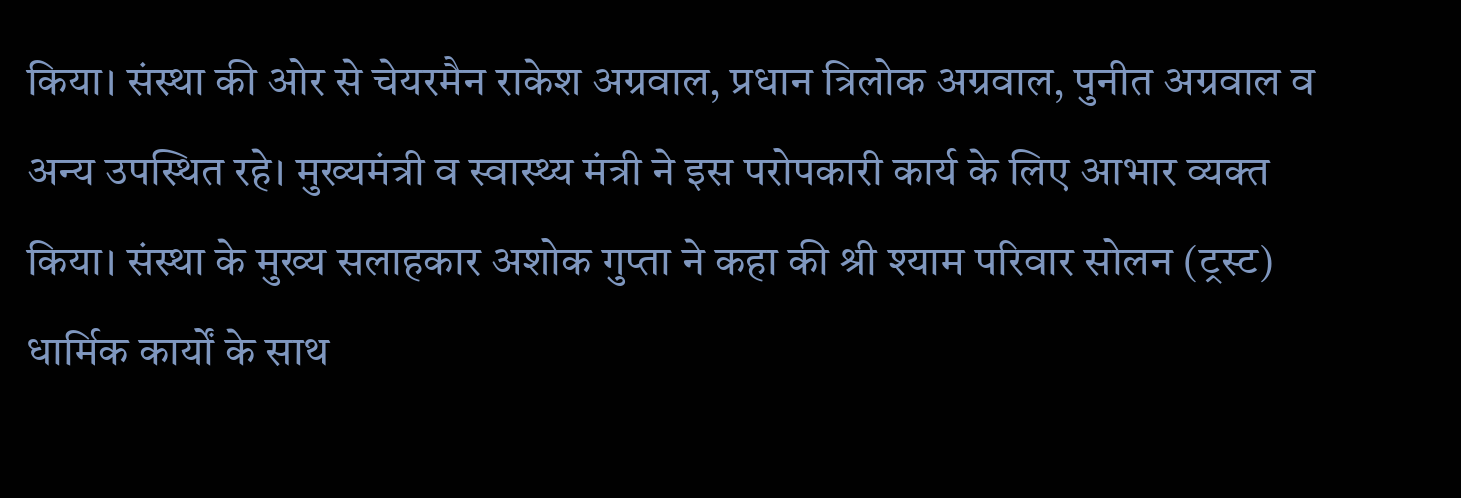किया। संस्था की ओर से चेयरमैन राकेश अग्रवाल, प्रधान त्रिलोक अग्रवाल, पुनीत अग्रवाल व अन्य उपस्थित रहे। मुख्यमंत्री व स्वास्थ्य मंत्री ने इस परोपकारी कार्य के लिए आभार व्यक्त किया। संस्था के मुख्य सलाहकार अशोक गुप्ता ने कहा की श्री श्याम परिवार सोलन (ट्रस्ट) धार्मिक कार्यों के साथ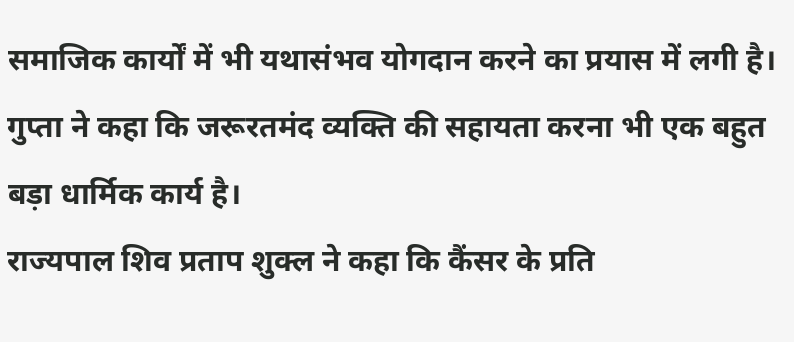समाजिक कार्यों में भी यथासंभव योगदान करने का प्रयास में लगी है। गुप्ता ने कहा कि जरूरतमंद व्यक्ति की सहायता करना भी एक बहुत बड़ा धार्मिक कार्य है।
राज्यपाल शिव प्रताप शुक्ल ने कहा कि कैंसर के प्रति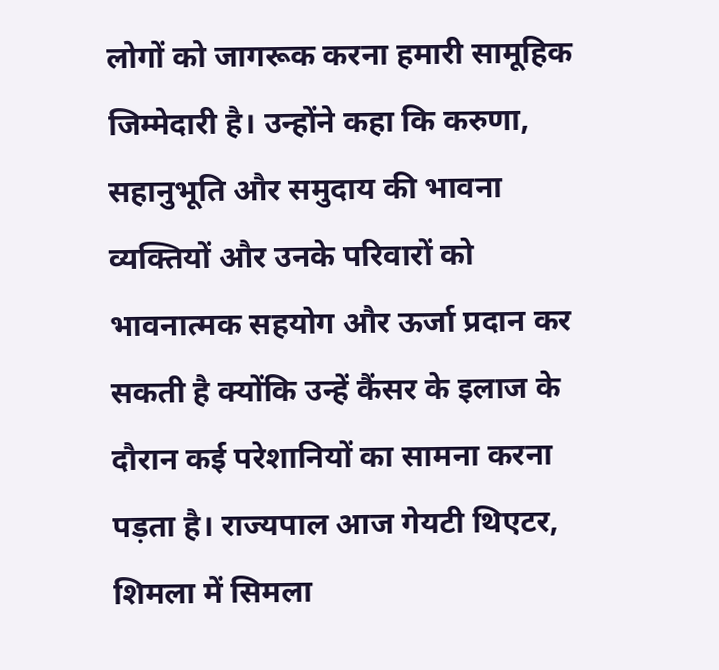लोगों को जागरूक करना हमारी सामूहिक जिम्मेदारी है। उन्होंने कहा कि करुणा, सहानुभूति और समुदाय की भावना व्यक्तियों और उनके परिवारों को भावनात्मक सहयोग और ऊर्जा प्रदान कर सकती है क्योंकि उन्हें कैंसर के इलाज के दौरान कई परेशानियों का सामना करना पड़ता है। राज्यपाल आज गेयटी थिएटर, शिमला में सिमला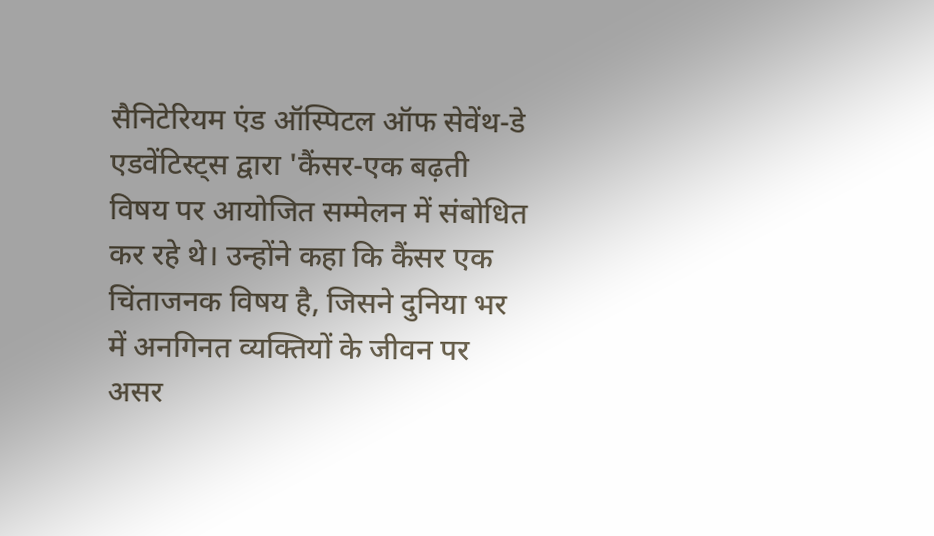सैनिटेरियम एंड ऑस्पिटल ऑफ सेवेंथ-डे एडवेंटिस्ट्स द्वारा 'कैंसर-एक बढ़ती विषय पर आयोजित सम्मेलन में संबोधित कर रहे थे। उन्होंने कहा कि कैंसर एक चिंताजनक विषय है, जिसने दुनिया भर में अनगिनत व्यक्तियों के जीवन पर असर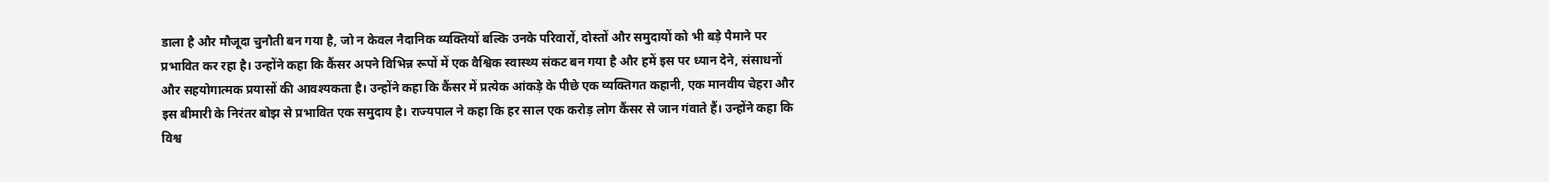डाला है और मौजूदा चुनौती बन गया है, जो न केवल नैदानिक व्यक्तियों बल्कि उनके परिवारों, दोस्तों और समुदायों को भी बड़े पैमाने पर प्रभावित कर रहा है। उन्होंने कहा कि कैंसर अपने विभिन्न रूपों में एक वैश्विक स्वास्थ्य संकट बन गया है और हमें इस पर ध्यान देने, संसाधनों और सहयोगात्मक प्रयासों की आवश्यकता है। उन्होंने कहा कि कैंसर में प्रत्येक आंकड़े के पीछे एक व्यक्तिगत कहानी, एक मानवीय चेहरा और इस बीमारी के निरंतर बोझ से प्रभावित एक समुदाय है। राज्यपाल ने कहा कि हर साल एक करोड़ लोग कैंसर से जान गंवाते हैं। उन्होंने कहा कि विश्व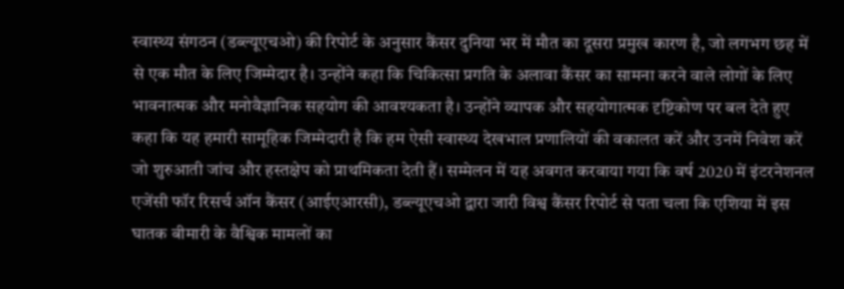स्वास्थ्य संगठन (डब्ल्यूएचओ) की रिपोर्ट के अनुसार कैंसर दुनिया भर में मौत का दूसरा प्रमुख कारण है, जो लगभग छह में से एक मौत के लिए जिम्मेदार है। उन्होंने कहा कि चिकित्सा प्रगति के अलावा कैंसर का सामना करने वाले लोगों के लिए भावनात्मक और मनोवैज्ञानिक सहयोग की आवश्यकता है। उन्होंने व्यापक और सहयोगात्मक दृष्टिकोण पर बल देते हुए कहा कि यह हमारी सामूहिक जिम्मेदारी है कि हम ऐसी स्वास्थ्य देखभाल प्रणालियों की वकालत करें और उनमें निवेश करें जो शुरुआती जांच और हस्तक्षेप को प्राथमिकता देती हैं। सम्मेलन में यह अवगत करवाया गया कि वर्ष 2020 में इंटरनेशनल एजेंसी फॉर रिसर्च ऑन कैंसर (आईएआरसी), डब्ल्यूएचओ द्वारा जारी विश्व कैंसर रिपोर्ट से पता चला कि एशिया में इस घातक बीमारी के वैश्विक मामलों का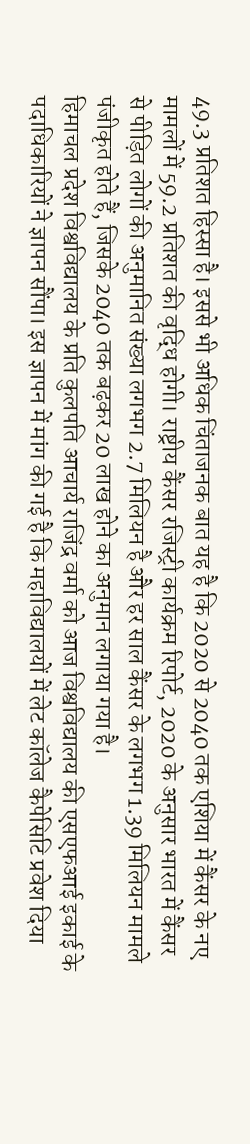49.3 प्रतिशत हिस्सा है। इससे भी अधिक चिंताजनक बात यह है कि 2020 से 2040 तक एशिया में कैंसर के नए मामलों में 59.2 प्रतिशत की वृद्धि होगी। राष्ट्रीय कैंसर रजिस्ट्री कार्यक्रम रिपोर्ट, 2020 के अनुसार भारत में कैंसर से पीड़ित लोगों की अनुमानित संख्या लगभग 2.7 मिलियन है और हर साल कैंसर के लगभग 1.39 मिलियन मामले पंजीकृत होते हैं, जिसके 2040 तक बढ़कर 20 लाख होने का अनुमान लगाया गया है।
हिमाचल प्रदेश विश्वविद्यालय के प्रति कुलपति आचार्य राजिंद्र वर्मा को आज विश्वविद्यालय की एसएफआई इकाई के पदाधिकारियों ने ज्ञापन सौंपा। इस ज्ञापन में मांग की गई है कि महाविद्यालयों में लेट कॉलेज कैपेसिटि प्रवेश दिया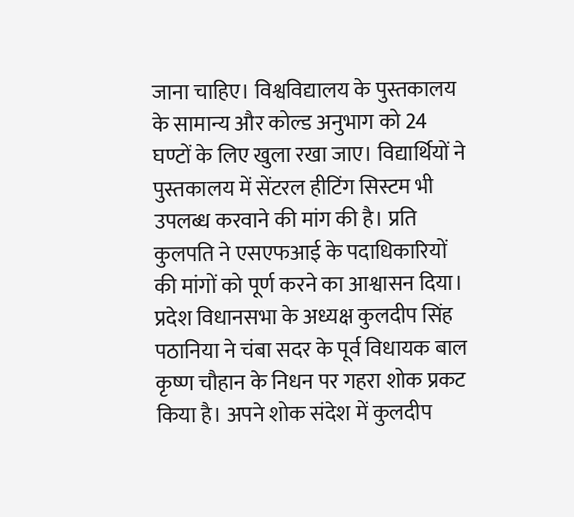जाना चाहिए। विश्वविद्यालय के पुस्तकालय के सामान्य और कोल्ड अनुभाग को 24 घण्टों के लिए खुला रखा जाए। विद्यार्थियों ने पुस्तकालय में सेंटरल हीटिंग सिस्टम भी उपलब्ध करवाने की मांग की है। प्रति कुलपति ने एसएफआई के पदाधिकारियों की मांगों को पूर्ण करने का आश्वासन दिया।
प्रदेश विधानसभा के अध्यक्ष कुलदीप सिंह पठानिया ने चंबा सदर के पूर्व विधायक बाल कृष्ण चौहान के निधन पर गहरा शोक प्रकट किया है। अपने शोक संदेश में कुलदीप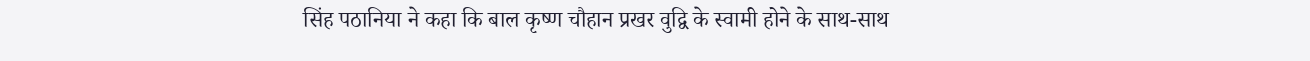सिंह पठानिया ने कहा कि बाल कृष्ण चौहान प्रखर वुद्वि के स्वामी होने के साथ-साथ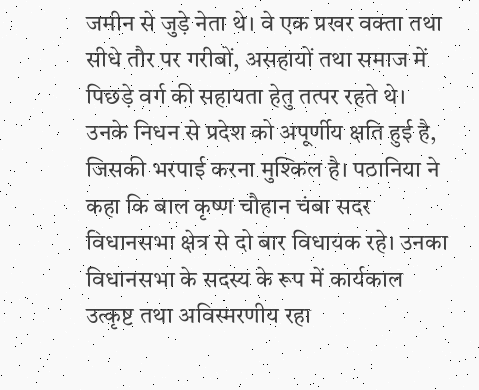जमीन से जुड़े नेता थे। वे एक प्रखर वक्ता तथा सीधे तौर पर गरीबों, असहायों तथा समाज में पिछड़े वर्ग की सहायता हेतु तत्पर रहते थे। उनके निधन से प्रदेश को अपूर्णीय क्षति हुई है, जिसकी भरपाई करना मुश्किल है। पठानिया ने कहा कि बाल कृष्ण चौहान चंबा सदर विधानसभा क्षेत्र से दो बार विधायक रहे। उनका विधानसभा के सदस्य के रूप में कार्यकाल उत्कृष्ट तथा अविस्मरणीय रहा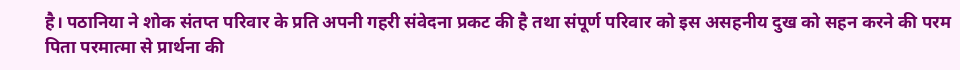है। पठानिया ने शोक संतप्त परिवार के प्रति अपनी गहरी संवेदना प्रकट की है तथा संपूर्ण परिवार को इस असहनीय दुख को सहन करने की परम पिता परमात्मा से प्रार्थना की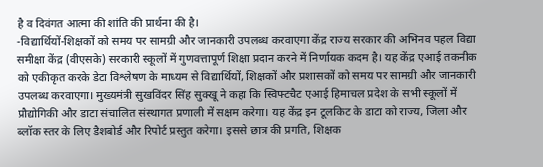है व दिवंगत आत्मा की शांति की प्रार्थना की है।
-विद्यार्थियों-शिक्षकों को समय पर सामग्री और जानकारी उपलब्ध करवाएगा केंद्र राज्य सरकार की अभिनव पहल विद्या समीक्षा केंद्र (वीएसके) सरकारी स्कूलों में गुणवत्तापूर्ण शिक्षा प्रदान करने में निर्णायक कदम है। यह केंद्र एआई तकनीक को एकीकृत करके डेटा विश्लेषण के माध्यम से विद्यार्थियों, शिक्षकों और प्रशासकों को समय पर सामग्री और जानकारी उपलब्ध करवाएगा। मुख्यमंत्री सुखविंदर सिंह सुक्खू ने कहा कि स्विफ्टचैट एआई हिमाचल प्रदेश के सभी स्कूलों में प्रौद्योगिकी और डाटा संचालित संस्थागत प्रणाली में सक्षम करेगा। यह केंद्र इन टूलकिट के डाटा को राज्य, जिला और ब्लॉक स्तर के लिए डैशबोर्ड और रिपोर्ट प्रस्तुत करेगा। इससे छात्र की प्रगति, शिक्षक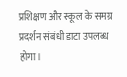प्रशिक्षण और स्कूल के समग्र प्रदर्शन संबंधी डाटा उपलब्ध होगा।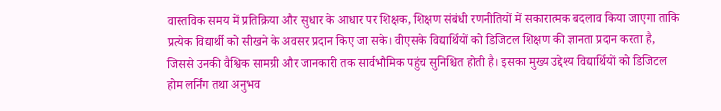वास्तविक समय में प्रतिक्रिया और सुधार के आधार पर शिक्षक, शिक्षण संबंधी रणनीतियों में सकारात्मक बदलाव किया जाएगा ताकि प्रत्येक विद्यार्थी को सीखने के अवसर प्रदान किए जा सके। वीएसके विद्यार्थियों को डिजिटल शिक्षण की ज्ञानता प्रदान करता है, जिससे उनकी वैश्विक सामग्री और जानकारी तक सार्वभौमिक पहुंच सुनिश्चित होती है। इसका मुख्य उद्देश्य विद्यार्थियों को डिजिटल होम लर्निंग तथा अनुभव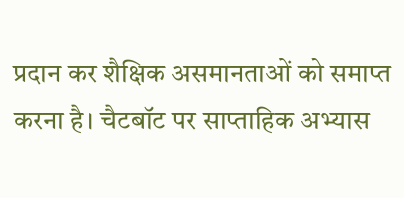प्रदान कर शैक्षिक असमानताओं को समाप्त करना है। चैटबॉट पर साप्ताहिक अभ्यास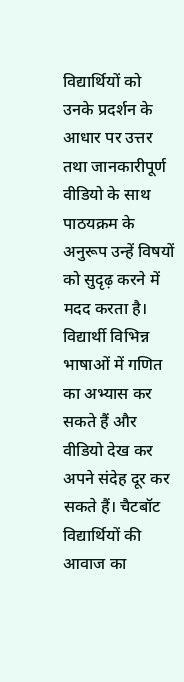विद्यार्थियों को उनके प्रदर्शन के आधार पर उत्तर तथा जानकारीपूर्ण वीडियो के साथ पाठयक्रम के अनुरूप उन्हें विषयों को सुदृढ़ करने में मदद करता है। विद्यार्थी विभिन्न भाषाओं में गणित का अभ्यास कर सकते हैं और वीडियो देख कर अपने संदेह दूर कर सकते हैं। चैटबॉट विद्यार्थियों की आवाज का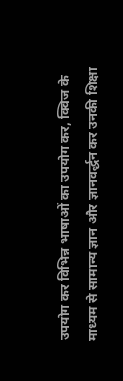उपयोग कर विभिन्न भाषाओं का उपयोग कर, क्विज के माध्यम से सामान्य ज्ञान और ज्ञानवर्द्धन कर उनकी शिक्षा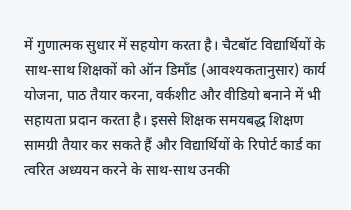में गुणात्मक सुधार में सहयोग करता है। चैटबॉट विद्यार्थियों के साथ-साथ शिक्षकों को ऑन डिमॉंड (आवश्यकतानुसार) कार्य योजना, पाठ तैयार करना, वर्कशीट और वीडियो बनाने में भी सहायता प्रदान करता है। इससे शिक्षक समयबद्ध शिक्षण सामग्री तैयार कर सकते हैं और विद्यार्थियों के रिपोर्ट कार्ड का त्वरित अध्ययन करने के साथ-साथ उनकी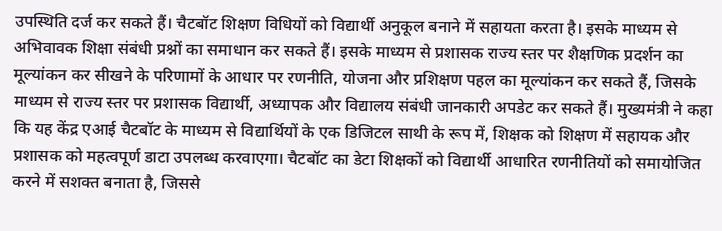उपस्थिति दर्ज कर सकते हैं। चैटबॉट शिक्षण विधियों को विद्यार्थी अनुकूल बनाने में सहायता करता है। इसके माध्यम से अभिवावक शिक्षा संबंधी प्रश्नों का समाधान कर सकते हैं। इसके माध्यम से प्रशासक राज्य स्तर पर शैक्षणिक प्रदर्शन का मूल्यांकन कर सीखने के परिणामों के आधार पर रणनीति, योजना और प्रशिक्षण पहल का मूल्यांकन कर सकते हैं, जिसके माध्यम से राज्य स्तर पर प्रशासक विद्यार्थी, अध्यापक और विद्यालय संबंधी जानकारी अपडेट कर सकते हैं। मुख्यमंत्री ने कहा कि यह केंद्र एआई चैटबॉट के माध्यम से विद्यार्थियों के एक डिजिटल साथी के रूप में, शिक्षक को शिक्षण में सहायक और प्रशासक को महत्वपूर्ण डाटा उपलब्ध करवाएगा। चैटबॉट का डेटा शिक्षकों को विद्यार्थी आधारित रणनीतियों को समायोजित करने में सशक्त बनाता है, जिससे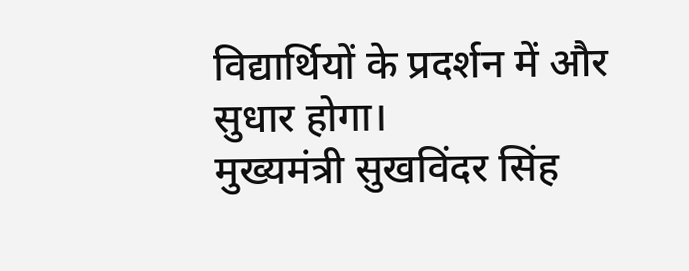विद्यार्थियों के प्रदर्शन में और सुधार होगा।
मुख्यमंत्री सुखविंदर सिंह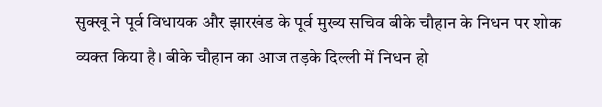सुक्खू ने पूर्व विधायक और झारखंड के पूर्व मुख्य सचिव बीके चौहान के निधन पर शोक व्यक्त किया है। बीके चौहान का आज तड़के दिल्ली में निधन हो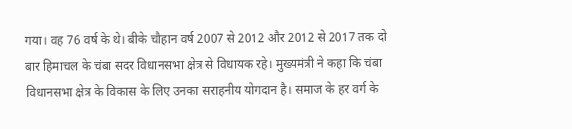गया। वह 76 वर्ष के थे। बीके चौहान वर्ष 2007 से 2012 और 2012 से 2017 तक दो बार हिमाचल के चंबा सदर विधानसभा क्षेत्र से विधायक रहे। मुख्यमंत्री ने कहा कि चंबा विधानसभा क्षेत्र के विकास के लिए उनका सराहनीय योगदान है। समाज के हर वर्ग के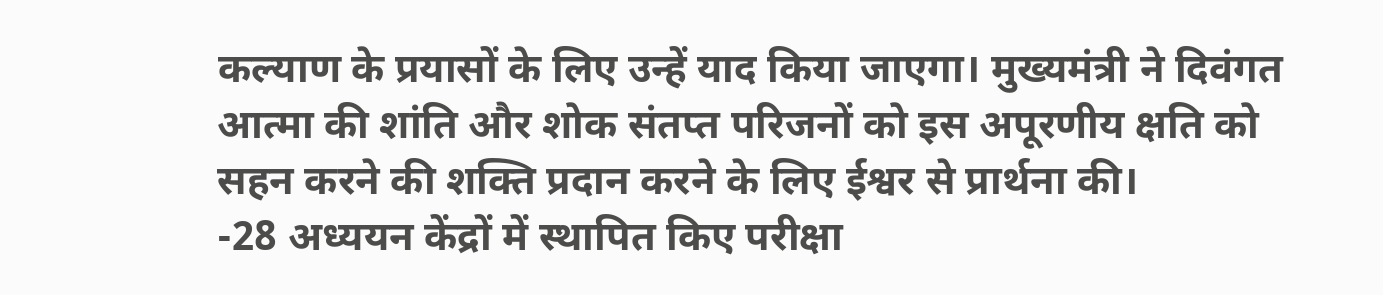कल्याण के प्रयासों के लिए उन्हें याद किया जाएगा। मुख्यमंत्री ने दिवंगत आत्मा की शांति और शोक संतप्त परिजनों को इस अपूरणीय क्षति को सहन करने की शक्ति प्रदान करने के लिए ईश्वर से प्रार्थना की।
-28 अध्ययन केंद्रों में स्थापित किए परीक्षा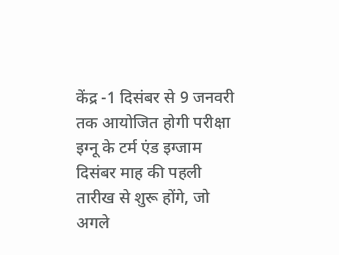केंद्र -1 दिसंबर से 9 जनवरी तक आयोजित होगी परीक्षा इग्नू के टर्म एंड इग्जाम दिसंबर माह की पहली तारीख से शुरू होंगे, जो अगले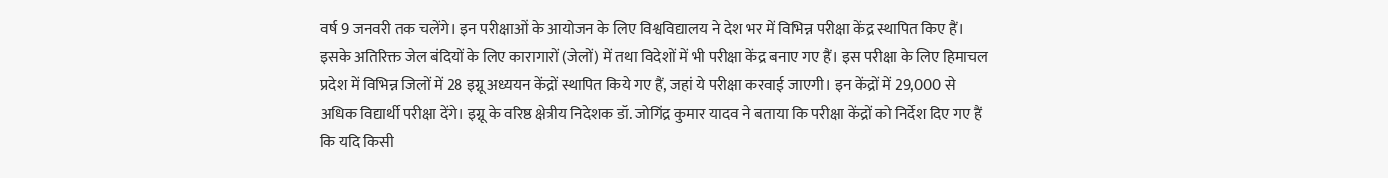वर्ष 9 जनवरी तक चलेंगे। इन परीक्षाओं के आयोजन के लिए विश्वविद्यालय ने देश भर में विभिन्न परीक्षा केंद्र स्थापित किए हैं। इसके अतिरिक्त जेल बंदियों के लिए कारागारों (जेलों) में तथा विदेशों में भी परीक्षा केंद्र बनाए गए हैं। इस परीक्षा के लिए हिमाचल प्रदेश में विभिन्न जिलों में 28 इग्नू अध्ययन केंद्रों स्थापित किये गए हैं, जहां ये परीक्षा करवाई जाएगी। इन केंद्रों में 29,000 से अधिक विद्यार्थी परीक्षा देंगे। इग्नू के वरिष्ठ क्षेत्रीय निदेशक डॉ. जोगिंद्र कुमार यादव ने बताया कि परीक्षा केंद्रों को निर्देश दिए गए हैं कि यदि किसी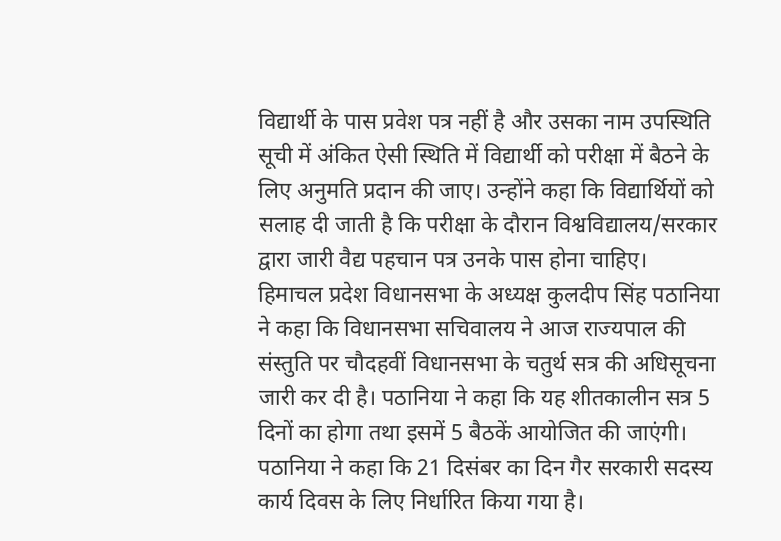विद्यार्थी के पास प्रवेश पत्र नहीं है और उसका नाम उपस्थिति सूची में अंकित ऐसी स्थिति में विद्यार्थी को परीक्षा में बैठने के लिए अनुमति प्रदान की जाए। उन्होंने कहा कि विद्यार्थियों को सलाह दी जाती है कि परीक्षा के दौरान विश्वविद्यालय/सरकार द्वारा जारी वैद्य पहचान पत्र उनके पास होना चाहिए।
हिमाचल प्रदेश विधानसभा के अध्यक्ष कुलदीप सिंह पठानिया ने कहा कि विधानसभा सचिवालय ने आज राज्यपाल की संस्तुति पर चौदहवीं विधानसभा के चतुर्थ सत्र की अधिसूचना जारी कर दी है। पठानिया ने कहा कि यह शीतकालीन सत्र 5 दिनों का होगा तथा इसमें 5 बैठकें आयोजित की जाएंगी। पठानिया ने कहा कि 21 दिसंबर का दिन गैर सरकारी सदस्य कार्य दिवस के लिए निर्धारित किया गया है।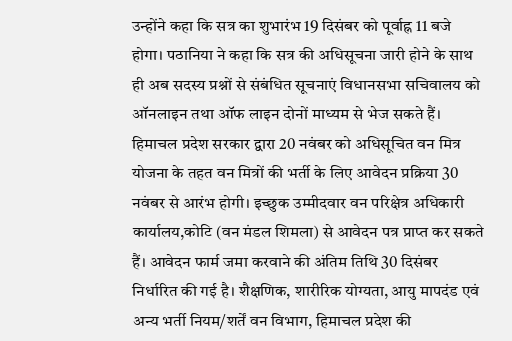उन्होंने कहा कि सत्र का शुभारंभ 19 दिसंबर को पूर्वाह्न 11 बजे होगा। पठानिया ने कहा कि सत्र की अधिसूचना जारी होने के साथ ही अब सदस्य प्रश्नों से संबंधित सूचनाएं विधानसभा सचिवालय को ऑनलाइन तथा ऑफ लाइन दोनों माध्यम से भेज सकते हैं।
हिमाचल प्रदेश सरकार द्वारा 20 नवंबर को अधिसूचित वन मित्र योजना के तहत वन मित्रों की भर्ती के लिए आवेदन प्रक्रिया 30 नवंबर से आरंभ होगी। इच्छुक उम्मीदवार वन परिक्षेत्र अधिकारी कार्यालय,कोटि (वन मंडल शिमला) से आवेदन पत्र प्राप्त कर सकते हैं। आवेदन फार्म जमा करवाने की अंतिम तिथि 30 दिसंबर निर्धारित की गई है। शैक्षणिक, शारीरिक योग्यता, आयु मापदंड एवं अन्य भर्ती नियम/शर्तें वन विभाग, हिमाचल प्रदेश की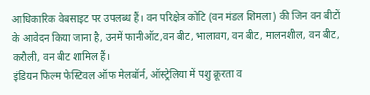आधिकारिक वेबसाइट पर उपलब्ध हैं। वन परिक्षेत्र कोटि (वन मंडल शिमला) की जिन वन बीटों के आवेदन किया जाना है, उनमें फानीऑट,वन बीट, भालावग, वन बीट, मालनशील, वन बीट, करौली, वन बीट शामिल हैं।
इंडियन फिल्म फेस्टिवल ऑफ मेलबॉर्न, ऑस्ट्रेलिया में पशु क्रूरता व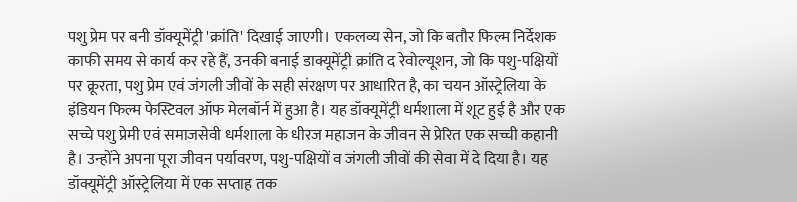पशु प्रेम पर बनी डॉक्यूमेंट्री 'क्रांति' दिखाई जाएगी। एकलव्य सेन, जो कि बतौर फिल्म निर्देशक काफी समय से कार्य कर रहे हैं, उनकी बनाई डाक्यूमेंट्री क्रांति द रेवोल्यूशन, जो कि पशु-पक्षियों पर क्रूरता, पशु प्रेम एवं जंगली जीवों के सही संरक्षण पर आधारित है, का चयन ऑस्ट्रेलिया के इंडियन फिल्म फेस्टिवल ऑफ मेलबॉर्न में हुआ है। यह डॉक्यूमेंट्री धर्मशाला में शूट हुई है और एक सच्चे पशु प्रेमी एवं समाजसेवी धर्मशाला के धीरज महाजन के जीवन से प्रेरित एक सच्ची कहानी है। उन्होंने अपना पूरा जीवन पर्यावरण, पशु-पक्षियों व जंगली जीवों की सेवा में दे दिया है। यह डॉक्यूमेंट्री ऑस्ट्रेलिया में एक सप्ताह तक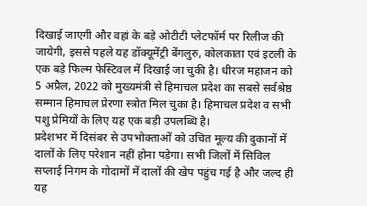दिखाई जाएगी और वहां के बड़े ओटीटी प्लेटफॉर्म पर रिलीज की जायेगी, इससे पहले यह डॉक्यूमेंट्री बेंगलुरु, कोलकाता एवं इटली के एक बड़े फिल्म फेस्टिवल में दिखाई जा चुकी है। धीरज महाजन को 5 अप्रैल, 2022 को मुख्यमंत्री से हिमाचल प्रदेश का सबसे सर्वश्रेष्ठ सम्मान हिमाचल प्रेरणा स्त्रोत मिल चुका है। हिमाचल प्रदेश व सभी पशु प्रेमियों के लिए यह एक बड़ी उपलब्धि है।
प्रदेशभर में दिसंबर से उपभोक्ताओं को उचित मूल्य की दुकानों में दालों के लिए परेशान नहीं होना पड़ेगा। सभी जिलों में सिविल सप्लाई निगम के गोदामों में दालों की खेप पहुंच गई है और जल्द ही यह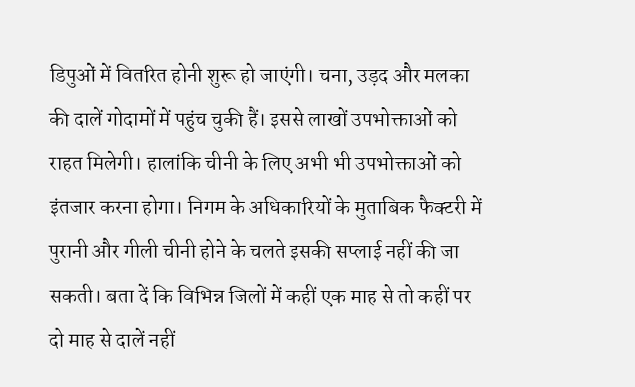डिपुओं में वितरित होनी शुरू हो जाएंगी। चना, उड़द और मलका की दालें गोदामों में पहुंच चुकी हैं। इससे लाखों उपभोक्ताओं को राहत मिलेगी। हालांकि चीनी के लिए अभी भी उपभोक्ताओं को इंतजार करना होगा। निगम के अधिकारियों के मुताबिक फैक्टरी में पुरानी और गीली चीनी होने के चलते इसकी सप्लाई नहीं की जा सकती। बता दें कि विभिन्न जिलों में कहीं एक माह से तो कहीं पर दो माह से दालें नहीं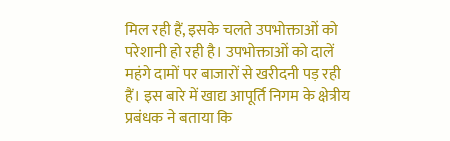मिल रही हैं, इसके चलते उपभोक्ताओं को परेशानी हो रही है। उपभोक्ताओं को दालें महंगे दामों पर बाजारों से खरीदनी पड़ रही हैं। इस बारे में खाद्य आपूर्ति निगम के क्षेत्रीय प्रबंधक ने बताया कि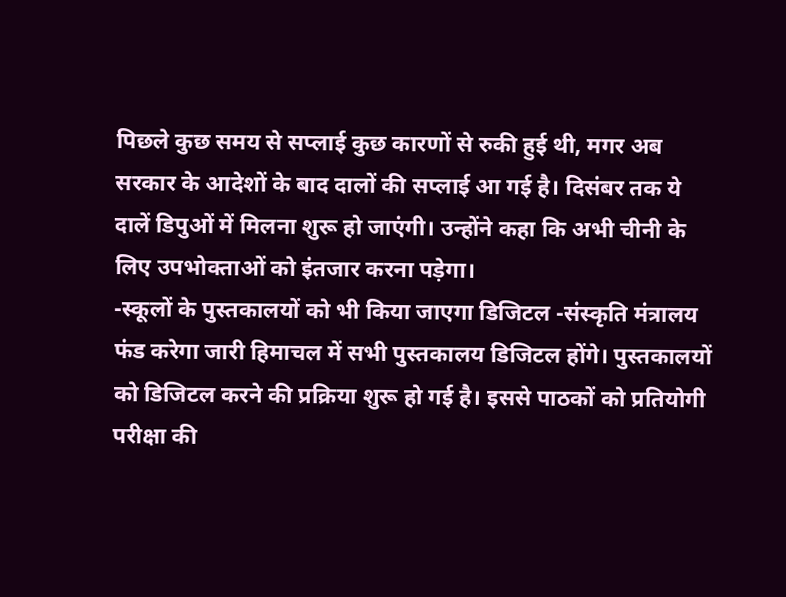पिछले कुछ समय से सप्लाई कुछ कारणों से रुकी हुई थी, मगर अब सरकार के आदेशों के बाद दालों की सप्लाई आ गई है। दिसंबर तक ये दालें डिपुओं में मिलना शुरू हो जाएंगी। उन्होंने कहा कि अभी चीनी के लिए उपभोक्ताओं को इंतजार करना पड़ेगा।
-स्कूलों के पुस्तकालयों को भी किया जाएगा डिजिटल -संस्कृति मंत्रालय फंड करेगा जारी हिमाचल में सभी पुस्तकालय डिजिटल होंगे। पुस्तकालयों को डिजिटल करने की प्रक्रिया शुरू हो गई है। इससे पाठकों को प्रतियोगी परीक्षा की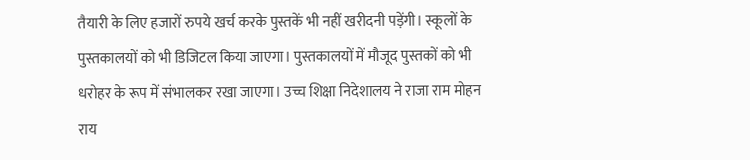तैयारी के लिए हजारों रुपये खर्च करके पुस्तकें भी नहीं खरीदनी पड़ेंगी। स्कूलों के पुस्तकालयों को भी डिजिटल किया जाएगा। पुस्तकालयों में मौजूद पुस्तकों को भी धरोहर के रूप में संभालकर रखा जाएगा। उच्च शिक्षा निदेशालय ने राजा राम मोहन राय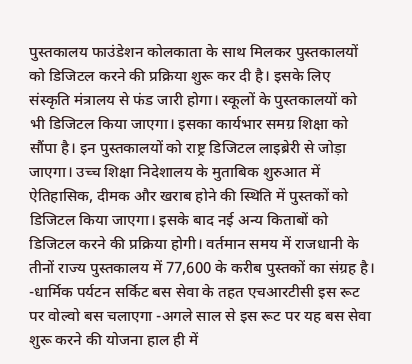पुस्तकालय फाउंडेशन कोलकाता के साथ मिलकर पुस्तकालयों को डिजिटल करने की प्रक्रिया शुरू कर दी है। इसके लिए संस्कृति मंत्रालय से फंड जारी होगा। स्कूलों के पुस्तकालयों को भी डिजिटल किया जाएगा। इसका कार्यभार समग्र शिक्षा को सौंपा है। इन पुस्तकालयों को राष्ट्र डिजिटल लाइब्रेरी से जोड़ा जाएगा। उच्च शिक्षा निदेशालय के मुताबिक शुरुआत में ऐतिहासिक, दीमक और खराब होने की स्थिति में पुस्तकों को डिजिटल किया जाएगा। इसके बाद नई अन्य किताबों को डिजिटल करने की प्रक्रिया होगी। वर्तमान समय में राजधानी के तीनों राज्य पुस्तकालय में 77,600 के करीब पुस्तकों का संग्रह है।
-धार्मिक पर्यटन सर्किट बस सेवा के तहत एचआरटीसी इस रूट पर वोल्वो बस चलाएगा -अगले साल से इस रूट पर यह बस सेवा शुरू करने की योजना हाल ही में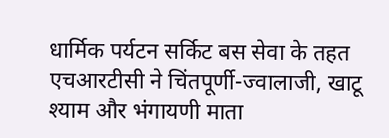धार्मिक पर्यटन सर्किट बस सेवा के तहत एचआरटीसी ने चिंतपूर्णी-ज्वालाजी, खाटू श्याम और भंगायणी माता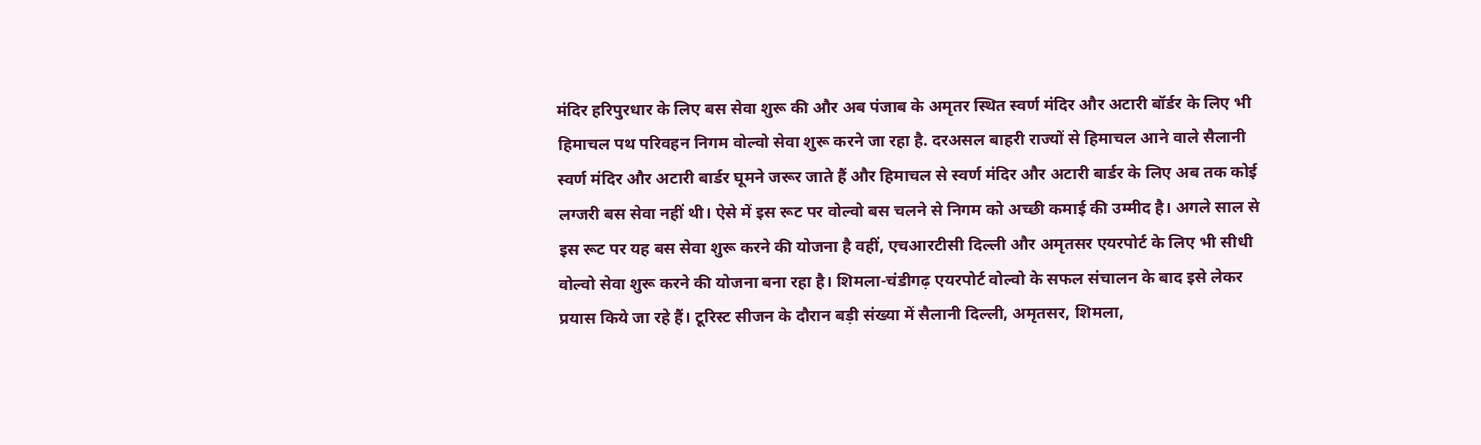मंदिर हरिपुरधार के लिए बस सेवा शुरू की और अब पंजाब के अमृतर स्थित स्वर्ण मंदिर और अटारी बॉर्डर के लिए भी हिमाचल पथ परिवहन निगम वोल्वो सेवा शुरू करने जा रहा है. दरअसल बाहरी राज्यों से हिमाचल आने वाले सैलानी स्वर्ण मंदिर और अटारी बार्डर घूमने जरूर जाते हैं और हिमाचल से स्वर्ण मंदिर और अटारी बार्डर के लिए अब तक कोई लग्जरी बस सेवा नहीं थी। ऐसे में इस रूट पर वोल्वो बस चलने से निगम को अच्छी कमाई की उम्मीद है। अगले साल से इस रूट पर यह बस सेवा शुरू करने की योजना है वहीं, एचआरटीसी दिल्ली और अमृतसर एयरपोर्ट के लिए भी सीधी वोल्वो सेवा शुरू करने की योजना बना रहा है। शिमला-चंडीगढ़ एयरपोर्ट वोल्वो के सफल संचालन के बाद इसे लेकर प्रयास किये जा रहे हैं। टूरिस्ट सीजन के दौरान बड़ी संख्या में सैलानी दिल्ली, अमृतसर, शिमला,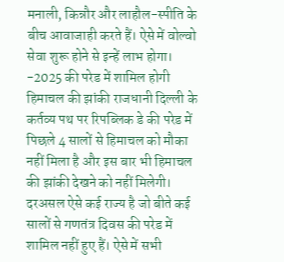मनाली, किन्नौर और लाहौल-स्पीति के बीच आवाजाही करते हैं। ऐसे में वोल्वो सेवा शुरू होने से इन्हें लाभ होगा।
-2025 की परेड में शामिल होगी हिमाचल की झांकी राजधानी दिल्ली के कर्तव्य पथ पर रिपब्लिक डे की परेड में पिछले 4 सालों से हिमाचल को मौका नहीं मिला है और इस बार भी हिमाचल की झांकी देखने को नहीं मिलेगी। दरअसल ऐसे कई राज्य है जो बीते कई सालों से गणतंत्र दिवस की परेड में शामिल नहीं हुए हैं। ऐसे में सभी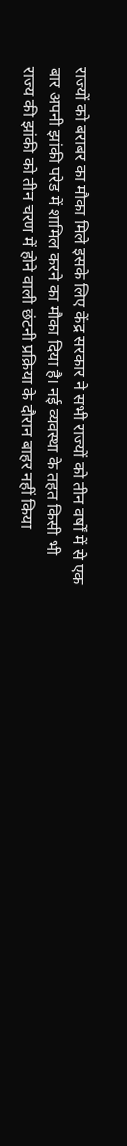राज्यों को बराबर का मौका मिले इसके लिए केंद्र सरकार ने सभी राज्यों को तीन वर्षों में से एक बार अपनी झांकी परेड में शामिल करने का मौका दिया है। नई व्यवस्था के तहत किसी भी राज्य की झांकी को तीन चरण में होने वाली छंटनी प्रक्रिया के दौरान बाहर नहीं किया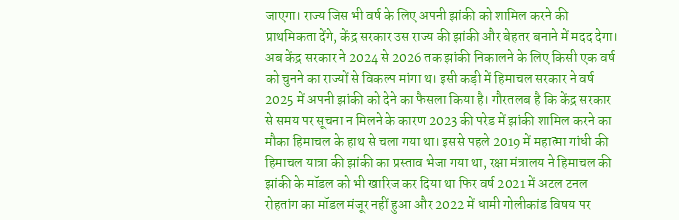जाएगा। राज्य जिस भी वर्ष के लिए अपनी झांकी को शामिल करने की प्राथमिकता देंगे, केंद्र सरकार उस राज्य की झांकी और बेहतर बनाने में मदद देगा। अब केंद्र सरकार ने 2024 से 2026 तक झांकी निकालने के लिए किसी एक वर्ष को चुनने का राज्यों से विकल्प मांगा थ। इसी कड़ी में हिमाचल सरकार ने वर्ष 2025 में अपनी झांकी को देने का फैसला किया है। गौरतलब है कि केंद्र सरकार से समय पर सूचना न मिलने के कारण 2023 की परेड में झांकी शामिल करने का मौका हिमाचल के हाथ से चला गया था। इससे पहले 2019 में महात्मा गांधी की हिमाचल यात्रा की झांकी का प्रस्ताव भेजा गया था, रक्षा मंत्रालय ने हिमाचल की झांकी के मॉडल को भी खारिज कर दिया था फिर वर्ष 2021 में अटल टनल रोहतांग का मॉडल मंजूर नहीं हुआ और 2022 में धामी गोलीकांड विषय पर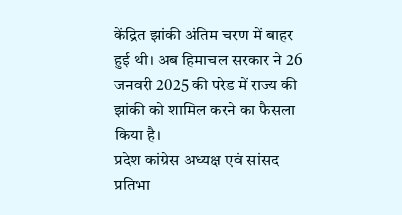केंद्रित झांकी अंतिम चरण में बाहर हुई थी। अब हिमाचल सरकार ने 26 जनवरी 2025 की परेड में राज्य की झांकी को शामिल करने का फैसला किया है।
प्रदेश कांग्रेस अध्यक्ष एवं सांसद प्रतिभा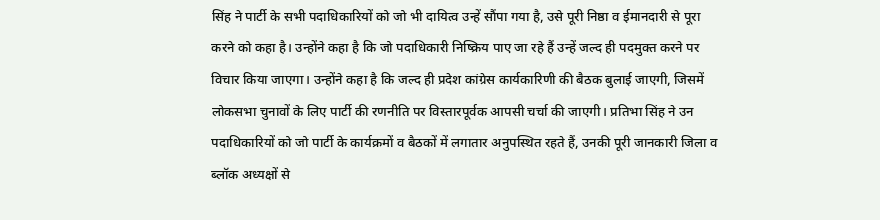सिंह ने पार्टी के सभी पदाधिकारियों को जो भी दायित्व उन्हें सौंपा गया है, उसे पूरी निष्ठा व ईमानदारी से पूरा करने को कहा है। उन्होंने कहा है कि जो पदाधिकारी निष्क्रिय पाए जा रहे हैं उन्हें जल्द ही पदमुक्त करने पर विचार किया जाएगा। उन्होंने कहा है कि जल्द ही प्रदेश कांग्रेस कार्यकारिणी की बैठक बुलाई जाएगी, जिसमें लोकसभा चुनावों के लिए पार्टी की रणनीति पर विस्तारपूर्वक आपसी चर्चा की जाएगी। प्रतिभा सिंह ने उन पदाधिकारियों को जो पार्टी के कार्यक्रमों व बैठकों में लगातार अनुपस्थित रहते हैं, उनकी पूरी जानकारी जिला व ब्लॉक अध्यक्षों से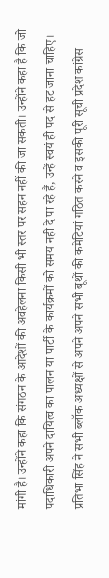मांगी है। उन्होंने कहा कि संगठन के आदेशों की अवहेलना किसी भी स्तर पर सहन नहीं की जा सकती। उन्होंने कहा है कि जो पदाधिकारी अपने दायित्व का पालन या पार्टी के कार्यक्रमों को समय नही दे पा रहे हैं, उन्हें स्वयं ही पद से हट जाना चाहिए। प्रतिभा सिंह ने सभी ब्लॉक अध्यक्षों से अपने अपने सभी बूथों की कमेटियां गठित करने व इसकी पूरी सूची प्रदेश कांग्रेस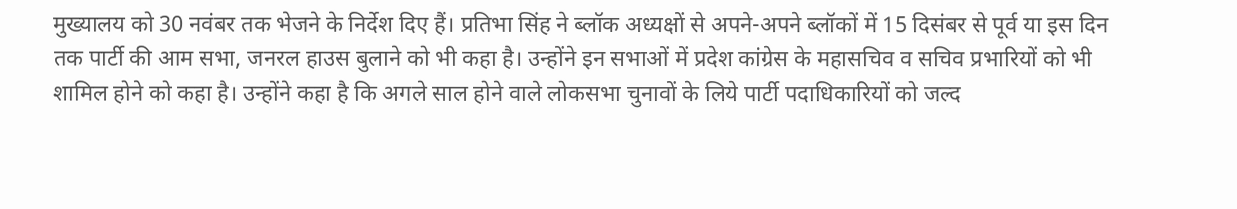मुख्यालय को 30 नवंबर तक भेजने के निर्देश दिए हैं। प्रतिभा सिंह ने ब्लॉक अध्यक्षों से अपने-अपने ब्लॉकों में 15 दिसंबर से पूर्व या इस दिन तक पार्टी की आम सभा, जनरल हाउस बुलाने को भी कहा है। उन्होंने इन सभाओं में प्रदेश कांग्रेस के महासचिव व सचिव प्रभारियों को भी शामिल होने को कहा है। उन्होंने कहा है कि अगले साल होने वाले लोकसभा चुनावों के लिये पार्टी पदाधिकारियों को जल्द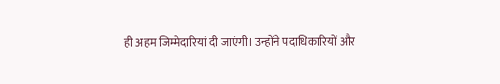ही अहम जिम्मेदारियां दी जाएंगी। उन्होंने पदाधिकारियों और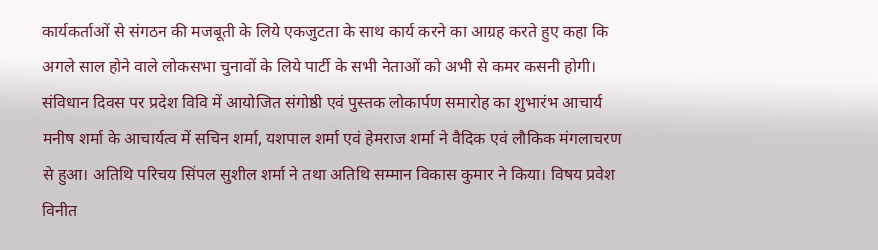कार्यकर्ताओं से संगठन की मजबूती के लिये एकजुटता के साथ कार्य करने का आग्रह करते हुए कहा कि अगले साल होने वाले लोकसभा चुनावों के लिये पार्टी के सभी नेताओं को अभी से कमर कसनी होगी।
संविधान दिवस पर प्रदेश विवि में आयोजित संगोष्ठी एवं पुस्तक लोकार्पण समारोह का शुभारंभ आचार्य मनीष शर्मा के आचार्यत्व में सचिन शर्मा, यशपाल शर्मा एवं हेमराज शर्मा ने वैदिक एवं लौकिक मंगलाचरण से हुआ। अतिथि परिचय सिंपल सुशील शर्मा ने तथा अतिथि सम्मान विकास कुमार ने किया। विषय प्रवेश विनीत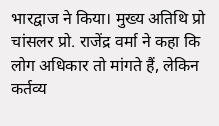भारद्वाज ने किया। मुख्य अतिथि प्रो चांसलर प्रो. राजेंद्र वर्मा ने कहा कि लोग अधिकार तो मांगते हैं, लेकिन कर्तव्य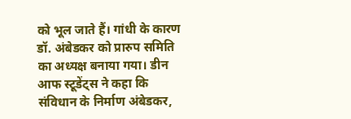को भूल जाते हैं। गांधी के कारण डॉ. अंबेडकर को प्रारुप समिति का अध्यक्ष बनाया गया। डीन आफ स्टूडेंट्स ने कहा कि संविधान के निर्माण अंबेडकर,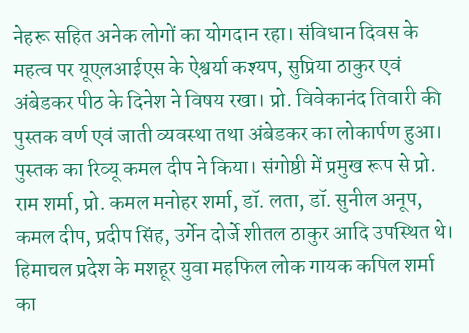नेहरू सहित अनेक लोगों का योगदान रहा। संविधान दिवस के महत्व पर यूएलआईएस के ऐश्वर्या कश्यप, सुप्रिया ठाकुर एवं अंबेडकर पीठ के दिनेश ने विषय रखा। प्रो. विवेकानंद तिवारी की पुस्तक वर्ण एवं जाती व्यवस्था तथा अंबेडकर का लोकार्पण हुआ। पुस्तक का रिव्यू कमल दीप ने किया। संगोष्ठी में प्रमुख रूप से प्रो. राम शर्मा, प्रो. कमल मनोहर शर्मा, डॉ. लता, डॉ. सुनील अनूप, कमल दीप, प्रदीप सिंह, उर्गेन दोर्जे शीतल ठाकुर आदि उपस्थित थे।
हिमाचल प्रदेश के मशहूर युवा महफिल लोक गायक कपिल शर्मा का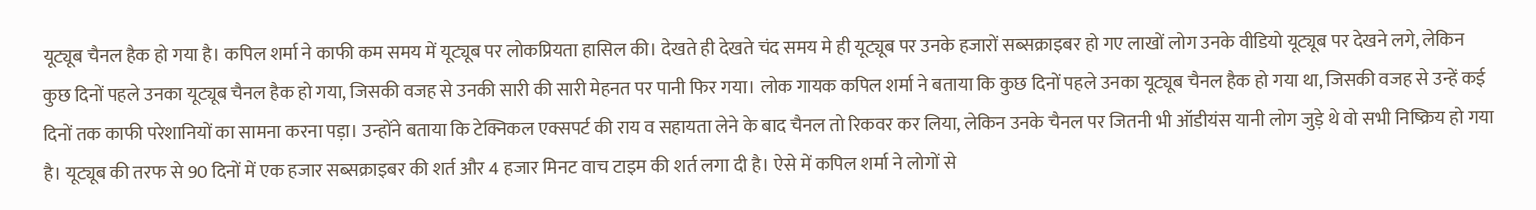यूट्यूब चैनल हैक हो गया है। कपिल शर्मा ने काफी कम समय में यूट्यूब पर लोकप्रियता हासिल की। देखते ही देखते चंद समय मे ही यूट्यूब पर उनके हजारों सब्सक्राइबर हो गए लाखों लोग उनके वीडियो यूट्यूब पर देखने लगे, लेकिन कुछ दिनों पहले उनका यूट्यूब चैनल हैक हो गया, जिसकी वजह से उनकी सारी की सारी मेहनत पर पानी फिर गया। लोक गायक कपिल शर्मा ने बताया कि कुछ दिनों पहले उनका यूट्यूब चैनल हैक हो गया था, जिसकी वजह से उन्हें कई दिनों तक काफी परेशानियों का सामना करना पड़ा। उन्होंने बताया कि टेक्निकल एक्सपर्ट की राय व सहायता लेने के बाद चैनल तो रिकवर कर लिया, लेकिन उनके चैनल पर जितनी भी ऑडीयंस यानी लोग जुड़े थे वो सभी निष्क्रिय हो गया है। यूट्यूब की तरफ से 90 दिनों में एक हजार सब्सक्राइबर की शर्त और 4 हजार मिनट वाच टाइम की शर्त लगा दी है। ऐसे में कपिल शर्मा ने लोगों से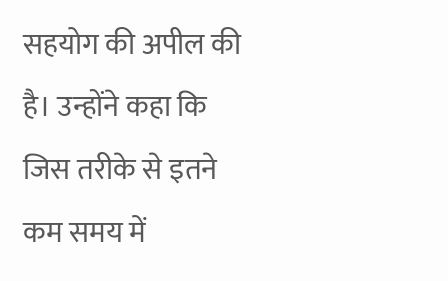सहयोग की अपील की है। उन्होंने कहा कि जिस तरीके से इतने कम समय में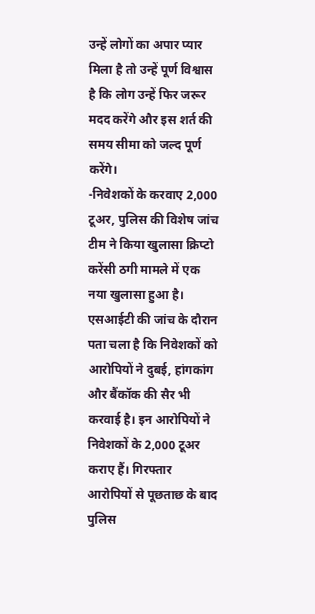उन्हें लोगों का अपार प्यार मिला है तो उन्हें पूर्ण विश्वास है कि लोग उन्हें फिर जरूर मदद करेंगे और इस शर्त की समय सीमा को जल्द पूर्ण करेंगे।
-निवेशकों के करवाए 2,000 टूअर, पुलिस की विशेष जांच टीम ने किया खुलासा क्रिप्टो करेंसी ठगी मामले में एक नया खुलासा हुआ है। एसआईटी की जांच के दौरान पता चला है कि निवेशकों को आरोपियों ने दुबई, हांगकांग और बैंकॉक की सैर भी करवाई है। इन आरोपियों ने निवेशकों के 2,000 टूअर कराए हैं। गिरफ्तार आरोपियों से पूछताछ के बाद पुलिस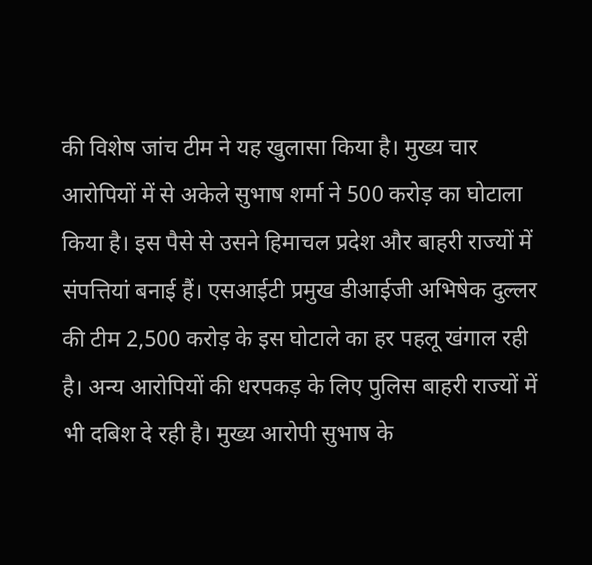की विशेष जांच टीम ने यह खुलासा किया है। मुख्य चार आरोपियों में से अकेले सुभाष शर्मा ने 500 करोड़ का घोटाला किया है। इस पैसे से उसने हिमाचल प्रदेश और बाहरी राज्यों में संपत्तियां बनाई हैं। एसआईटी प्रमुख डीआईजी अभिषेक दुल्लर की टीम 2,500 करोड़ के इस घोटाले का हर पहलू खंगाल रही है। अन्य आरोपियों की धरपकड़ के लिए पुलिस बाहरी राज्यों में भी दबिश दे रही है। मुख्य आरोपी सुभाष के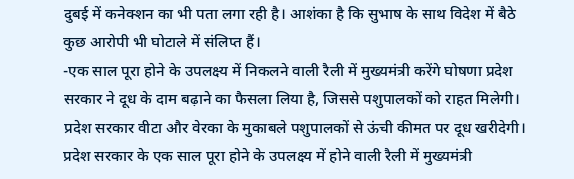दुबई में कनेक्शन का भी पता लगा रही है। आशंका है कि सुभाष के साथ विदेश में बैठे कुछ आरोपी भी घोटाले में संलिप्त हैं।
-एक साल पूरा होने के उपलक्ष्य में निकलने वाली रैली में मुख्यमंत्री करेंगे घोषणा प्रदेश सरकार ने दूध के दाम बढ़ाने का फैसला लिया है, जिससे पशुपालकों को राहत मिलेगी। प्रदेश सरकार वीटा और वेरका के मुकाबले पशुपालकों से ऊंची कीमत पर दूध खरीदेगी। प्रदेश सरकार के एक साल पूरा होने के उपलक्ष्य में होने वाली रैली में मुख्यमंत्री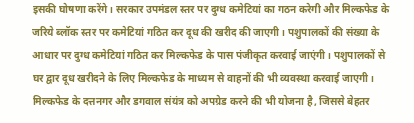इसकी घोषणा करेंगे। सरकार उपमंडल स्तर पर दुग्ध कमेटियां का गठन करेगी और मिल्कफेड के जरिये ब्लॉक स्तर पर कमेटियां गठित कर दूध की खरीद की जाएगी। पशुपालकों की संख्या के आधार पर दुग्ध कमेटियां गठित कर मिल्कफेड के पास पंजीकृत करवाई जाएंगी। पशुपालकों से घर द्वार दूध खरीदने के लिए मिल्कफेड के माध्यम से वाहनों की भी व्यवस्था करवाई जाएगी। मिल्कफेड के दत्तनगर और डगवाल संयंत्र को अपग्रेड करने की भी योजना है, जिससे बेहतर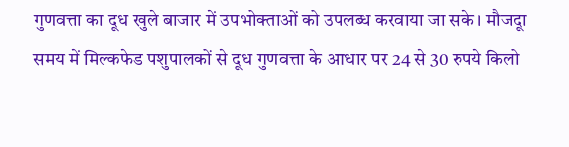गुणवत्ता का दूध खुले बाजार में उपभोक्ताओं को उपलब्ध करवाया जा सके। मौजदूा समय में मिल्कफेड पशुपालकों से दूध गुणवत्ता के आधार पर 24 से 30 रुपये किलो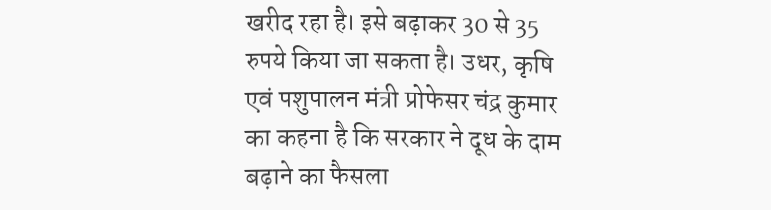खरीद रहा है। इसे बढ़ाकर 30 से 35 रुपये किया जा सकता है। उधर, कृषि एवं पशुपालन मंत्री प्रोफेसर चंद्र कुमार का कहना है कि सरकार ने दूध के दाम बढ़ाने का फैसला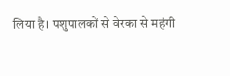लिया है। पशुपालकों से वेरका से महंगी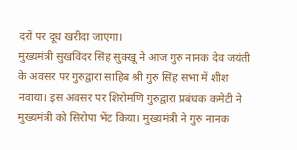दरों पर दूध खरीदा जाएगा।
मुख्यमंत्री सुखविंदर सिंह सुक्खू ने आज गुरु नानक देव जयंती के अवसर पर गुरुद्वारा साहिब श्री गुरु सिंह सभा में शीश नवाया। इस अवसर पर शिरोमणि गुरुद्वारा प्रबंधक कमेटी ने मुख्यमंत्री को सिरोपा भेंट किया। मुख्यमंत्री ने गुरु नानक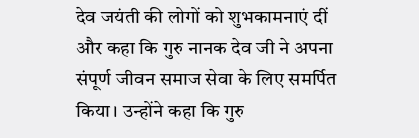देव जयंती की लोगों को शुभकामनाएं दीं और कहा कि गुरु नानक देव जी ने अपना संपूर्ण जीवन समाज सेवा के लिए समर्पित किया। उन्होंने कहा कि गुरु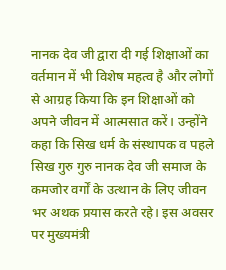नानक देव जी द्वारा दी गई शिक्षाओं का वर्तमान में भी विशेष महत्व है और लोगों से आग्रह किया कि इन शिक्षाओं को अपने जीवन में आत्मसात करें। उन्होंने कहा कि सिख धर्म के संस्थापक व पहले सिख गुरु गुरु नानक देव जी समाज के कमजोर वर्गों के उत्थान के लिए जीवन भर अथक प्रयास करते रहे। इस अवसर पर मुख्यमंत्री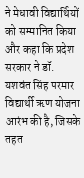ने मेधावी विद्यार्थियों को सम्मानित किया और कहा कि प्रदेश सरकार ने डॉ. यशवंत सिंह परमार विद्यार्थी ऋण योजना आरंभ की है, जिसके तहत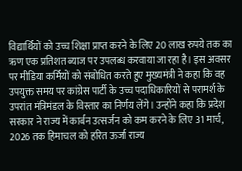विद्यार्थियों को उच्च शिक्षा प्राप्त करने के लिए 20 लाख रुपये तक का ऋण एक प्रतिशत ब्याज पर उपलब्ध करवाया जा रहा है। इस अवसर पर मीडिया कर्मियों को संबोधित करते हुए मुख्यमंत्री ने कहा कि वह उपयुक्त समय पर कांग्रेस पार्टी के उच्च पदाधिकारियों से परामर्श के उपरांत मंत्रिमंडल के विस्तार का निर्णय लेंगे। उन्होंने कहा कि प्रदेश सरकार ने राज्य में कार्बन उत्सर्जन को कम करने के लिए 31 मार्च, 2026 तक हिमाचल को हरित ऊर्जा राज्य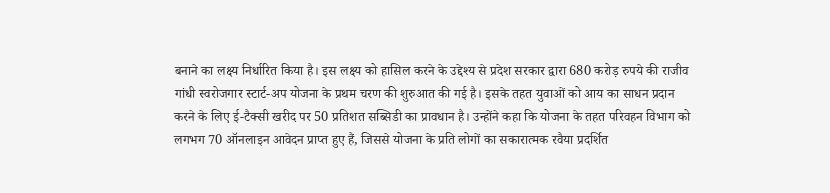बनाने का लक्ष्य निर्धारित किया है। इस लक्ष्य को हासिल करने के उद्देश्य से प्रदेश सरकार द्वारा 680 करोड़ रुपये की राजीव गांधी स्वरोजगार स्टार्ट-अप योजना के प्रथम चरण की शुरुआत की गई है। इसके तहत युवाओं को आय का साधन प्रदान करने के लिए ई-टैक्सी खरीद पर 50 प्रतिशत सब्सिडी का प्रावधान है। उन्होंने कहा कि योजना के तहत परिवहन विभाग को लगभग 70 ऑनलाइन आवेदन प्राप्त हुए हैं, जिससे योजना के प्रति लोगों का सकारात्मक रवैया प्रदर्शित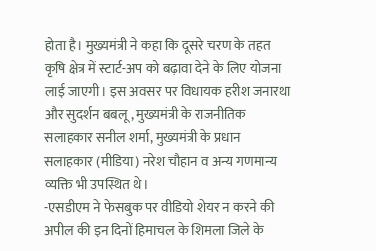होता है। मुख्यमंत्री ने कहा कि दूसरे चरण के तहत कृषि क्षेत्र में स्टार्ट-अप को बढ़ावा देने के लिए योजना लाई जाएगी। इस अवसर पर विधायक हरीश जनारथा और सुदर्शन बबलू, मुख्यमंत्री के राजनीतिक सलाहकार सनील शर्मा, मुख्यमंत्री के प्रधान सलाहकार (मीडिया) नरेश चौहान व अन्य गणमान्य व्यक्ति भी उपस्थित थे।
-एसडीएम ने फेसबुक पर वीडियो शेयर न करने की अपील की इन दिनों हिमाचल के शिमला जिले के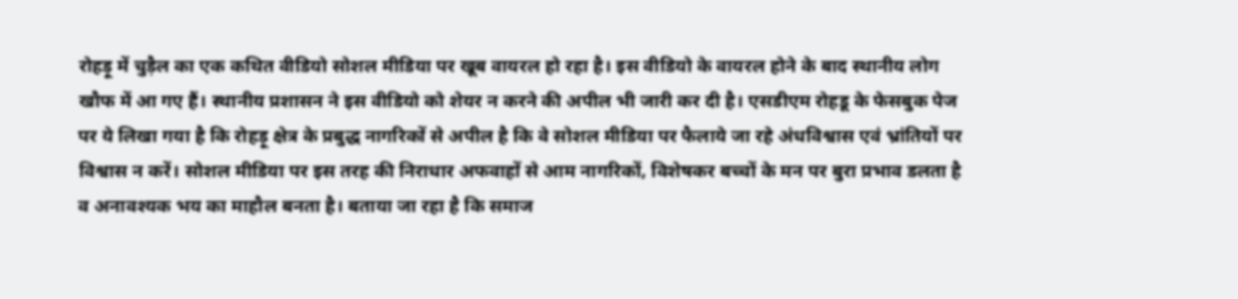रोहड़ू में चुड़ैल का एक कथित वीडियो सोशल मीडिया पर खूब वायरल हो रहा है। इस वीडियो के वायरल होने के बाद स्थानीय लोग खौफ में आ गए हैं। स्थानीय प्रशासन ने इस वीडियो को शेयर न करने की अपील भी जारी कर दी है। एसडीएम रोहडू के फेसबुक पेज पर ये लिखा गया है कि रोहड़ू क्षेत्र के प्रबुद्ध नागरिकों से अपील है कि वे सोशल मीडिया पर फैलाये जा रहे अंधविश्वास एवं भ्रांतियों पर विश्वास न करें। सोशल मीडिया पर इस तरह की निराधार अफवाहों से आम नागरिकों, विशेषकर बच्चों के मन पर बुरा प्रभाव डलता है व अनावश्यक भय का माहौल बनता है। बताया जा रहा है कि समाज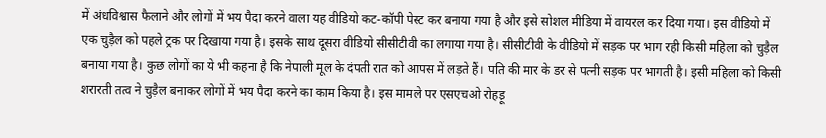में अंधविश्वास फैलाने और लोगों में भय पैदा करने वाला यह वीडियो कट-कॉपी पेस्ट कर बनाया गया है और इसे सोशल मीडिया में वायरल कर दिया गया। इस वीडियो में एक चुड़ैल को पहले ट्रक पर दिखाया गया है। इसके साथ दूसरा वीडियो सीसीटीवी का लगाया गया है। सीसीटीवी के वीडियो में सड़क पर भाग रही किसी महिला को चुड़ैल बनाया गया है। कुछ लोगों का ये भी कहना है कि नेपाली मूल के दंपती रात को आपस में लड़ते हैं। पति की मार के डर से पत्नी सड़क पर भागती है। इसी महिला को किसी शरारती तत्व ने चुड़ैल बनाकर लोगों में भय पैदा करने का काम किया है। इस मामले पर एसएचओ रोहड़ू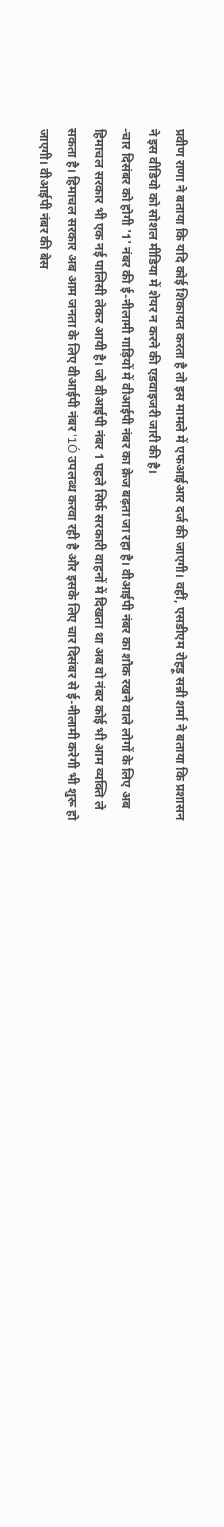प्रवीण राणा ने बताया कि यदि कोई शिकायत करता है तो इस मामले में एफआईआर दर्ज की जाएगी। वहीं, एसडीएम रोहड़ू सन्नी शर्मा ने बताया कि प्रशासन ने इस वीडियो को सोशल मीडिया में शेयर न करने की एडवाइजरी जारी की है।
-चार दिसंबर को होगी '1' नंबर की ई-नीलामी गाड़ियों में वीआईपी नंबर का क्रेज बढ़ता जा रहा है। वीआईपी नंबर का शौक रखने वाले लोगों के लिए अब हिमाचल सरकार भी एक नई पालिसी लेकर आयी है। जो वीआईपी नंबर 1 पहले सिर्फ सरकारी वाहनों में दिखता था अब वो नंबर कोई भी आम व्यक्ति ले सकता है। हिमाचल सरकार अब आम जनता के लिए वीआईपी नंबर '1Ó उपलब्ध करवा रही है और इसके लिए चार दिसंबर से ई-नीलामी करेगी भी शुरू हो जाएगी। वीआईपी नंबर की बेस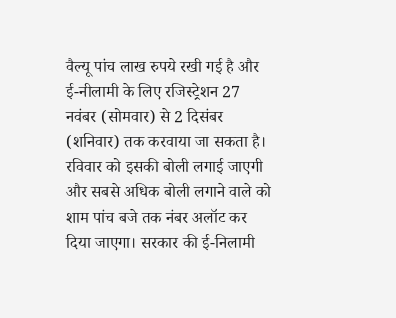वैल्यू पांच लाख रुपये रखी गई है और ई-नीलामी के लिए रजिस्ट्रेशन 27 नवंबर (सोमवार) से 2 दिसंबर (शनिवार) तक करवाया जा सकता है। रविवार को इसकी बोली लगाई जाएगी और सबसे अधिक बोली लगाने वाले को शाम पांच बजे तक नंबर अलॉट कर दिया जाएगा। सरकार की ई-निलामी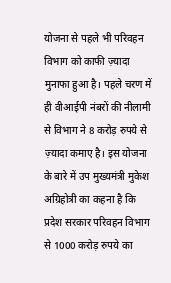योजना से पहले भी परिवहन विभाग को काफी ज़्यादा मुनाफा हुआ है। पहले चरण में ही वीआईपी नंबरों की नीलामी से विभाग ने 8 करोड़ रुपये से ज़्यादा कमाए है। इस योजना के बारे में उप मुख्यमंत्री मुकेश अग्रिहोत्री का कहना है कि प्रदेश सरकार परिवहन विभाग से 1000 करोड़ रुपये का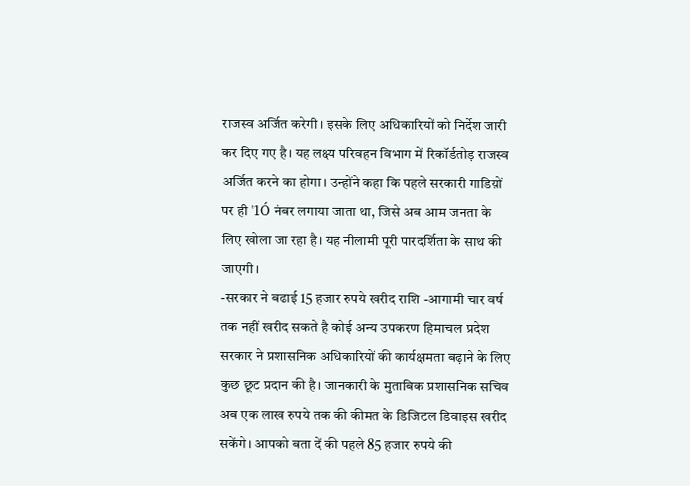राजस्व अर्जित करेगी। इसके लिए अधिकारियों को निर्देश जारी कर दिए गए है। यह लक्ष्य परिवहन विभाग में रिकॉर्डतोड़ राजस्व अर्जित करने का होगा। उन्होंने कहा कि पहले सरकारी गाडिय़ों पर ही '1Ó नंबर लगाया जाता था, जिसे अब आम जनता के लिए खोला जा रहा है। यह नीलामी पूरी पारदर्शिता के साथ की जाएगी।
-सरकार ने बढाई 15 हजार रुपये खरीद राशि -आगामी चार वर्ष तक नहीं खरीद सकते है कोई अन्य उपकरण हिमाचल प्रदेश सरकार ने प्रशासनिक अधिकारियों की कार्यक्षमता बढ़ाने के लिए कुछ छूट प्रदान की है। जानकारी के मुताबिक प्रशासनिक सचिव अब एक लाख रुपये तक की कीमत के डिजिटल डिवाइस खरीद सकेंगे। आपको बता दें की पहले 85 हजार रुपये की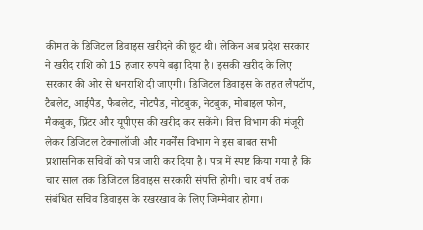कीमत के डिजिटल डिवाइस खरीदने की छूट थी। लेकिन अब प्रदेश सरकार ने खरीद राशि को 15 हजार रुपये बढ़ा दिया है। इसकी खरीद के लिए सरकार की ओर से धनराशि दी जाएगी। डिजिटल डिवाइस के तहत लैपटॉप, टैबलेट, आईपैड, फैबलेट, नोटपैड, नोटबुक, नेटबुक, मोबाइल फोन, मैकबुक, प्रिंटर और यूपीएस की खरीद कर सकेंगे। वित्त विभाग की मंजूरी लेकर डिजिटल टेक्नालॉजी और गवर्नेंस विभाग ने इस बाबत सभी प्रशासनिक सचिवों को पत्र जारी कर दिया है। पत्र में स्पष्ट किया गया है कि चार साल तक डिजिटल डिवाइस सरकारी संपत्ति होगी। चार वर्ष तक संबंधित सचिव डिवाइस के रखरखाव के लिए जिम्मेवार होगा।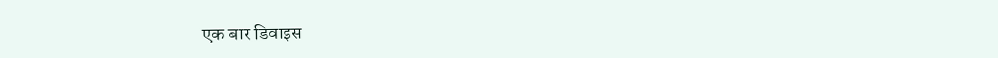एक बार डिवाइस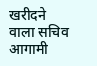खरीदने वाला सचिव आगामी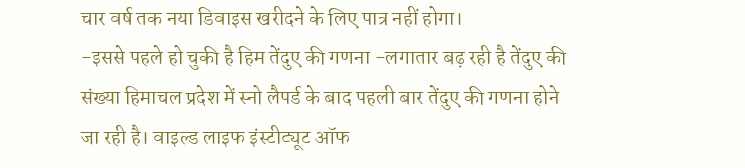चार वर्ष तक नया डिवाइस खरीदने के लिए पात्र नहीं होगा।
-इससे पहले हो चुकी है हिम तेंदुए की गणना -लगातार बढ़ रही है तेंदुए की संख्या हिमाचल प्रदेश में स्नो लैपर्ड के बाद पहली बार तेंदुए की गणना होने जा रही है। वाइल्ड लाइफ इंस्टीट्यूट ऑफ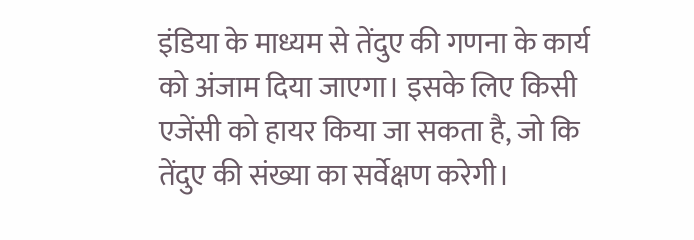इंडिया के माध्यम से तेंदुए की गणना के कार्य को अंजाम दिया जाएगा। इसके लिए किसी एजेंसी को हायर किया जा सकता है, जो कि तेंदुए की संख्या का सर्वेक्षण करेगी।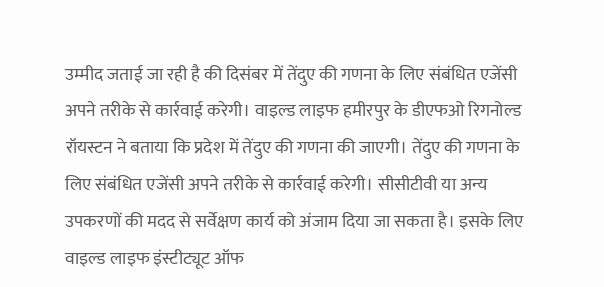उम्मीद जताई जा रही है की दिसंबर में तेंदुए की गणना के लिए संबंधित एजेंसी अपने तरीके से कार्रवाई करेगी। वाइल्ड लाइफ हमीरपुर के डीएफओ रिगनोल्ड रॉयस्टन ने बताया कि प्रदेश में तेंदुए की गणना की जाएगी। तेंदुए की गणना के लिए संबंधित एजेंसी अपने तरीके से कार्रवाई करेगी। सीसीटीवी या अन्य उपकरणों की मदद से सर्वेक्षण कार्य को अंजाम दिया जा सकता है। इसके लिए वाइल्ड लाइफ इंस्टीट्यूट ऑफ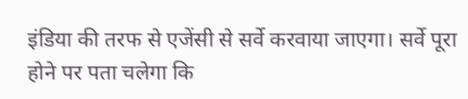इंडिया की तरफ से एजेंसी से सर्वे करवाया जाएगा। सर्वे पूरा होने पर पता चलेगा कि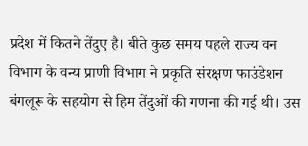प्रदेश में कितने तेंदुए है। बीते कुछ समय पहले राज्य वन विभाग के वन्य प्राणी विभाग ने प्रकृति संरक्षण फाउंडेशन बंगलूरू के सहयोग से हिम तेंदुओं की गणना की गई थी। उस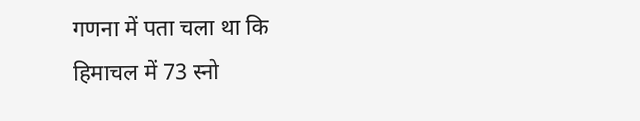गणना में पता चला था कि हिमाचल में 73 स्नो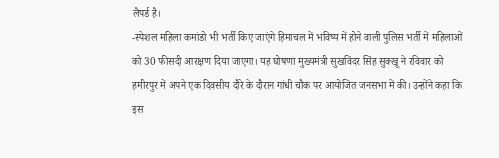लैपर्ड है।
-स्पेशल महिला कमांडो भी भर्ती किए जाएंगे हिमाचल में भविष्य में होने वाली पुलिस भर्ती में महिलाओं को 30 फीसदी आरक्षण दिया जाएगा। यह घोषणा मुख्यमंत्री सुखविंदर सिंह सुक्खू ने रविवार को हमीरपुर में अपने एक दिवसीय दौरे के दौरान गांधी चौक पर आयोजित जनसभा में की। उन्होंने कहा कि इस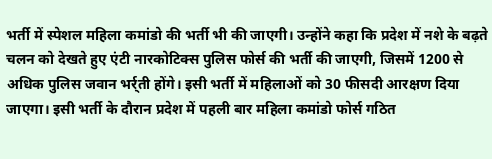भर्ती में स्पेशल महिला कमांडो की भर्ती भी की जाएगी। उन्होंने कहा कि प्रदेश में नशे के बढ़ते चलन को देखते हुए एंटी नारकोटिक्स पुलिस फोर्स की भर्ती की जाएगी, जिसमें 1200 से अधिक पुलिस जवान भर्र्ती होंगे। इसी भर्ती में महिलाओं को 30 फीसदी आरक्षण दिया जाएगा। इसी भर्ती के दौरान प्रदेश में पहली बार महिला कमांडो फोर्स गठित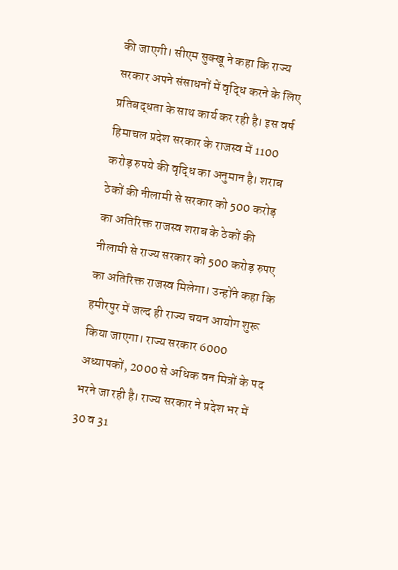की जाएगी। सीएम सुक्खू ने कहा कि राज्य सरकार अपने संसाधनों में वृद्धि करने के लिए प्रतिबद्धता के साथ कार्य कर रही है। इस वर्ष हिमाचल प्रदेश सरकार के राजस्व में 1100 करोड़ रुपये की वृद्धि का अनुमान है। शराब ठेकों की नीलामी से सरकार को 500 करोड़ का अतिरिक्त राजस्व शराब के ठेकों की नीलामी से राज्य सरकार को 500 करोड़ रुपए का अतिरिक्त राजस्व मिलेगा। उन्होंने कहा कि हमीरपुर में जल्द ही राज्य चयन आयोग शुरू किया जाएगा। राज्य सरकार 6000 अध्यापकों, 2000 से अधिक वन मित्रों के पद भरने जा रही है। राज्य सरकार ने प्रदेश भर में 30 व 31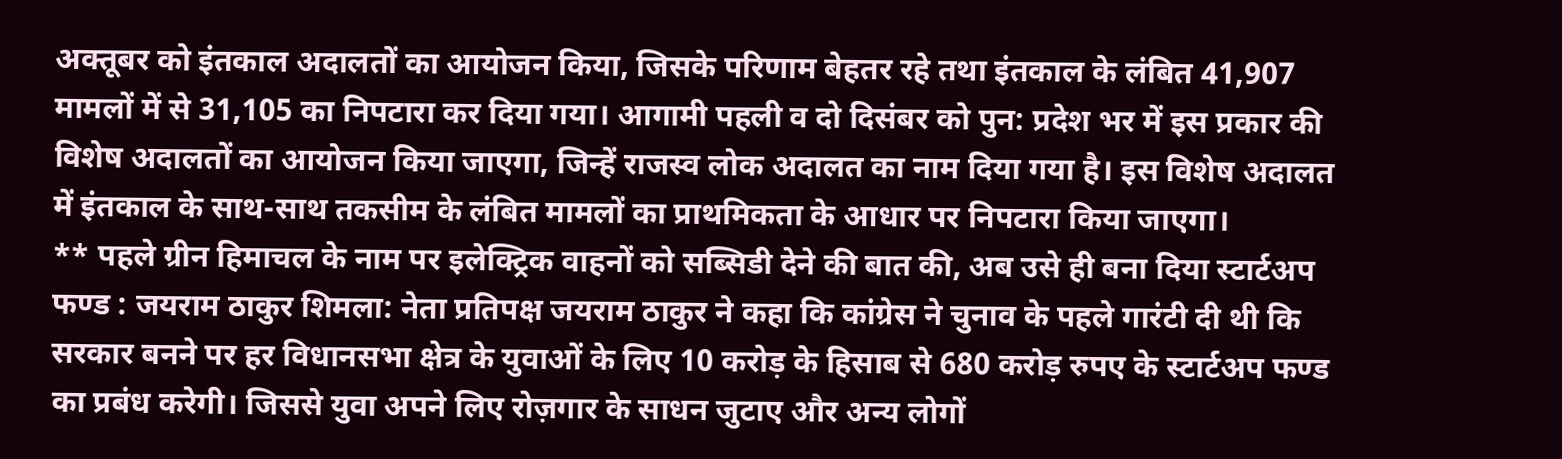अक्तूबर को इंतकाल अदालतों का आयोजन किया, जिसके परिणाम बेहतर रहे तथा इंतकाल के लंबित 41,907 मामलों में से 31,105 का निपटारा कर दिया गया। आगामी पहली व दो दिसंबर को पुन: प्रदेश भर में इस प्रकार की विशेष अदालतों का आयोजन किया जाएगा, जिन्हें राजस्व लोक अदालत का नाम दिया गया है। इस विशेष अदालत में इंतकाल के साथ-साथ तकसीम के लंबित मामलों का प्राथमिकता के आधार पर निपटारा किया जाएगा।
** पहले ग्रीन हिमाचल के नाम पर इलेक्ट्रिक वाहनों को सब्सिडी देने की बात की, अब उसे ही बना दिया स्टार्टअप फण्ड : जयराम ठाकुर शिमला: नेता प्रतिपक्ष जयराम ठाकुर ने कहा कि कांग्रेस ने चुनाव के पहले गारंटी दी थी कि सरकार बनने पर हर विधानसभा क्षेत्र के युवाओं के लिए 10 करोड़ के हिसाब से 680 करोड़ रुपए के स्टार्टअप फण्ड का प्रबंध करेगी। जिससे युवा अपने लिए रोज़गार के साधन जुटाए और अन्य लोगों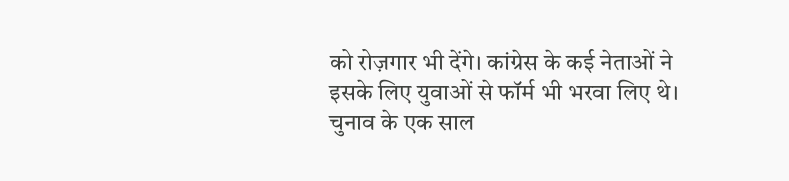को रोज़गार भी देंगे। कांग्रेस के कई नेताओं ने इसके लिए युवाओं से फॉर्म भी भरवा लिए थे। चुनाव के एक साल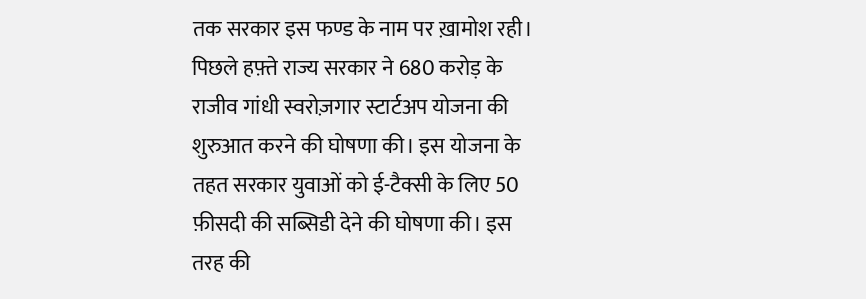तक सरकार इस फण्ड के नाम पर ख़ामोश रही। पिछले हफ़्ते राज्य सरकार ने 680 करोड़ के राजीव गांधी स्वरोज़गार स्टार्टअप योजना की शुरुआत करने की घोषणा की। इस योजना के तहत सरकार युवाओं को ई-टैक्सी के लिए 50 फ़ीसदी की सब्सिडी देने की घोषणा की। इस तरह की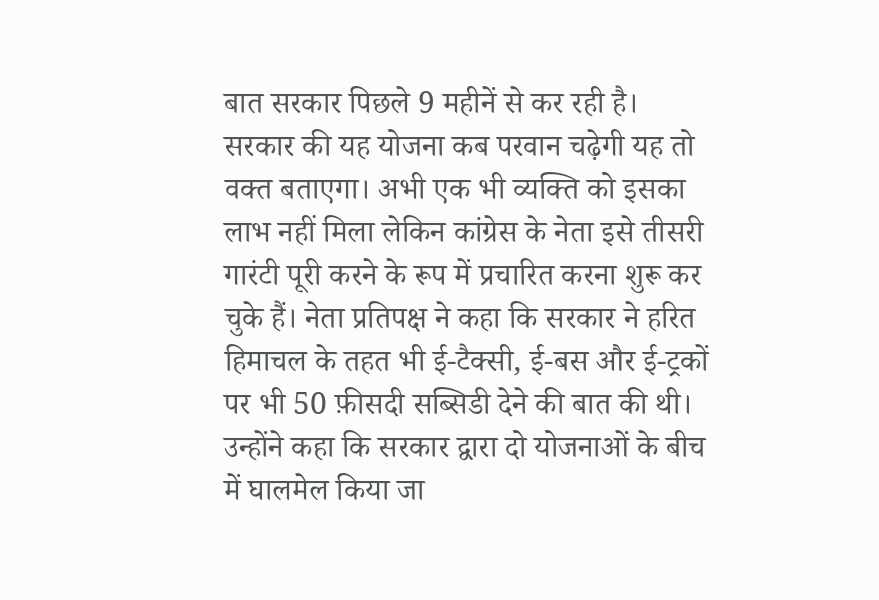बात सरकार पिछले 9 महीनें से कर रही है। सरकार की यह योजना कब परवान चढ़ेगी यह तो वक्त बताएगा। अभी एक भी व्यक्ति को इसका लाभ नहीं मिला लेकिन कांग्रेस के नेता इसे तीसरी गारंटी पूरी करने के रूप में प्रचारित करना शुरू कर चुके हैं। नेता प्रतिपक्ष ने कहा कि सरकार ने हरित हिमाचल के तहत भी ई-टैक्सी, ई-बस और ई-ट्रकों पर भी 50 फ़ीसदी सब्सिडी देने की बात की थी। उन्होंने कहा कि सरकार द्वारा दो योजनाओं के बीच में घालमेल किया जा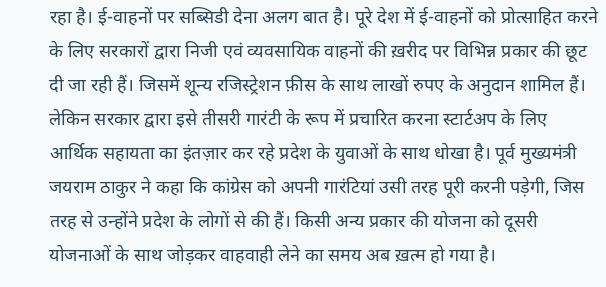रहा है। ई-वाहनों पर सब्सिडी देना अलग बात है। पूरे देश में ई-वाहनों को प्रोत्साहित करने के लिए सरकारों द्वारा निजी एवं व्यवसायिक वाहनों की ख़रीद पर विभिन्न प्रकार की छूट दी जा रही हैं। जिसमें शून्य रजिस्ट्रेशन फ़ीस के साथ लाखों रुपए के अनुदान शामिल हैं। लेकिन सरकार द्वारा इसे तीसरी गारंटी के रूप में प्रचारित करना स्टार्टअप के लिए आर्थिक सहायता का इंतज़ार कर रहे प्रदेश के युवाओं के साथ धोखा है। पूर्व मुख्यमंत्री जयराम ठाकुर ने कहा कि कांग्रेस को अपनी गारंटियां उसी तरह पूरी करनी पड़ेगी, जिस तरह से उन्होंने प्रदेश के लोगों से की हैं। किसी अन्य प्रकार की योजना को दूसरी योजनाओं के साथ जोड़कर वाहवाही लेने का समय अब ख़त्म हो गया है।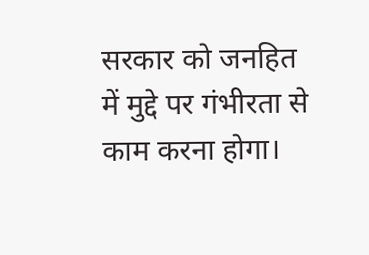सरकार को जनहित में मुद्दे पर गंभीरता से काम करना होगा।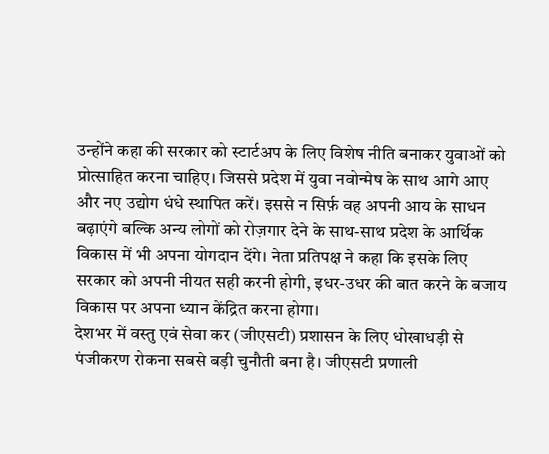उन्होंने कहा की सरकार को स्टार्टअप के लिए विशेष नीति बनाकर युवाओं को प्रोत्साहित करना चाहिए। जिससे प्रदेश में युवा नवोन्मेष के साथ आगे आए और नए उद्योग धंधे स्थापित करें। इससे न सिर्फ़ वह अपनी आय के साधन बढ़ाएंगे बल्कि अन्य लोगों को रोज़गार देने के साथ-साथ प्रदेश के आर्थिक विकास में भी अपना योगदान देंगे। नेता प्रतिपक्ष ने कहा कि इसके लिए सरकार को अपनी नीयत सही करनी होगी, इधर-उधर की बात करने के बजाय विकास पर अपना ध्यान केंद्रित करना होगा।
देशभर में वस्तु एवं सेवा कर (जीएसटी) प्रशासन के लिए धोखाधड़ी से पंजीकरण रोकना सबसे बड़ी चुनौती बना है। जीएसटी प्रणाली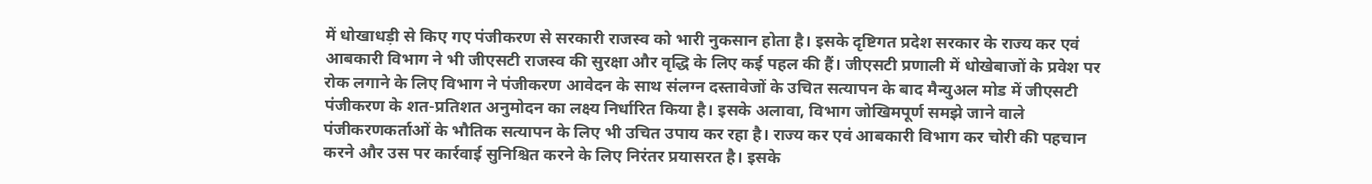में धोखाधड़ी से किए गए पंजीकरण से सरकारी राजस्व को भारी नुकसान होता है। इसके दृष्टिगत प्रदेश सरकार के राज्य कर एवं आबकारी विभाग ने भी जीएसटी राजस्व की सुरक्षा और वृद्धि के लिए कई पहल की हैं। जीएसटी प्रणाली में धोखेबाजों के प्रवेश पर रोक लगाने के लिए विभाग ने पंजीकरण आवेदन के साथ संलग्न दस्तावेजों के उचित सत्यापन के बाद मैन्युअल मोड में जीएसटी पंजीकरण के शत-प्रतिशत अनुमोदन का लक्ष्य निर्धारित किया है। इसके अलावा, विभाग जोखिमपूर्ण समझे जाने वाले पंजीकरणकर्ताओं के भौतिक सत्यापन के लिए भी उचित उपाय कर रहा है। राज्य कर एवं आबकारी विभाग कर चोरी की पहचान करने और उस पर कार्रवाई सुनिश्चित करने के लिए निरंतर प्रयासरत है। इसके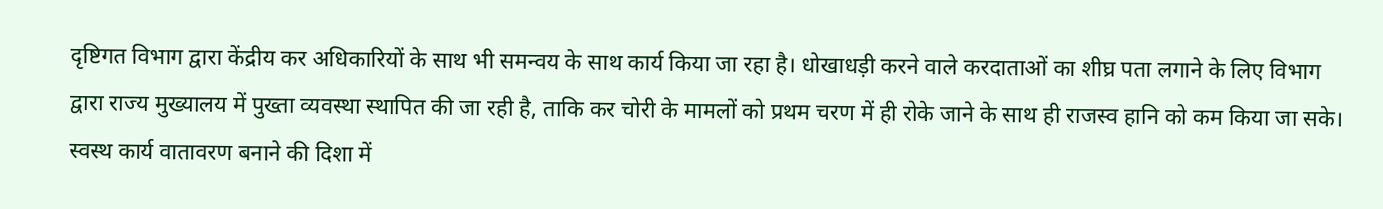दृष्टिगत विभाग द्वारा केंद्रीय कर अधिकारियों के साथ भी समन्वय के साथ कार्य किया जा रहा है। धोखाधड़ी करने वाले करदाताओं का शीघ्र पता लगाने के लिए विभाग द्वारा राज्य मुख्यालय में पुख्ता व्यवस्था स्थापित की जा रही है, ताकि कर चोरी के मामलों को प्रथम चरण में ही रोके जाने के साथ ही राजस्व हानि को कम किया जा सके। स्वस्थ कार्य वातावरण बनाने की दिशा में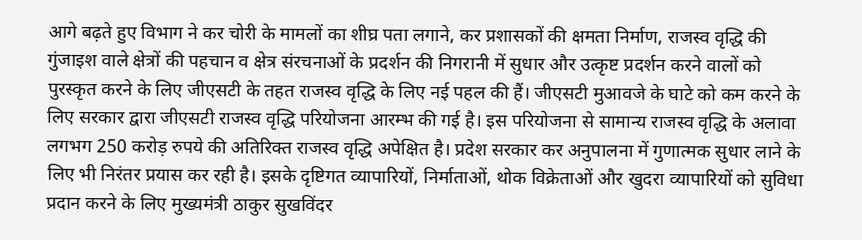आगे बढ़ते हुए विभाग ने कर चोरी के मामलों का शीघ्र पता लगाने, कर प्रशासकों की क्षमता निर्माण, राजस्व वृद्धि की गुंजाइश वाले क्षेत्रों की पहचान व क्षेत्र संरचनाओं के प्रदर्शन की निगरानी में सुधार और उत्कृष्ट प्रदर्शन करने वालों को पुरस्कृत करने के लिए जीएसटी के तहत राजस्व वृद्धि के लिए नई पहल की हैं। जीएसटी मुआवजे के घाटे को कम करने के लिए सरकार द्वारा जीएसटी राजस्व वृद्धि परियोजना आरम्भ की गई है। इस परियोजना से सामान्य राजस्व वृद्धि के अलावा लगभग 250 करोड़ रुपये की अतिरिक्त राजस्व वृद्धि अपेक्षित है। प्रदेश सरकार कर अनुपालना में गुणात्मक सुधार लाने के लिए भी निरंतर प्रयास कर रही है। इसके दृष्टिगत व्यापारियों, निर्माताओं, थोक विक्रेताओं और खुदरा व्यापारियों को सुविधा प्रदान करने के लिए मुख्यमंत्री ठाकुर सुखविंदर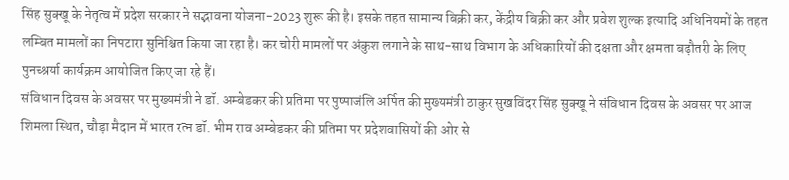सिंह सुक्खू के नेतृत्व में प्रदेश सरकार ने सद्भावना योजना-2023 शुरू की है। इसके तहत सामान्य बिक्री कर, केंद्रीय बिक्री कर और प्रवेश शुल्क इत्यादि अधिनियमों के तहत लम्बित मामलों का निपटारा सुनिश्चित किया जा रहा है। कर चोरी मामलों पर अंकुश लगाने के साथ-साथ विभाग के अधिकारियों की दक्षता और क्षमता बढ़ौतरी के लिए पुनच्श्रर्या कार्यक्रम आयोजित किए जा रहे हैं।
संविधान दिवस के अवसर पर मुख्यमंत्री ने डॉ. अम्बेडकर की प्रतिमा पर पुष्पाजंलि अर्पित की मुख्यमंत्री ठाकुर सुखविंदर सिंह सुक्खू ने संविधान दिवस के अवसर पर आज शिमला स्थित, चौड़ा मैदान में भारत रत्न डॉ. भीम राव अम्बेडकर की प्रतिमा पर प्रदेशवासियों की ओर से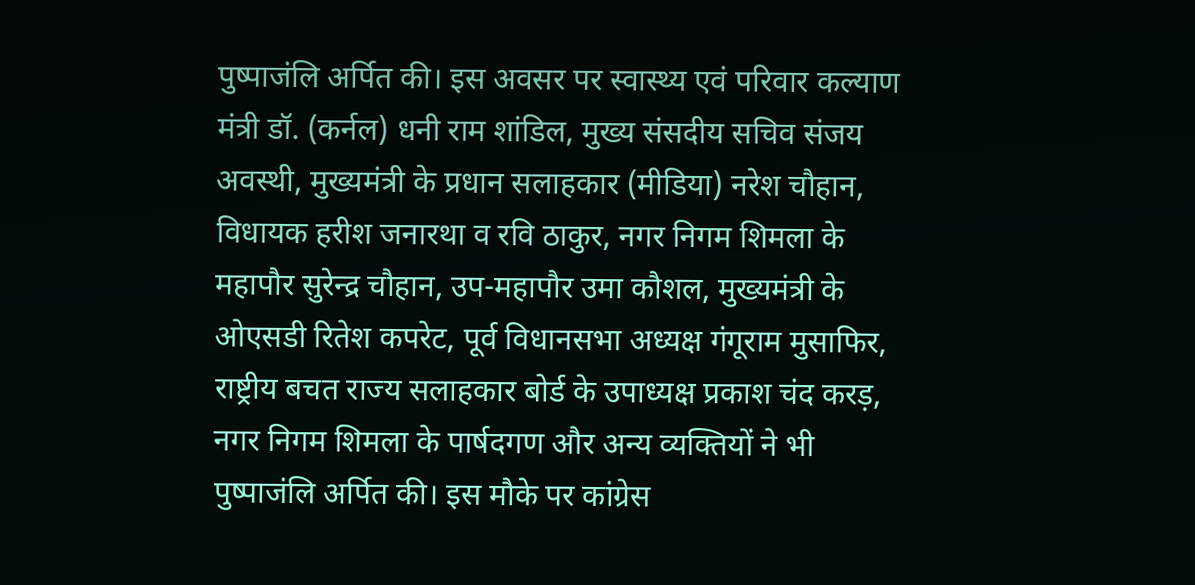पुष्पाजंलि अर्पित की। इस अवसर पर स्वास्थ्य एवं परिवार कल्याण मंत्री डॉ. (कर्नल) धनी राम शांडिल, मुख्य संसदीय सचिव संजय अवस्थी, मुख्यमंत्री के प्रधान सलाहकार (मीडिया) नरेश चौहान, विधायक हरीश जनारथा व रवि ठाकुर, नगर निगम शिमला के महापौर सुरेन्द्र चौहान, उप-महापौर उमा कौशल, मुख्यमंत्री के ओएसडी रितेश कपरेट, पूर्व विधानसभा अध्यक्ष गंगूराम मुसाफिर, राष्ट्रीय बचत राज्य सलाहकार बोर्ड के उपाध्यक्ष प्रकाश चंद करड़, नगर निगम शिमला के पार्षदगण और अन्य व्यक्तियों ने भी पुष्पाजंलि अर्पित की। इस मौके पर कांग्रेस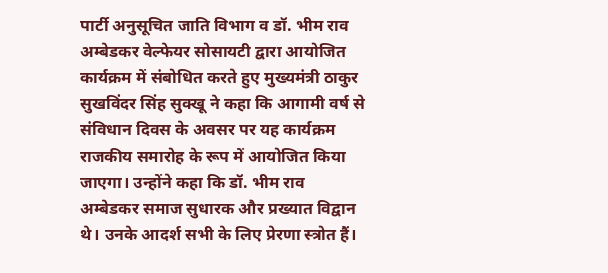पार्टी अनुसूचित जाति विभाग व डॉ. भीम राव अम्बेडकर वेल्फेयर सोसायटी द्वारा आयोजित कार्यक्रम में संबोधित करते हुए मुख्यमंत्री ठाकुर सुखविंदर सिंह सुक्खू ने कहा कि आगामी वर्ष से संविधान दिवस के अवसर पर यह कार्यक्रम राजकीय समारोह के रूप में आयोजित किया जाएगा। उन्होंने कहा कि डॉ. भीम राव अम्बेडकर समाज सुधारक और प्रख्यात विद्वान थे। उनके आदर्श सभी के लिए प्रेरणा स्त्रोत हैं।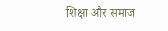शिक्षा और समाज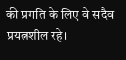की प्रगति के लिए वे सदैव प्रयत्नशील रहे।